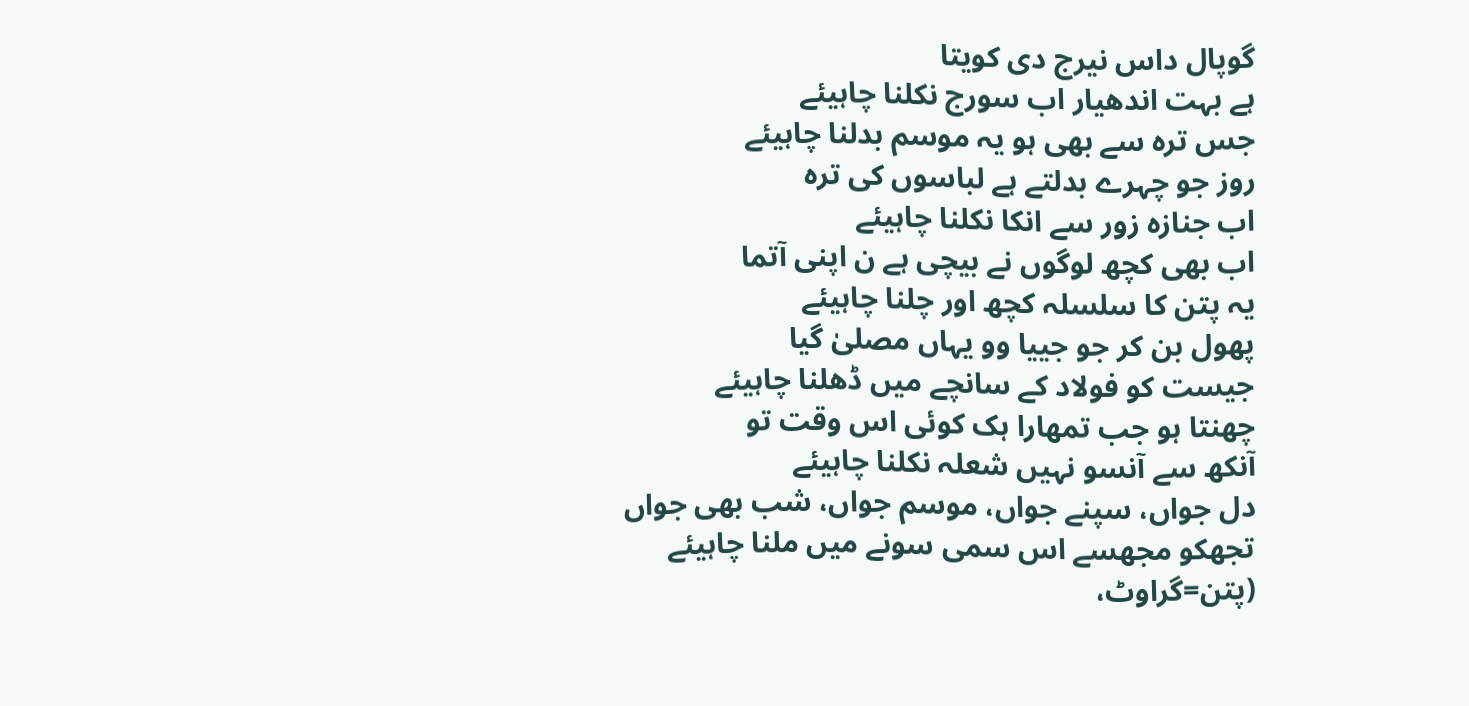گوپال داس نیرج دی کویتا
ہے بہت اندھیار اب سورج نکلنا چاہیئے
جس ترہ سے بھی ہو یہ موسم بدلنا چاہیئے
روز جو چہرے بدلتے ہے لباسوں کی ترہ
اب جنازہ زور سے انکا نکلنا چاہیئے
اب بھی کچھ لوگوں نے بیچی ہے ن اپنی آتما
یہ پتن کا سلسلہ کچھ اور چلنا چاہیئے
پھول بن کر جو جییا وو یہاں مصلیٰ گیا
جیست کو فولاد کے سانچے میں ڈھلنا چاہیئے
چھنتا ہو جب تمھارا ہک کوئی اس وقت تو
آنکھ سے آنسو نہیں شعلہ نکلنا چاہیئے
دل جواں، سپنے جواں، موسم جواں، شب بھی جواں
تجھکو مجھسے اس سمی سونے میں ملنا چاہیئے
(پتن=گراوٹ،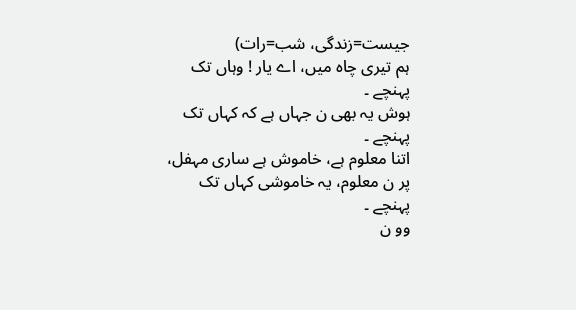جیست=زندگی، شب=رات)
ہم تیری چاہ میں، اے یار ! وہاں تک پہنچے ۔
ہوش یہ بھی ن جہاں ہے کہ کہاں تک پہنچے ۔
اتنا معلوم ہے، خاموش ہے ساری مہفل،
پر ن معلوم، یہ خاموشی کہاں تک پہنچے ۔
وو ن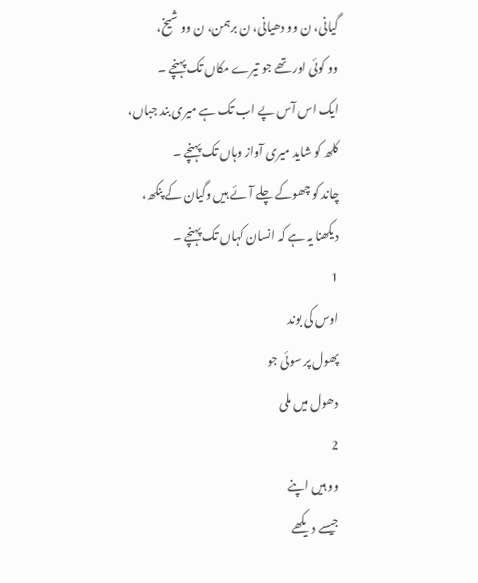گیانی، ن وو دھیانی، ن برہمن، ن وو شیخ،
وو کوئی اور تھے جو تیرے مکاں تک پہنچے ۔
ایک اس آس پے اب تک ہے میری بند جباں،
کلھ کو شاید میری آواز وہاں تک پہنچے ۔
چاند کو چھوکے چلے آئے ہیں وگیان کے پنکھ،
دیکھنا یہ ہے کہ انسان کہاں تک پہنچے ۔
1
اوس کی بوند
پھول پر سوئی جو
دھول میں ملی
2
وو ہیں اپنے
جیسے دیکھے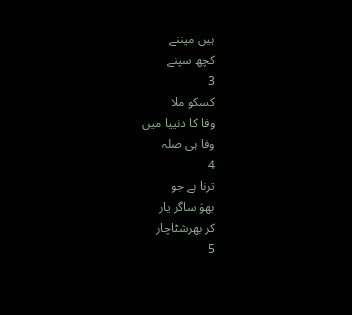ہیں میننے
کچھ سپنے
3
کسکو ملا
وفا کا دنییا میں
وفا ہی صلہ
4
ترنا ہے جو
بھوَ ساگر یار
کر بھرشٹاچار
5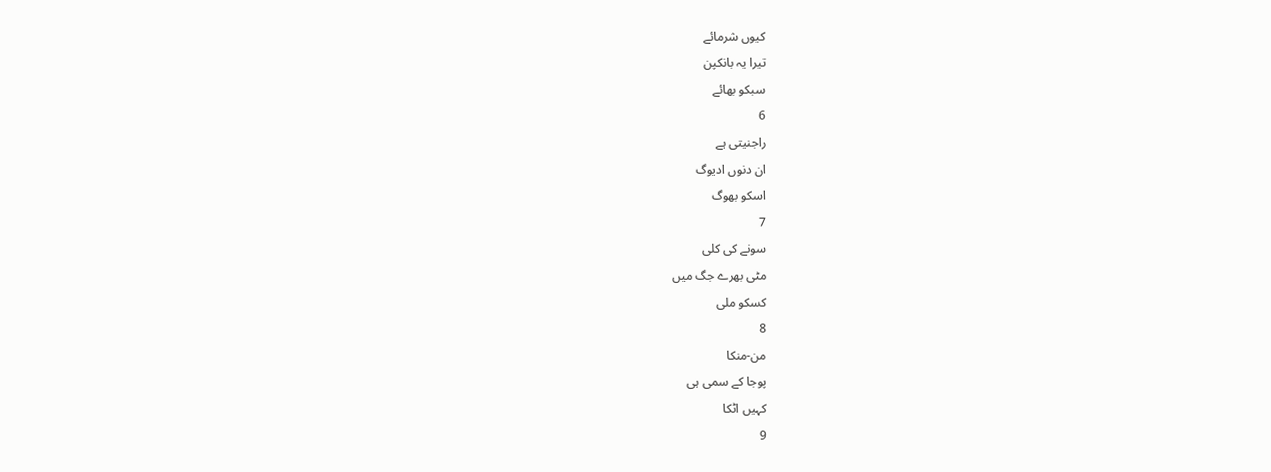کیوں شرمائے
تیرا یہ بانکپن
سبکو بھائے
6
راجنیتی ہے
ان دنوں ادیوگ
اسکو بھوگ
7
سونے کی کلی
مٹی بھرے جگ میں
کسکو ملی
8
من-منکا
پوجا کے سمی ہی
کہیں اٹکا
9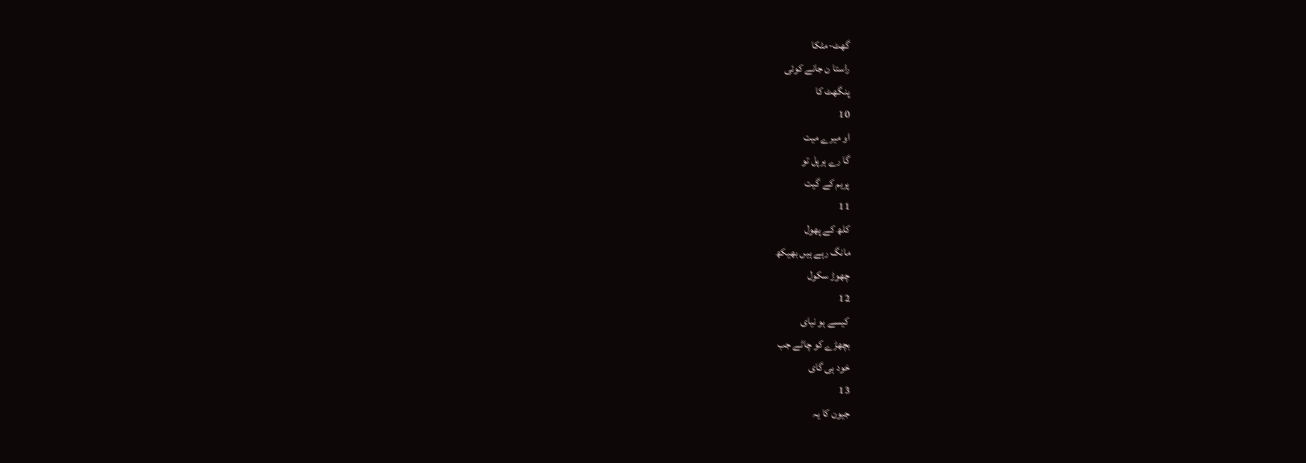گھٹ-مٹکا
راستا ن جانے کوئی
پنگھٹ کا
10
او میرے میت
گا رے ہرپل تو
پریم کے گیت
11
کلھ کے پھول
مانگ رہے ہیں بھیکھ
چھوڑ سکول
12
کیسے ہو نیای
بچھڑے کو چاٹے جب
خود ہی گای
13
جیون کا یہ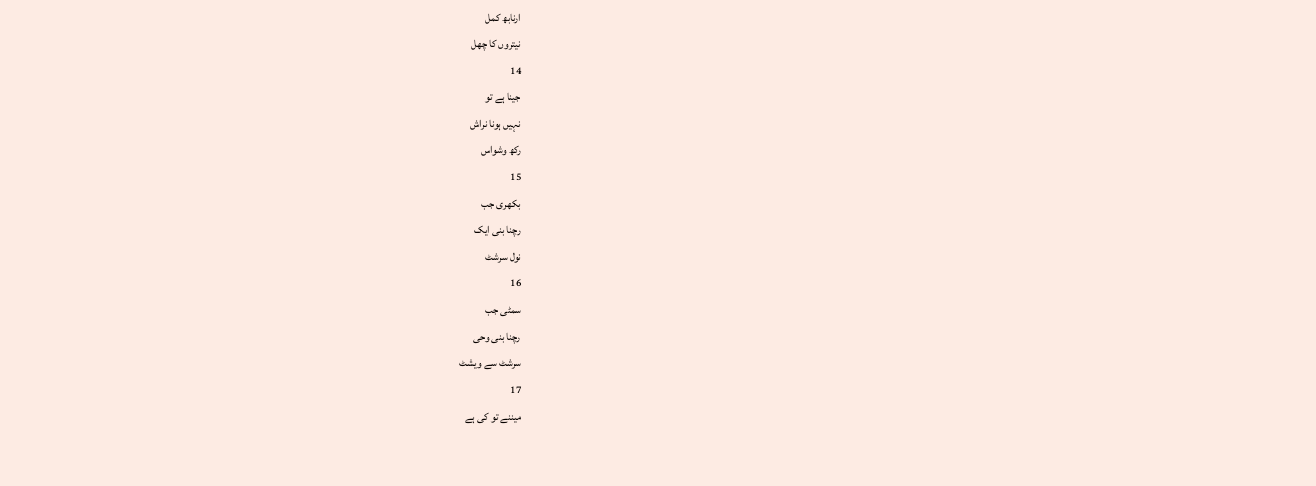ارنابھ کمل
نیتروں کا چھل
14
جینا ہے تو
نہیں ہونا نراش
رکھ وشواس
15
بکھری جب
رچنا بنی ایک
نول سرشٹ
16
سمٹی جب
رچنا بنی وحی
سرشٹ سے ویشٹ
17
میننے تو کی ہے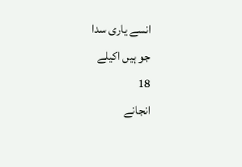انسے یاری سدا
جو ہیں اکیلے
18
انجانے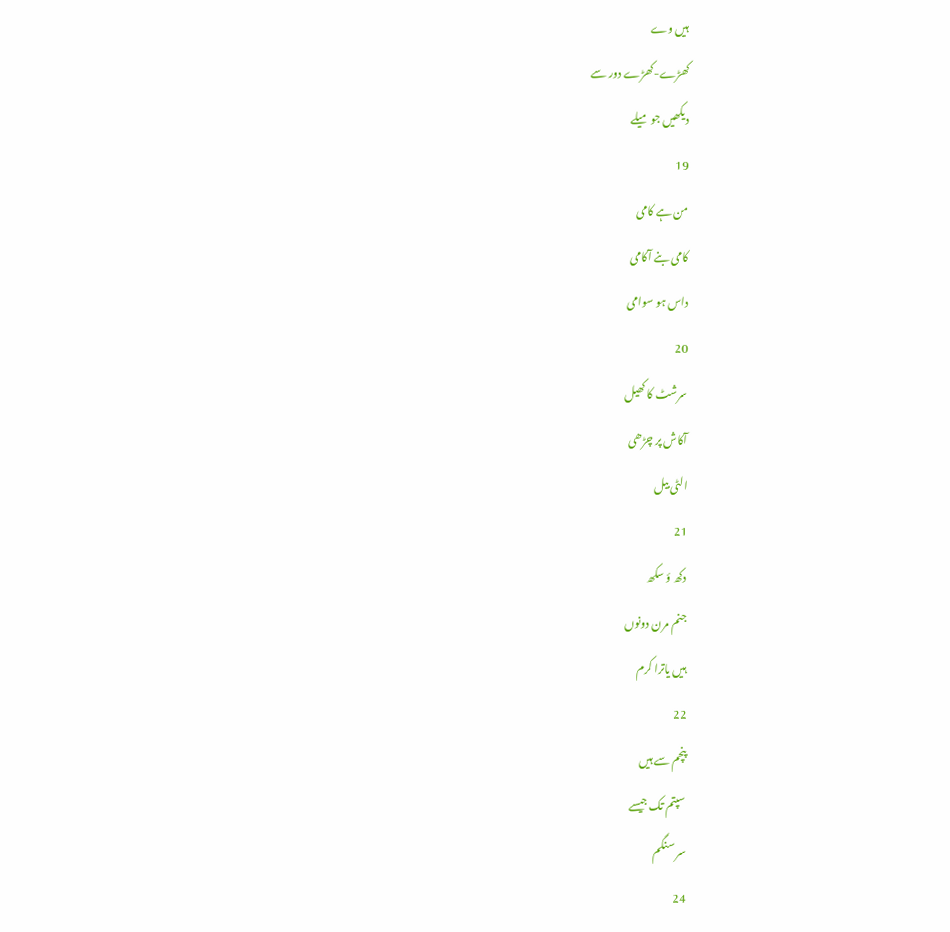ہیں وے
کھڑے-کھڑے دور سے
دیکھیں جو میلے
19
من ہے کامی
کامی بنے آکامی
داس ہو سوامی
20
سرشٹ کا کھیل
آکاش پر چڑھی
الٹی بیل
21
دکھ ؤ سکھ
جنم مرن دونوں
ہیں یاترا کرم
22
پنچم سے ہیں
سپتم تک جیسے
سر سنگم
24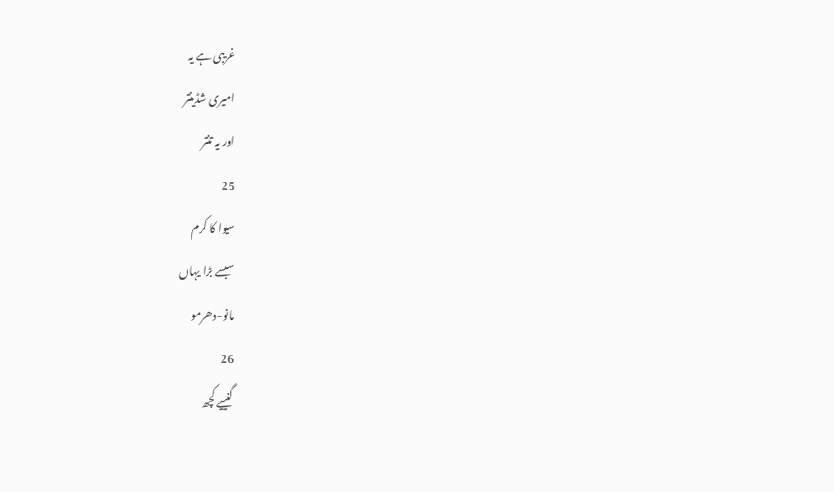غریبی ہے یہ
امیری شڈینتر
اور یہ تنتر
25
سیوا کا کرم
سبسے بڑا یہاں
مانو-دھرمو
26
گنییے کچھ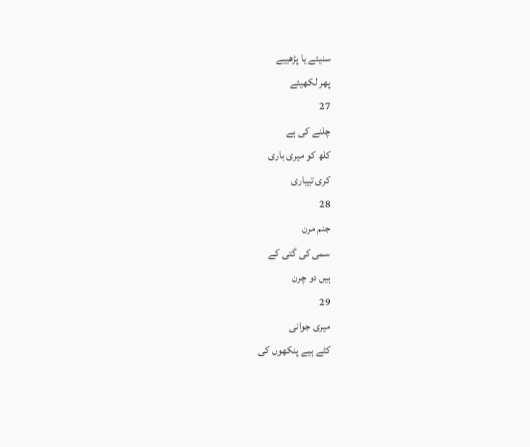سنیئے یا پڑھییے
پھر لکھیئے
27
چلنے کی ہے
کلھ کو میری باری
کری تییاری
28
جنم مرن
سمی کی گتی کے
ہیں دو چرن
29
میری جوانی
کٹے ہیے پنکھوں کی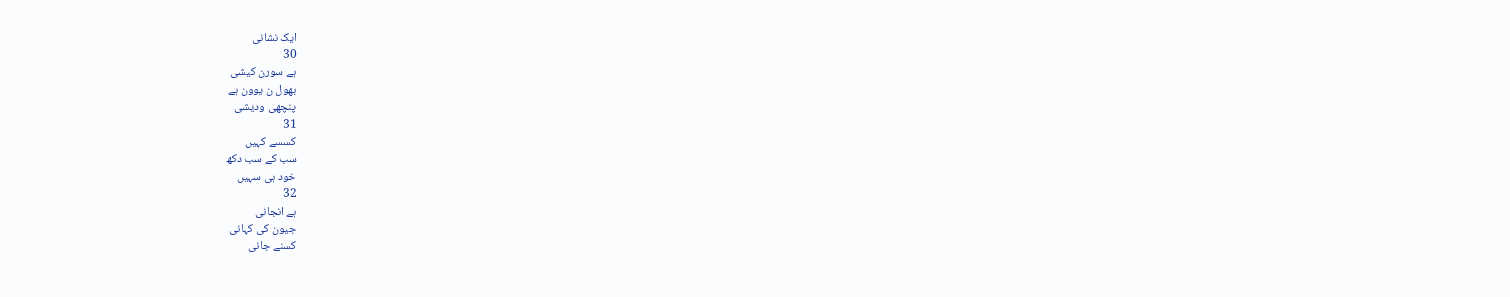ایک نشانی
30
ہے سورن کیشی
بھول ن یوون ہے
پنچھی ودیشی
31
کسسے کہیں
سب کے سب دکھ
خود ہی سہیں
32
ہے انجانی
جیون کی کہانی
کسنے جانی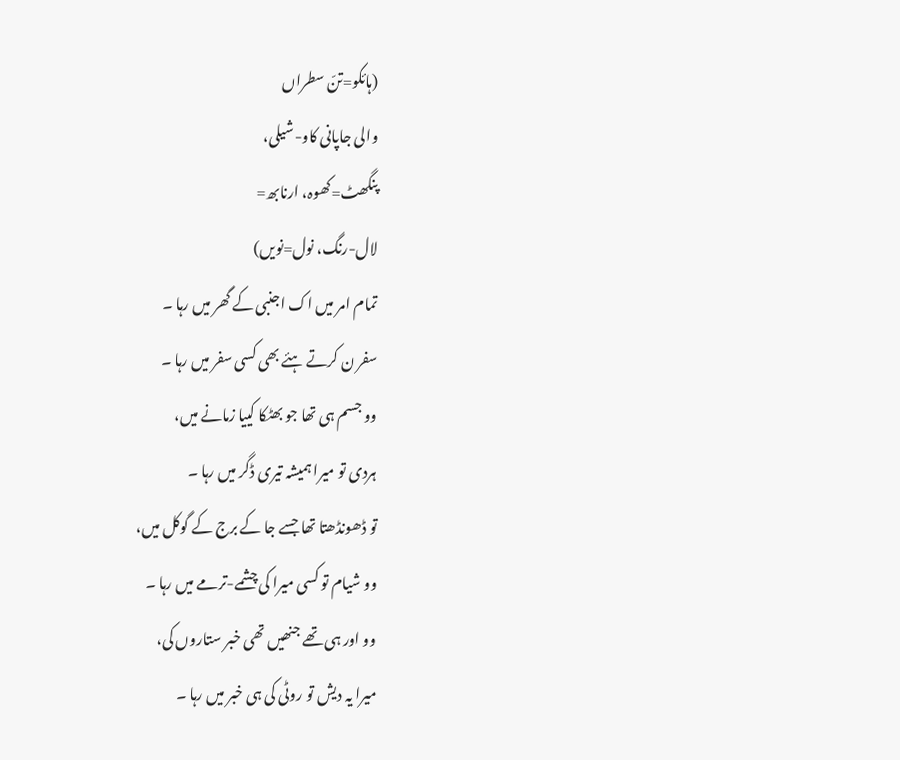(ہائکو=تنّ سطراں
والی جاپانی کاو-شیلی،
پنگھٹ=کھوہ، ارنابھ=
لال-رنگ، نول=نویں)
تمام امر میں اک اجنبی کے گھر میں رہا ۔
سفر ن کرتے ہئے بھی کسی سفر میں رہا ۔
وو جسم ہی تھا جو بھٹکا کییا زمانے میں،
ہردی تو میرا ہمیشہ تیری ڈگر میں رہا ۔
تو ڈھونڈھتا تھا جسے جا کے برج کے گوکل میں،
وو شیام تو کسی میرا کی چشمے-ترمے میں رہا ۔
وو اور ہی تھے جنھیں تھی خبر ستاروں کی،
میرا یہ دیش تو روٹی کی ہی خبر میں رہا ۔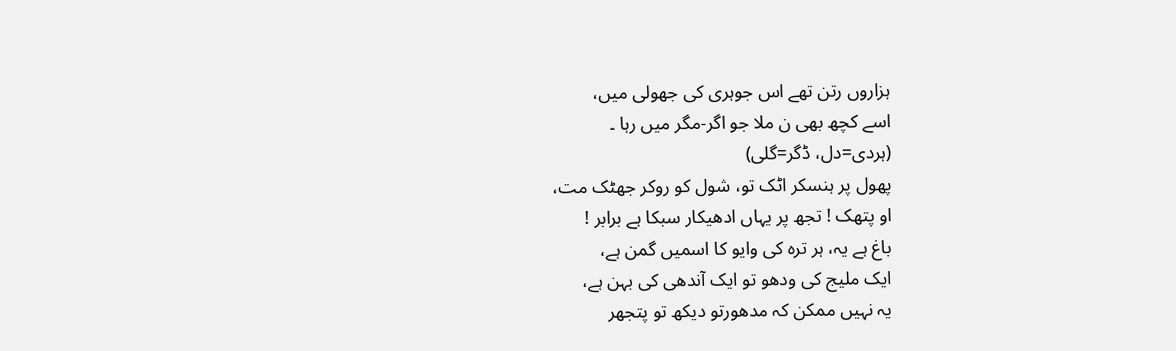ہزاروں رتن تھے اس جوہری کی جھولی میں،
اسے کچھ بھی ن ملا جو اگر-مگر میں رہا ۔
(ہردی=دل، ڈگر=گلی)
پھول پر ہنسکر اٹک تو، شول کو روکر جھٹک مت،
او پتھک ! تجھ پر یہاں ادھیکار سبکا ہے برابر !
باغ ہے یہ، ہر ترہ کی وایو کا اسمیں گمن ہے،
ایک ملیج کی ودھو تو ایک آندھی کی بہن ہے،
یہ نہیں ممکن کہ مدھورتو دیکھ تو پتجھر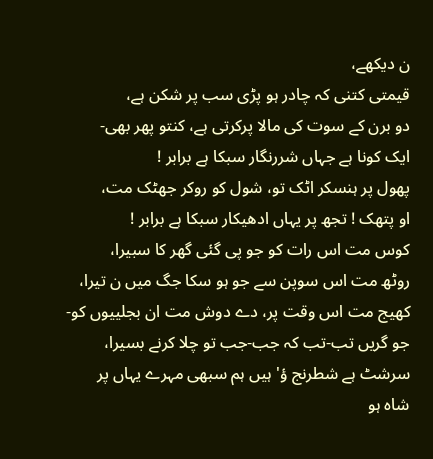ن دیکھے،
قیمتی کتنی کہ چادر ہو پڑی سب پر شکن ہے،
دو برن کے سوت کی مالا پرکرتی ہے، کنتو پھر بھی-
ایک کونا ہے جہاں شررنگار سبکا ہے برابر !
پھول پر ہنسکر اٹک تو، شول کو روکر جھٹک مت،
او پتھک ! تجھ پر یہاں ادھیکار سبکا ہے برابر !
کوس مت اس رات کو جو پی گئی گھر کا سبیرا،
روٹھ مت اس سوپن سے جو ہو سکا جگ میں ن تیرا،
کھیج مت اس وقت پر، دے دوش مت ان بجلییوں کو-
جو گریں تب-تب کہ جب-جب تو چلا کرنے بسیرا،
سرشٹ ہے شطرنج ؤ' ہیں ہم سبھی مہرے یہاں پر
شاہ ہو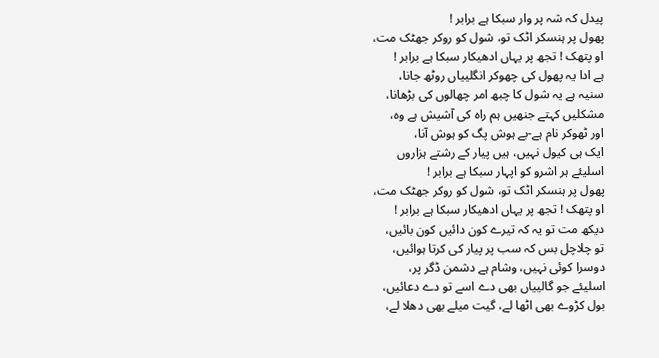پیدل کہ شہ پر وار سبکا ہے برابر !
پھول پر ہنسکر اٹک تو، شول کو روکر جھٹک مت،
او پتھک ! تجھ پر یہاں ادھیکار سبکا ہے برابر !
ہے ادا یہ پھول کی چھوکر انگلییاں روٹھ جانا،
سنیہ ہے یہ شول کا چبھ امر چھالوں کی بڑھانا،
مشکلیں کہتے جنھیں ہم راہ کی آشیش ہے وہ،
اور ٹھوکر نام ہے-بے ہوش پگ کو ہوش آنا،
ایک ہی کیول نہیں، ہیں پیار کے رشتے ہزاروں
اسلیئے ہر اشرو کو اپہار سبکا ہے برابر !
پھول پر ہنسکر اٹک تو، شول کو روکر جھٹک مت،
او پتھک ! تجھ پر یہاں ادھیکار سبکا ہے برابر !
دیکھ مت تو یہ کہ تیرے کون دائیں کون بائیں،
تو چلاچل بس کہ سب پر پیار کی کرتا ہوائیں،
دوسرا کوئی نہیں، وشام ہے دشمن ڈگر پر،
اسلیئے جو گالییاں بھی دے اسے تو دے دعائیں،
بول کڑوے بھی اٹھا لے، گیت میلے بھی دھلا لے،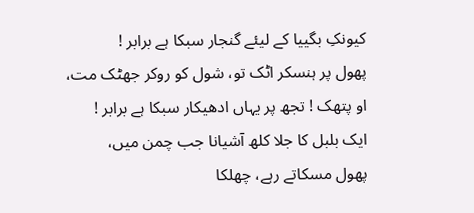کیونکِ بگییا کے لیئے گنجار سبکا ہے برابر !
پھول پر ہنسکر اٹک تو، شول کو روکر جھٹک مت،
او پتھک ! تجھ پر یہاں ادھیکار سبکا ہے برابر !
ایک بلبل کا جلا کلھ آشیانا جب چمن میں،
پھول مسکاتے رہے، چھلکا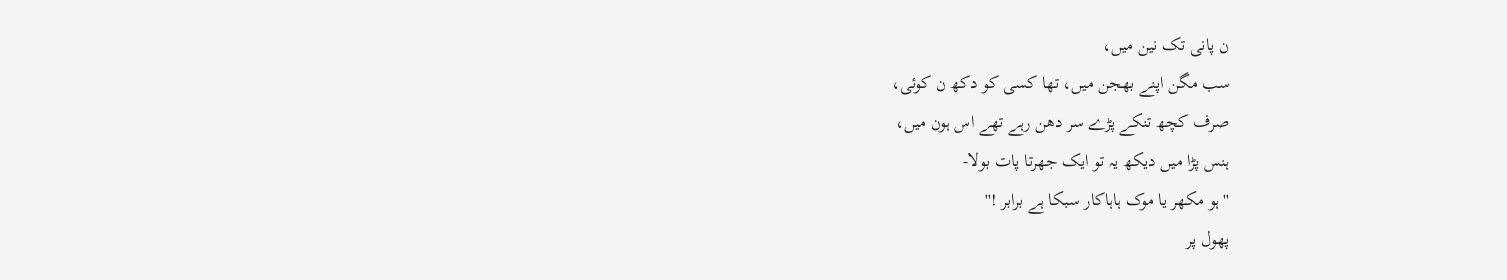ن پانی تک نین میں،
سب مگن اپنے بھجن میں، تھا کسی کو دکھ ن کوئی،
صرف کچھ تنکے پڑے سر دھن رہے تھے اس ہون میں،
ہنس پڑا میں دیکھ یہ تو ایک جھرتا پات بولا-
''ہو مکھر یا موک ہاہاکار سبکا ہے برابر !''
پھول پر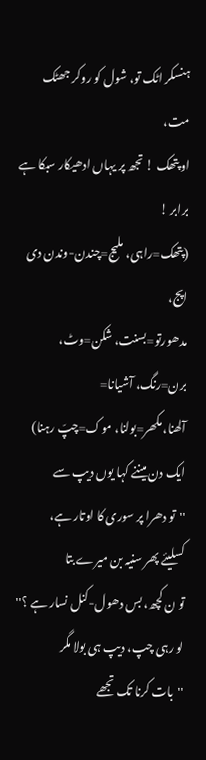ہنسکر اٹک تو، شول کو روکر جھٹک مت،
او پتھک ! تجھ پر یہاں ادھیکار سبکا ہے برابر !
(پتھک=راہی، ملیج=چندن-وندن دی اپج،
مدھورتو=بسنت، شکن=وٹ، برن=رنگ، آشیانا=
آلھنا، مکھر=بولنا، موک=چپّ رہنا)
ایک دن میننے کہا یوں دیپ سے
''تو دھرا پر سوری کا اوتار ہے،
کسلیئے پھر سنیہ بن میرے بتا
تو ن کچھ، بس دھول-کنل نسار ہے ؟''
لو رہی چپ، دیپ ہی بولا مگر
''بات کرنا تک تجھے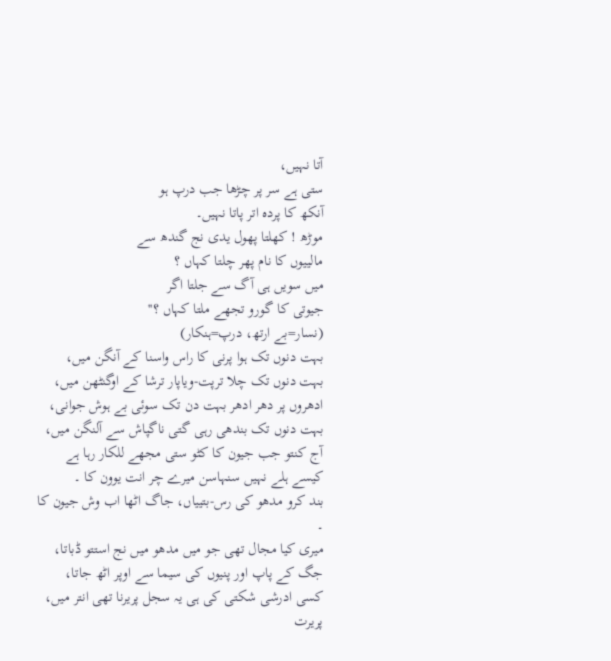آتا نہیں،
ستی ہے سر پر چڑھا جب درپ ہو
آنکھ کا پردہ اتر پاتا نہیں۔
موڑھ ! کھلتا پھول یدی نج گندھ سے
مالییوں کا نام پھر چلتا کہاں ؟
میں سویں ہی آگ سے جلتا اگر
جیوتی کا گورو تجھے ملتا کہاں ؟''
(نسار=بے ارتھ، درپ=ہنکار)
بہت دنوں تک ہوا پرنی کا راس واسنا کے آنگن میں،
بہت دنوں تک چلا ترپت-ویاپار ترشا کے اوگنٹھن میں،
ادھروں پر دھر ادھر بہت دن تک سوئی بے ہوش جوانی،
بہت دنوں تک بندھی رہی گتی ناگپاش سے آلنگن میں،
آج کنتو جب جیون کا کٹو ستی مجھے للکار رہا ہے
کیسے ہلے نہیں سنہاسن میرے چر انت یوون کا ۔
بند کرو مدھو کی رس-بتییاں، جاگ اٹھا اب وش جیون کا ۔
میری کیا مجال تھی جو میں مدھو میں نج استتو ڈباتا،
جگ کے پاپ اور پنیوں کی سیما سے اوپر اٹھ جاتا،
کسی ادرشی شکتی کی ہی یہ سجل پریرنا تھی انتر میں،
پریرت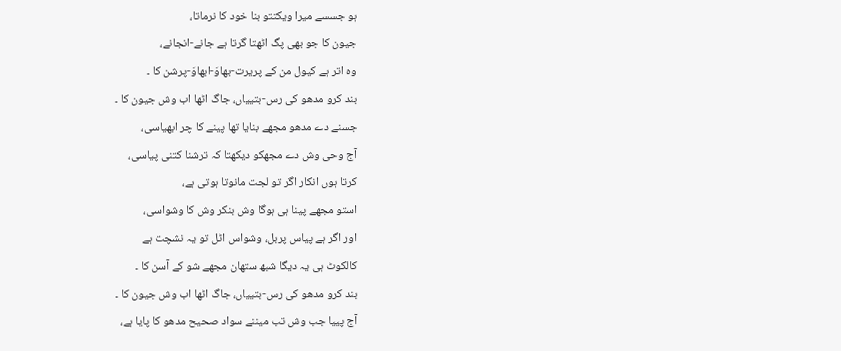ہو جسسے میرا ویکتتو بنا خود کا نرماتا،
جیون کا جو بھی پگ اٹھتا گرتا ہے جانے-انجانے،
وہ اتر ہے کیول من کے پریرت-بھاوَ-ابھاوَ-پرشن کا ۔
بند کرو مدھو کی رس-بتییاں، جاگ اٹھا اب وش جیون کا ۔
جسنے دے مدھو مجھے بنایا تھا پینے کا چر ابھیاسی،
آج وحی وش دے مجھکو دیکھتا کہ ترشنا کتنی پیاسی،
کرتا ہوں انکار اگر تو لجت مانوتا ہوتی ہے،
استو مجھے پینا ہی ہوگا وش بنکر وش کا وشواسی،
اور اگر ہے پیاس پربل، وشواس اٹل تو یہ نشچت ہے
کالکوٹ ہی یہ دیگا شبھ ستھان مجھے شو کے آسن کا ۔
بند کرو مدھو کی رس-بتییاں، جاگ اٹھا اب وش جیون کا ۔
آج پییا جب وش تب میننے سواد صحیح مدھو کا پایا ہے،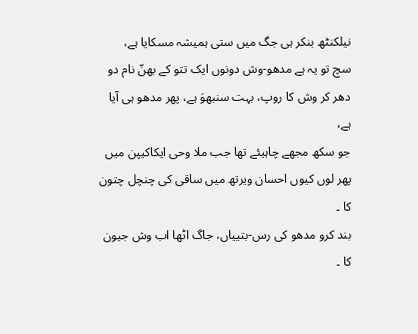نیلکنٹھ بنکر ہی جگ میں ستی ہمیشہ مسکایا ہے،
سچ تو یہ ہے مدھو-وش دونوں ایک تتو کے بھنّ نام دو
دھر کر وش کا روپ، بہت سنبھوَ ہے، پھر مدھو ہی آیا ہے،
جو سکھ مجھے چاہیئے تھا جب ملا وحی ایکاکیپن میں
پھر لوں کیوں احسان ویرتھ میں ساقی کی چنچل چتون کا ۔
بند کرو مدھو کی رس-بتییاں، جاگ اٹھا اب وش جیون کا ۔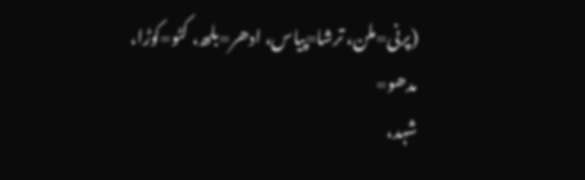(پرنی=ملن، ترشا=پیاس، ادھر=بلھ، کٹو=کوڑا، مدھو=
شہد،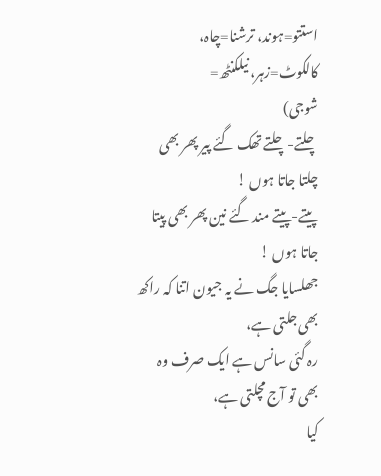استتو=ہوند، ترشنا=چاہ، کالکوٹ=زہر، نیلکنٹھ=
شوجی)
چلتے-چلتے تھک گئے پیر پھر بھی چلتا جاتا ہوں !
پیتے-پیتے مند گئے نین پھر بھی پیتا جاتا ہوں !
جھلسایا جگ نے یہ جیون اتنا کہ راکھ بھی جلتی ہے،
رہ گئی سانس ہے ایک صرف وہ بھی تو آج مچلتی ہے،
کیا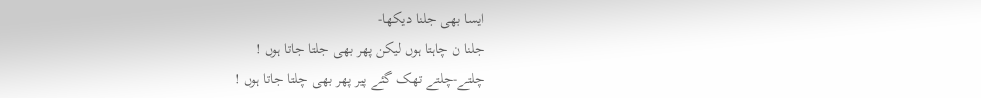ایسا بھی جلنا دیکھا-
جلنا ن چاہتا ہوں لیکن پھر بھی جلتا جاتا ہوں !
چلتے-چلتے تھک گئے پیر پھر بھی چلتا جاتا ہوں !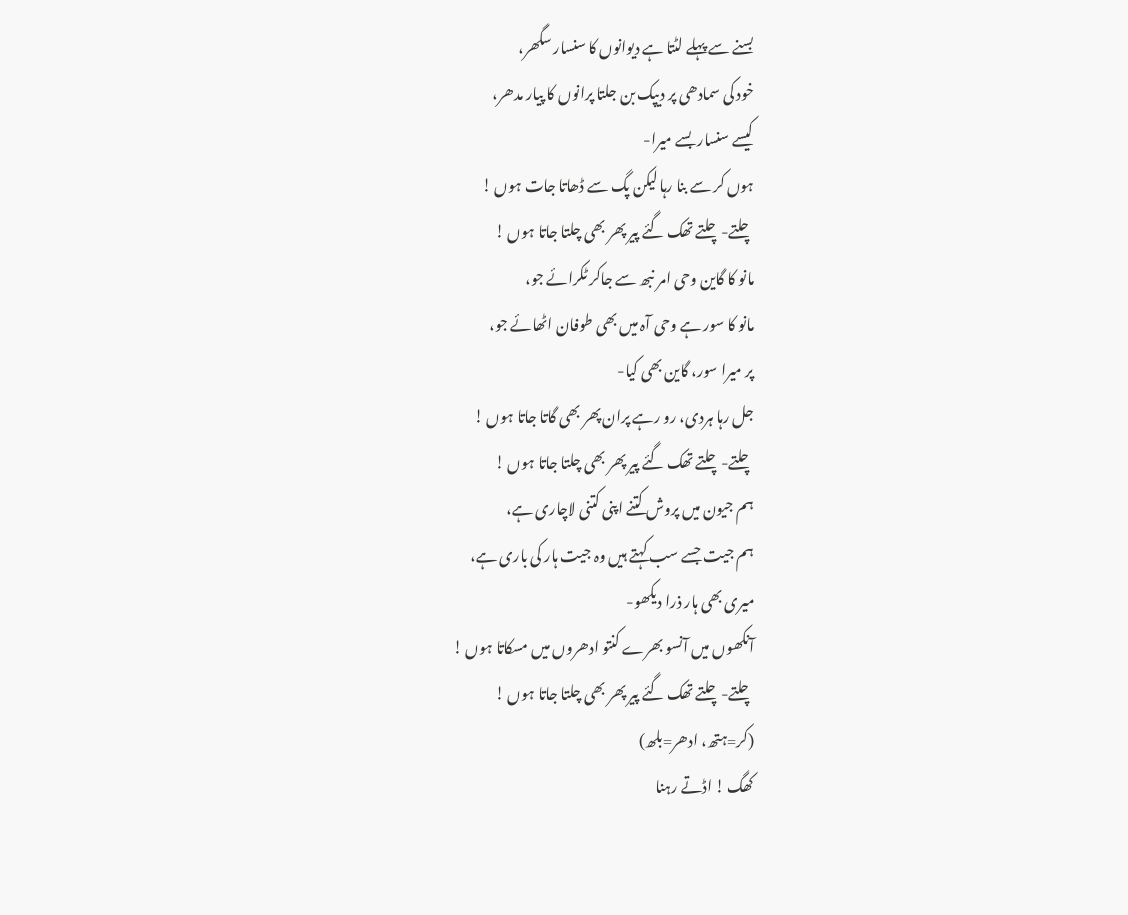بسنے سے پہلے لٹتا ہے دیوانوں کا سنسار سگھر،
خود کی سمادھی پر دیپک بن جلتا پرانوں کا پیار مدھر،
کیسے سنسار بسے میرا-
ہوں کر سے بنا رہا لیکن پگ سے ڈھاتا جات ہوں !
چلتے-چلتے تھک گئے پیر پھر بھی چلتا جاتا ہوں !
مانو کا گاین وحی امر نبھ سے جاکر ٹکرائے جو،
مانو کا سور ہے وحی آہ میں بھی طوفان اٹھائے جو،
پر میرا سور، گاین بھی کیا-
جل رہا ہردی، رو رہے پران پھر بھی گاتا جاتا ہوں !
چلتے-چلتے تھک گئے پیر پھر بھی چلتا جاتا ہوں !
ہم جیون میں پروش کتنے اپنی کتنی لاچاری ہے،
ہم جیت جسے سب کہتے ہیں وہ جیت ہار کی باری ہے،
میری بھی ہار ذرا دیکھو-
آنکھوں میں آنسو بھرے کنتو ادھروں میں مسکاتا ہوں !
چلتے-چلتے تھک گئے پیر پھر بھی چلتا جاتا ہوں !
(کر=ہتھ، ادھر=بلھ)
کھگ ! اڈتے رہنا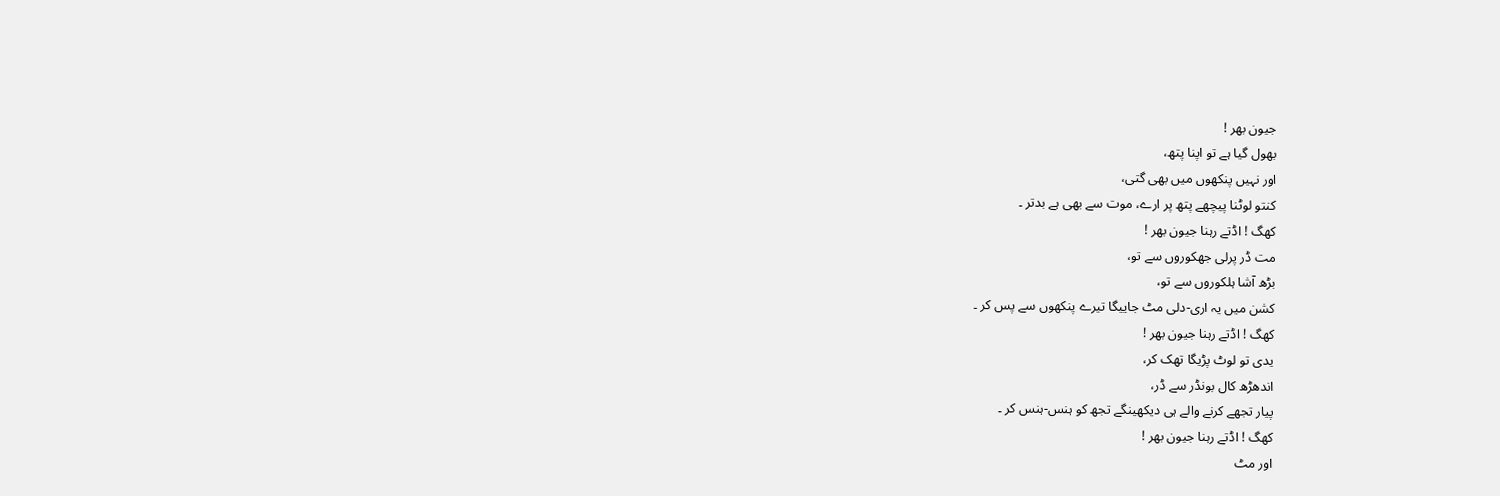جیون بھر !
بھول گیا ہے تو اپنا پتھ،
اور نہیں پنکھوں میں بھی گتی،
کنتو لوٹنا پیچھے پتھ پر ارے، موت سے بھی ہے بدتر ۔
کھگ ! اڈتے رہنا جیون بھر !
مت ڈر پرلی جھکوروں سے تو،
بڑھ آشا ہلکوروں سے تو،
کشن میں یہ اری-دلی مٹ جاییگا تیرے پنکھوں سے پس کر ۔
کھگ ! اڈتے رہنا جیون بھر !
یدی تو لوٹ پڑیگا تھک کر،
اندھڑھ کال بونڈر سے ڈر،
پیار تجھے کرنے والے ہی دیکھینگے تجھ کو ہنس-ہنس کر ۔
کھگ ! اڈتے رہنا جیون بھر !
اور مٹ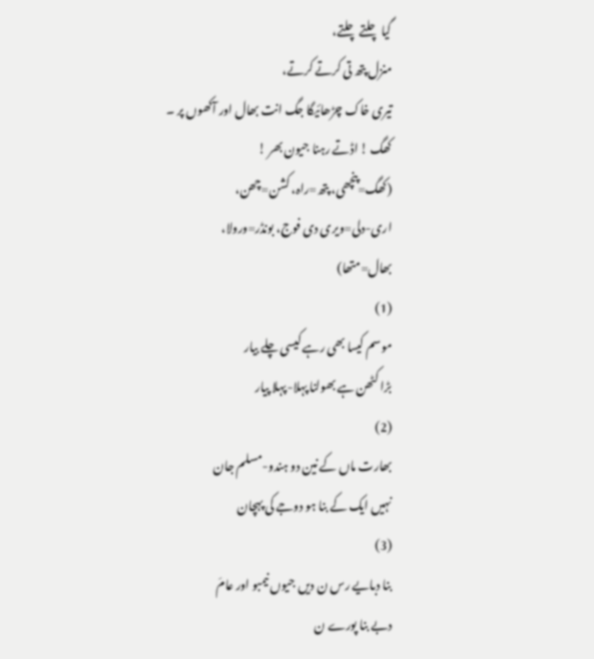گیا چلتے چلتے،
منزل پتھ تی کرتے کرتے،
تیری خاک چڑھائیگا جگ انت بھال اور آکھوں پر ۔
کھگ ! اڈتے رہنا جیون بھر !
(کھگ=پنچھی، پتھ=راہ، کشن=چھن،
اری-دلی=ویری دی فوج، بونڈر=ورولا،
بھال=متھا)
(1)
موسم کیسا بھی رہے کیسی چلے بیار
بڑا کٹھن ہے بھولنا پہلا-پہلا پیار
(2)
بھارت ماں کے نین دو ہندو-مسلم جان
نہیں ایک کے بنا ہو دوجے کی پہچان
(3)
بنا دبایے رس ن دیں جیوں نیمبو اور عامَ
دبے بنا پورے ن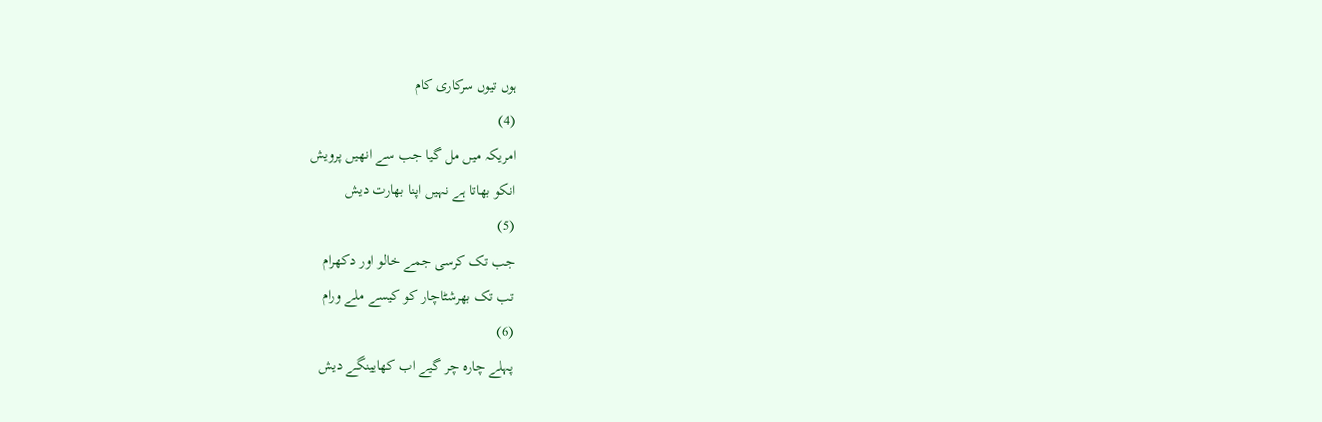ہوں تیوں سرکاری کام
(4)
امریکہ میں مل گیا جب سے انھیں پرویش
انکو بھاتا ہے نہیں اپنا بھارت دیش
(5)
جب تک کرسی جمے خالو اور دکھرام
تب تک بھرشٹاچار کو کیسے ملے ورام
(6)
پہلے چارہ چر گیے اب کھایینگے دیش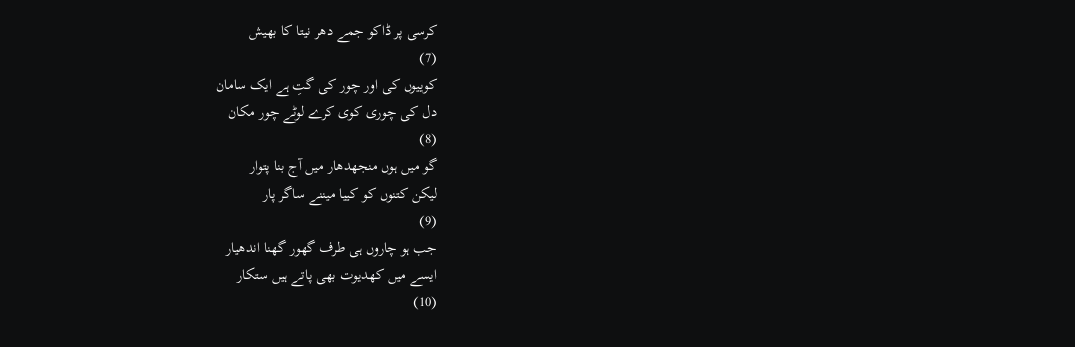کرسی پر ڈاکو جمے دھر نیتا کا بھیش
(7)
کوییوں کی اور چور کی گتِ ہے ایک سامان
دل کی چوری کوی کرے لوٹے چور مکان
(8)
گو میں ہوں منجھدھار میں آج بنا پتوار
لیکن کتنوں کو کییا میننے ساگر پار
(9)
جب ہو چاروں ہی طرف گھور گھنا اندھیار
ایسے میں کھدیوت بھی پاتے ہیں ستکار
(10)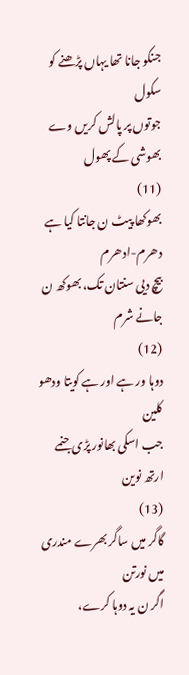جنکو جانا تھا یہاں پڑھنے کو سکول
جوتوں پر پالش کریں وے بھوشی کے پھول
(11)
بھوکھا پیٹ ن جانتا کیا ہے دھرم-ادھرم
بیچ دیی سنتان تک، بھوکھ ن جانے شرم
(12)
دوہا ور ہے اور ہے کویتا ودھو کلین
جب اسکی بھانور پڑی جنمے ارتھ نوین
(13)
گاگر میں ساگر بھرے مندری میں نورتن
اگر ن یہ دوہا کرے،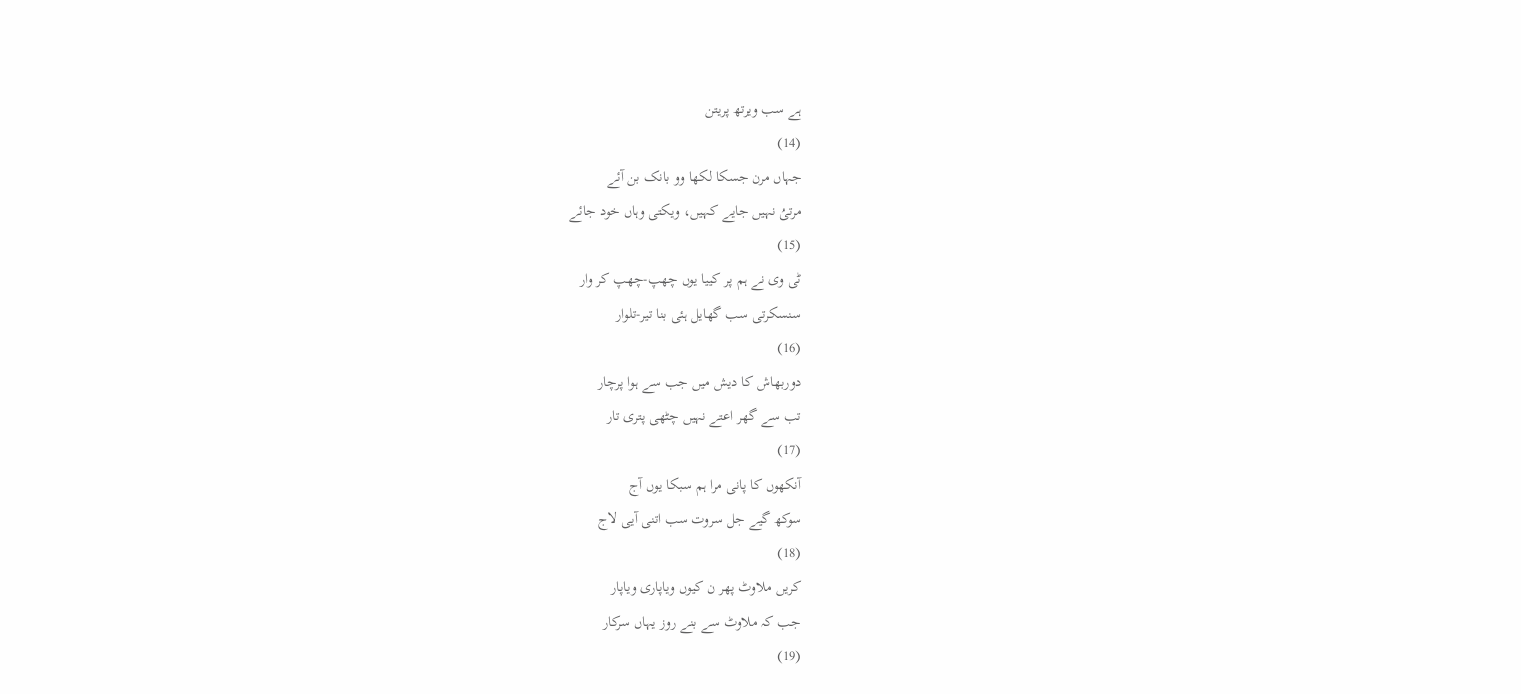ہے سب ویرتھ پریتن
(14)
جہاں مرن جسکا لکھا وو بانک بن آئے
مرتیُ نہیں جایے کہیں، ویکتی وہاں خود جائے
(15)
ٹی وی نے ہم پر کییا یوں چھپ-چھپ کر وار
سنسکرتی سب گھایل ہئی بنا تیر-تلوار
(16)
دوربھاش کا دیش میں جب سے ہوا پرچار
تب سے گھر اعتے نہیں چٹھی پتری تار
(17)
آنکھوں کا پانی مرا ہم سبکا یوں آج
سوکھ گیے جل سروت سب اتنی آیی لاج
(18)
کریں ملاوٹ پھر ن کیوں ویاپاری ویاپار
جب کہ ملاوٹ سے بنے روز یہاں سرکار
(19)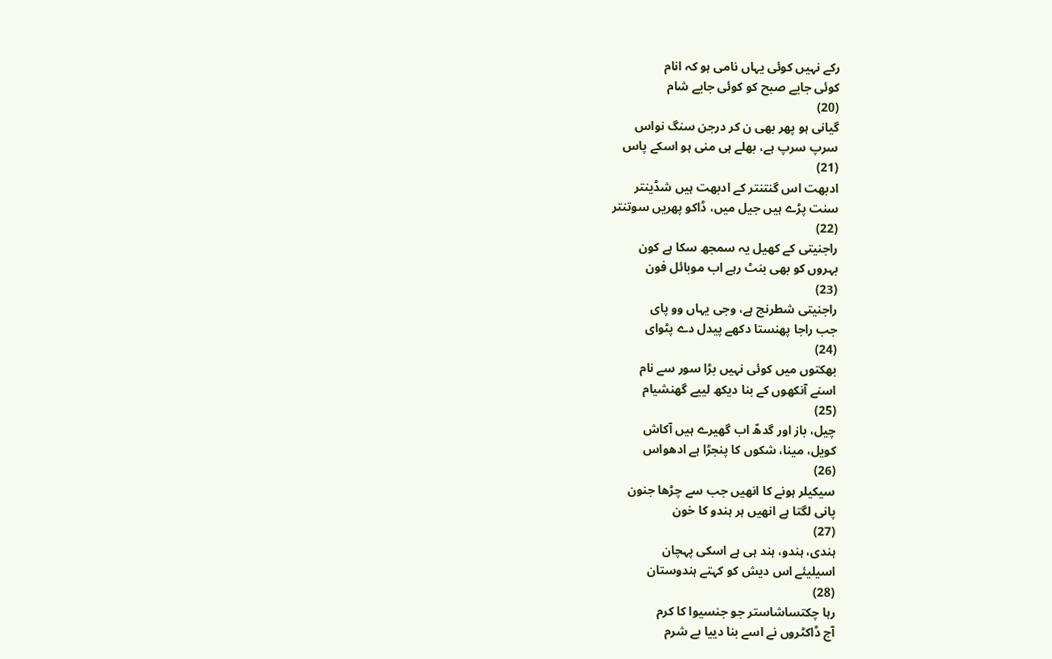رکے نہیں کوئی یہاں نامی ہو کہ انام
کوئی جایے صبح کو کوئی جایے شام
(20)
گیانی ہو پھر بھی ن کر درجن سنگ نواس
سرپ سرپ ہے، بھلے ہی منی ہو اسکے پاس
(21)
ادبھت اس گنتنتر کے ادبھت ہیں شڈینتر
سنت پڑے ہیں جیل میں، ڈاکو پھریں سوتنتر
(22)
راجنیتی کے کھیل یہ سمجھ سکا ہے کون
بہروں کو بھی بنٹ رہے اب موبائل فون
(23)
راجنیتی شطرنج ہے، وجی یہاں وو پای
جب راجا پھنستا دکھے پیدل دے پٹوای
(24)
بھکتوں میں کوئی نہیں بڑا سور سے نام
اسنے آنکھوں کے بنا دیکھ لییے گھنشیام
(25)
چیل، باز اور گدھّ اب گھیرے ہیں آکاش
کویل، مینا، شکوں کا پنجڑا ہے ادھواس
(26)
سیکیلر ہونے کا انھیں جب سے چڑھا جنون
پانی لگتا ہے انھیں ہر ہندو کا خون
(27)
ہندی، ہندو، ہند ہی ہے اسکی پہچان
اسیلیئے اس دیش کو کہتے ہندوستان
(28)
رہا چکتساشاستر جو جنسیوا کا کرم
آج ڈاکٹروں نے اسے بنا دییا بے شرم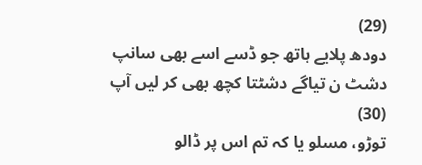(29)
دودھ پلایے ہاتھ جو ڈسے اسے بھی سانپ
دشٹ ن تیاگے دشٹتا کچھ بھی کر لیں آپ
(30)
توڑو، مسلو یا کہ تم اس پر ڈالو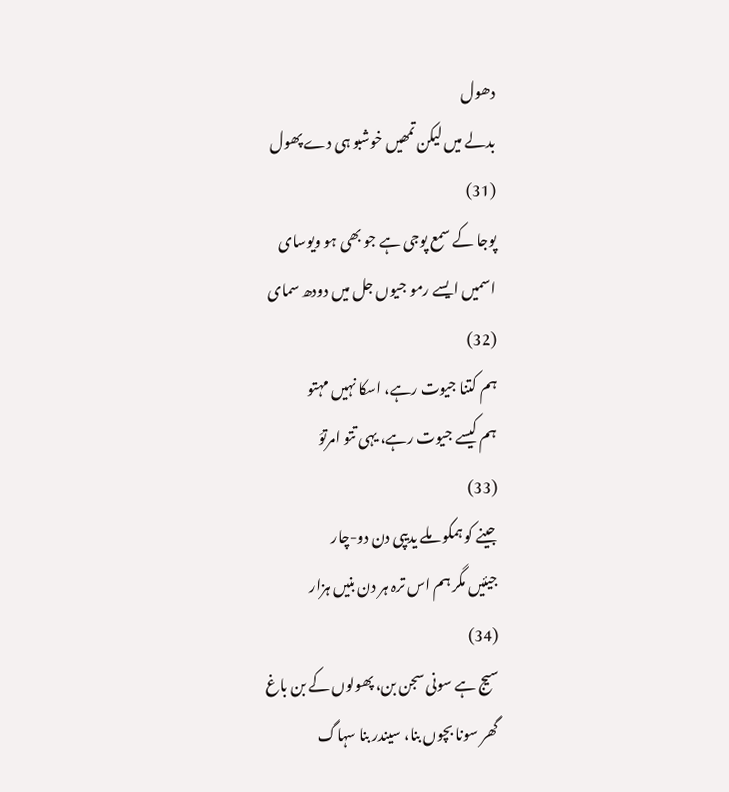دھول
بدلے میں لیکن تمھیں خوشبو ہی دے پھول
(31)
پوجا کے سمع پوجی ہے جو بھی ہو ویوسای
اسمیں ایسے رمو جیوں جل میں دودھ سمای
(32)
ہم کتنا جیوت رہے، اسکا نہیں مہتو
ہم کیسے جیوت رہے، یہی تتو امرتوَ
(33)
جینے کو ہمکو ملے یدیپی دن دو-چار
جیئیں مگر ہم اس ترہ ہر دن بنیں ہزار
(34)
سیج ہے سونی سجن بن، پھولوں کے بن باغ
گھر سونا بچوں بنا، سیندر بنا سہاگ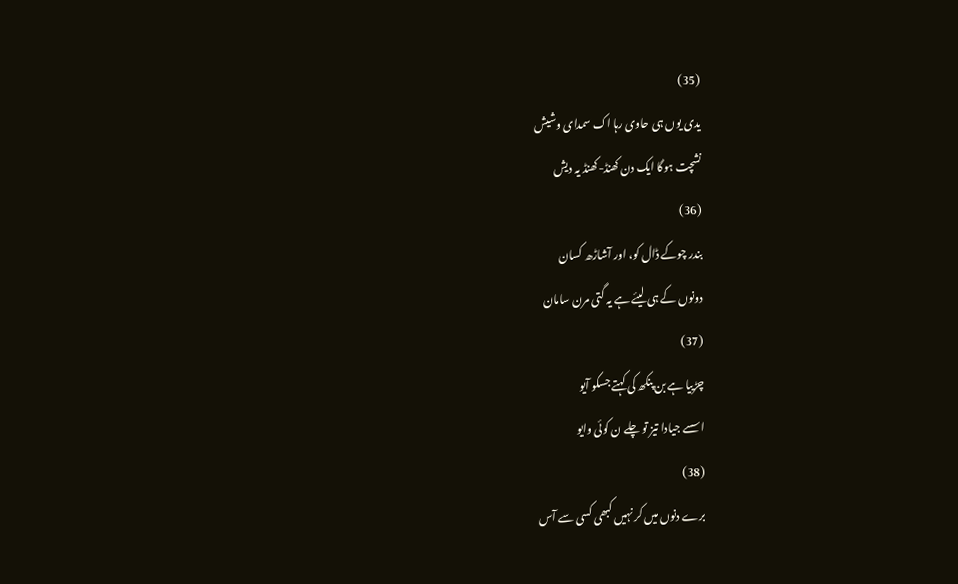(35)
یدی یوں ہی حاوی رہا اک سمدای وشیش
نشچت ہوگا ایک دن کھنڈ-کھنڈ یہ دیش
(36)
بندر چوکے ڈال کو، اور آشاڑھ کسان
دونوں کے ہی لیئے ہے یہ گتی مرن سامان
(37)
چڑییا ہے بن پنکھ کی کہتے جسکو آیو
اسسے جیادا تیز تو چلے ن کوئی وایو
(38)
برے دنوں میں کر نہیں کبھی کسی سے آس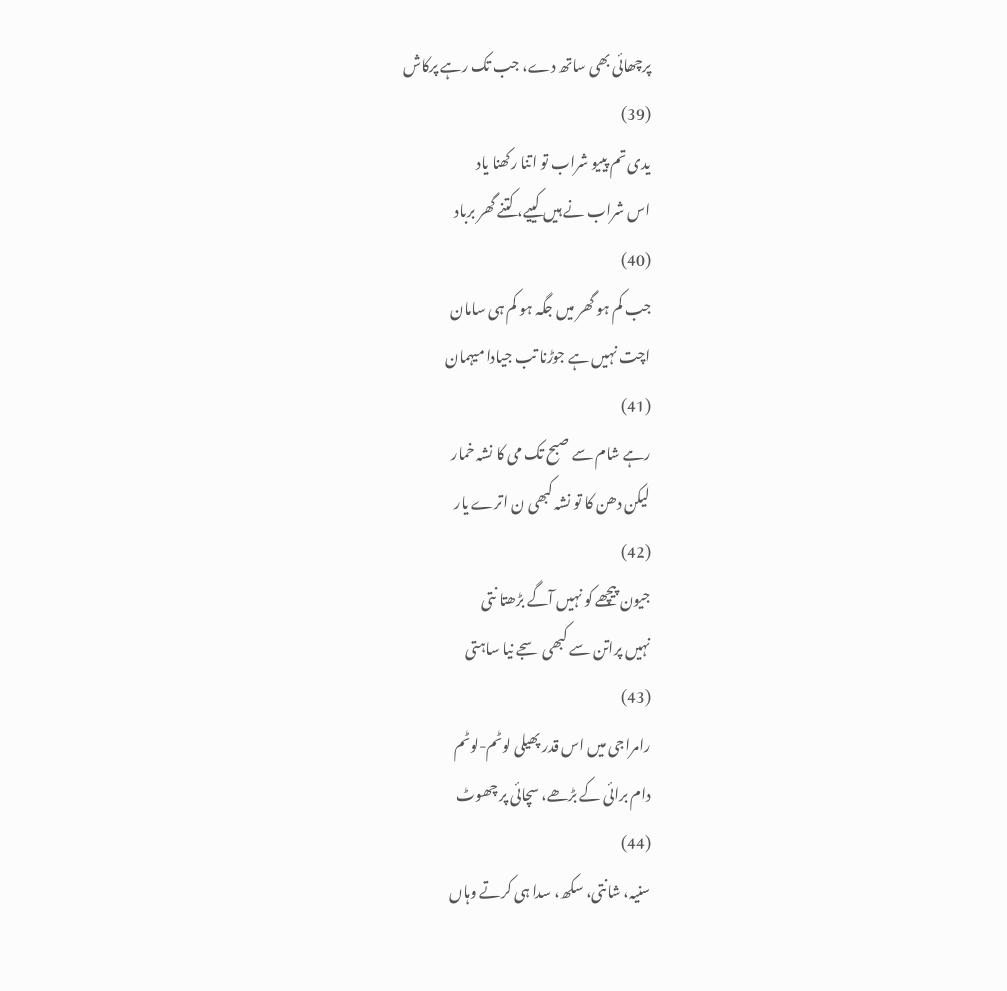پرچھائی بھی ساتھ دے، جب تک رہے پرکاش
(39)
یدی تم پییو شراب تو اتنا رکھنا یاد
اس شراب نے ہیں کییے، کتنے گھر برباد
(40)
جب کم ہو گھر میں جگہ ہو کم ہی سامان
اچت نہیں ہے جوڑنا تب جیادا میہمان
(41)
رہے شام سے صبح تک می کا نشہ خمار
لیکن دھن کا تو نشہ کبھی ن اترے یار
(42)
جیون پیچھے کو نہیں آگے بڑھتا نتی
نہیں پراتن سے کبھی سجے نیا ساہتی
(43)
رامراجی میں اس قدر پھیلی لوٹم-لوٹم
دام برائی کے بڑھے، سچائی پر چھوٹ
(44)
سنیہ، شانتی، سکھ، سدا ہی کرتے وہاں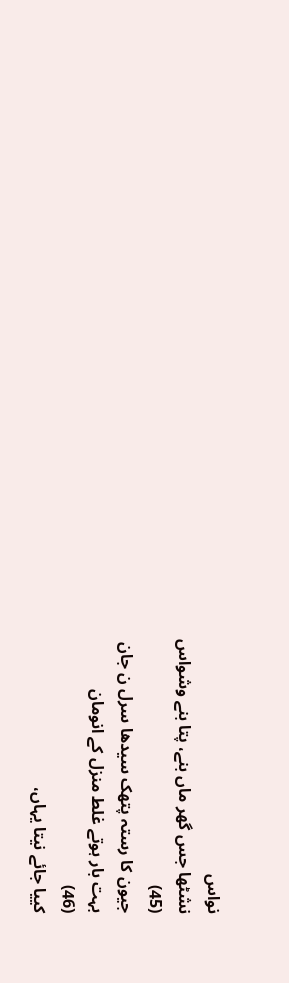نواس
نشٹھا جس گھر ماں بنے، پتا بنے وشواس
(45)
جیون کا رستہ پتھک سیدھا سرل ن جان
بہت بار ہوتے غلط منزل کے انومان
(46)
کییا جائے نیتا یہاں،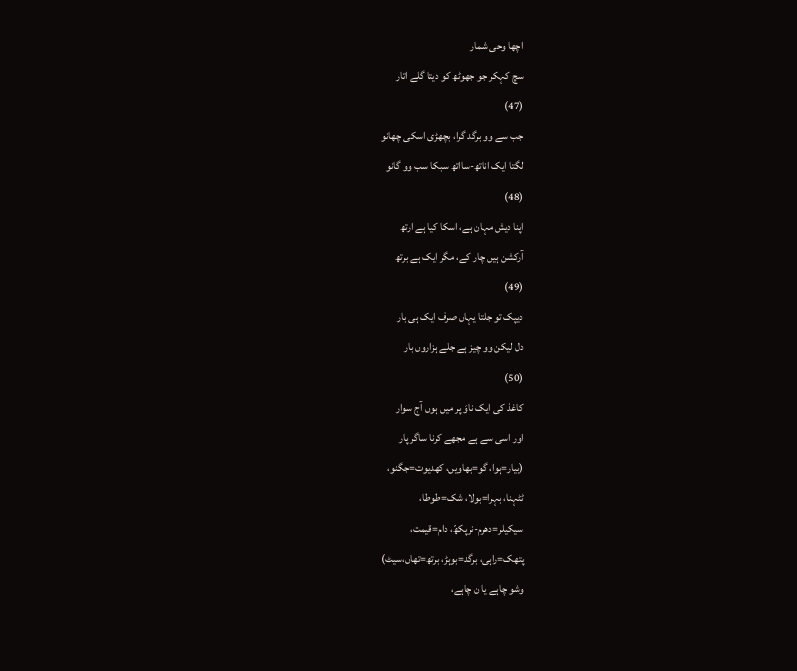اچھا وحی شمار
سچ کہکر جو جھوٹھ کو دیتا گلے اتار
(47)
جب سے وو برگد گرا، بچھڑی اسکی چھانو
لگتا ایک اناتھ-سااتھ سبکا سب وو گانو
(48)
اپنا دیش مہان ہے، اسکا کیا ہے ارتھ
آرکشن ہیں چار کے، مگر ایک ہے برتھ
(49)
دیپک تو جلتا یہاں صرف ایک ہی بار
دل لیکن وو چیز ہے جلے ہزاروں بار
(50)
کاغذ کی ایک ناوَ پر میں ہوں آج سوار
اور اسی سے ہے مجھے کرنا ساگر پار
(بیار=ہوا، گو=بھاویں، کھدیوت=جگنو،
ٹٹہنا، بہرا=بولا، شک=طوطا،
سیکیلر=دھرم-نرپکھّ، دام=قیمت،
پتھک=راہی، برگد=بوہڑ، برتھ=تھاں،سیٹ)
وشو چاہے یا ن چاہے،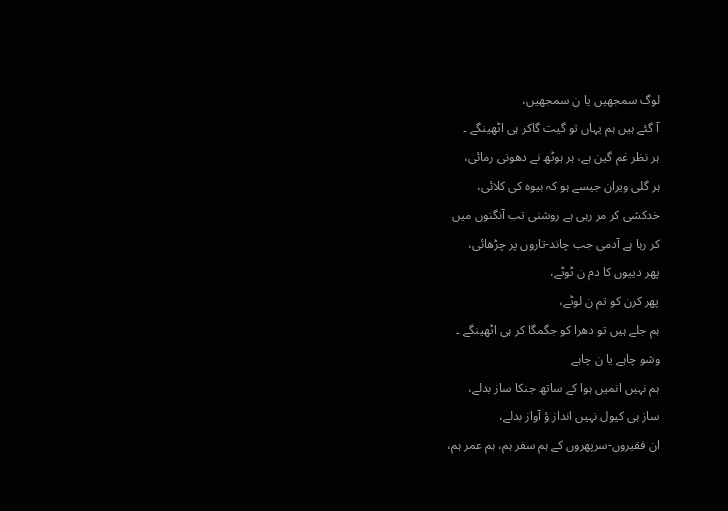لوگ سمجھیں یا ن سمجھیں،
آ گئے ہیں ہم یہاں تو گیت گاکر ہی اٹھینگے ۔
ہر نظر غم گین ہے، ہر ہوٹھ نے دھونی رمائی،
ہر گلی ویران جیسے ہو کہ بیوہ کی کلائی،
خدکشی کر مر رہی ہے روشنی تب آنگنوں میں
کر رہا ہے آدمی جب چاند-تاروں پر چڑھائی،
پھر دییوں کا دم ن ٹوٹے،
پھر کرن کو تم ن لوٹے،
ہم جلے ہیں تو دھرا کو جگمگا کر ہی اٹھینگے ۔
وشو چاہے یا ن چاہے
ہم نہیں انمیں ہوا کے ساتھ جنکا ساز بدلے،
ساز ہی کیول نہیں انداز ؤ آواز بدلے،
ان فقیروں-سرپھروں کے ہم سفر ہم، ہم عمر ہم،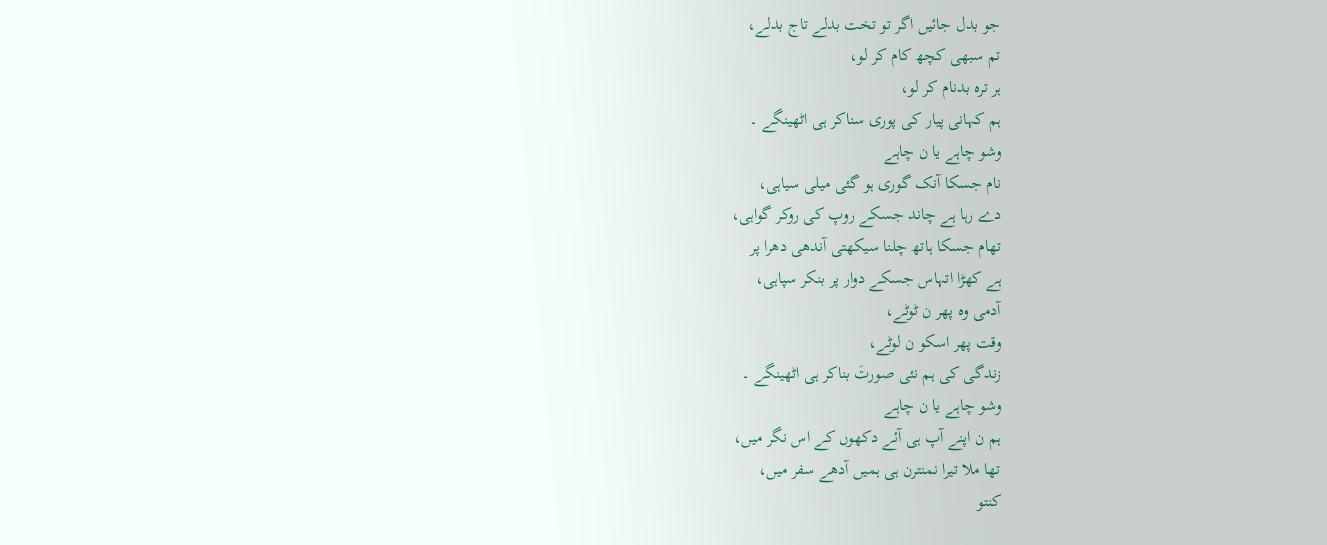جو بدل جائیں اگر تو تخت بدلے تاج بدلے،
تم سبھی کچھ کام کر لو،
ہر ترہ بدنام کر لو،
ہم کہانی پیار کی پوری سناکر ہی اٹھینگے ۔
وشو چاہے یا ن چاہے
نام جسکا آنک گوری ہو گئی میلی سیاہی،
دے رہا ہے چاند جسکے روپ کی روکر گواہی،
تھام جسکا ہاتھ چلنا سیکھتی آندھی دھرا پر
ہے کھڑا اتہاس جسکے دوار پر بنکر سپاہی،
آدمی وہ پھر ن ٹوٹے،
وقت پھر اسکو ن لوٹے،
زندگی کی ہم نئی صورتَ بناکر ہی اٹھینگے ۔
وشو چاہے یا ن چاہے
ہم ن اپنے آپ ہی آئے دکھوں کے اس نگر میں،
تھا ملا تیرا نمنترن ہی ہمیں آدھے سفر میں،
کنتو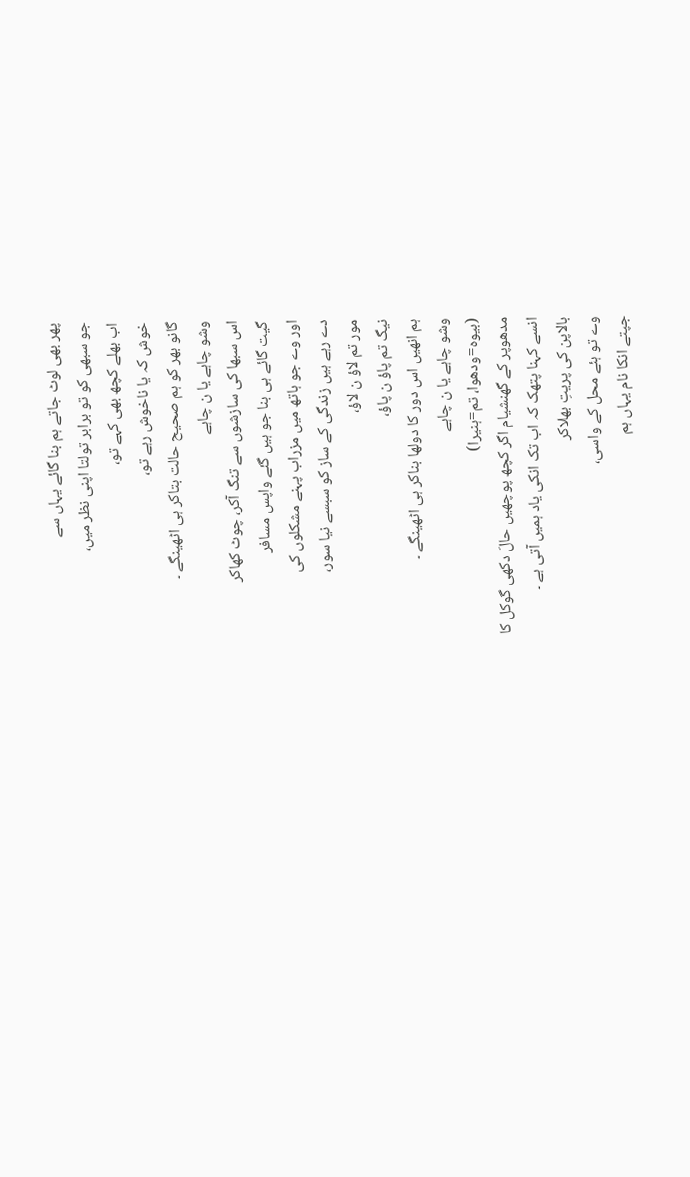پھر بھی لوٹ جاتے ہم بنا گائے یہاں سے
جو سبھی کو تو برابر تولتا اپنی نظر میں،
اب بھلے کچھ بھی کہے تو،
خوش کہ یا ناخوش رہے تو،
گانو بھر کو ہم صحیح حالت بتاکر ہی اٹھینگے ۔
وشو چاہے یا ن چاہے
اس سبھا کی سازشوں سے تنگ آکر، چوٹ کھاکر
گیت گائے ہی بنا جو ہیں گئے واپس مسافر
اور وے جو ہاتھ میں مزراب پہنے مشکلوں کی
دے رہے ہیں زندگی کے ساز کو سبسے نیا سور،
مور تم لاؤ ن لاؤ،
نیگ تم پاؤ ن پاؤ،
ہم انھیں اس دور کا دولھا بناکر ہی اٹھینگے ۔
وشو چاہے یا ن چاہے
(بیوہ=ودھوا، تم=ہنیرا)
مدھوپر کے گھنشیام اگر کچھ پوچھیں حالَ دکھی گوکل کا
انسے کہنا پتھک کہ اب تک انکی یاد ہمیں آتی ہے ۔
بالاپن کی پریتِ بھلاکر
وے تو ہئے محل کے واسی،
جپتے انکا نام یہاں ہم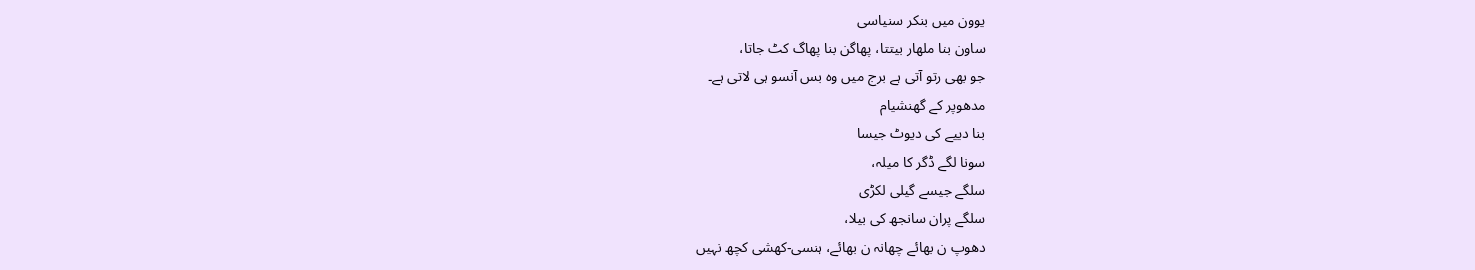یوون میں بنکر سنیاسی
ساون بنا ملھار بیتتا، پھاگن بنا پھاگ کٹ جاتا،
جو بھی رتو آتی ہے برج میں وہ بس آنسو ہی لاتی ہے۔
مدھوپر کے گھنشیام
بنا دییے کی دیوٹ جیسا
سونا لگے ڈگر کا میلہ،
سلگے جیسے گیلی لکڑی
سلگے پران سانجھ کی بیلا،
دھوپ ن بھائے چھانہ ن بھائے، ہنسی-کھشی کچھ نہیں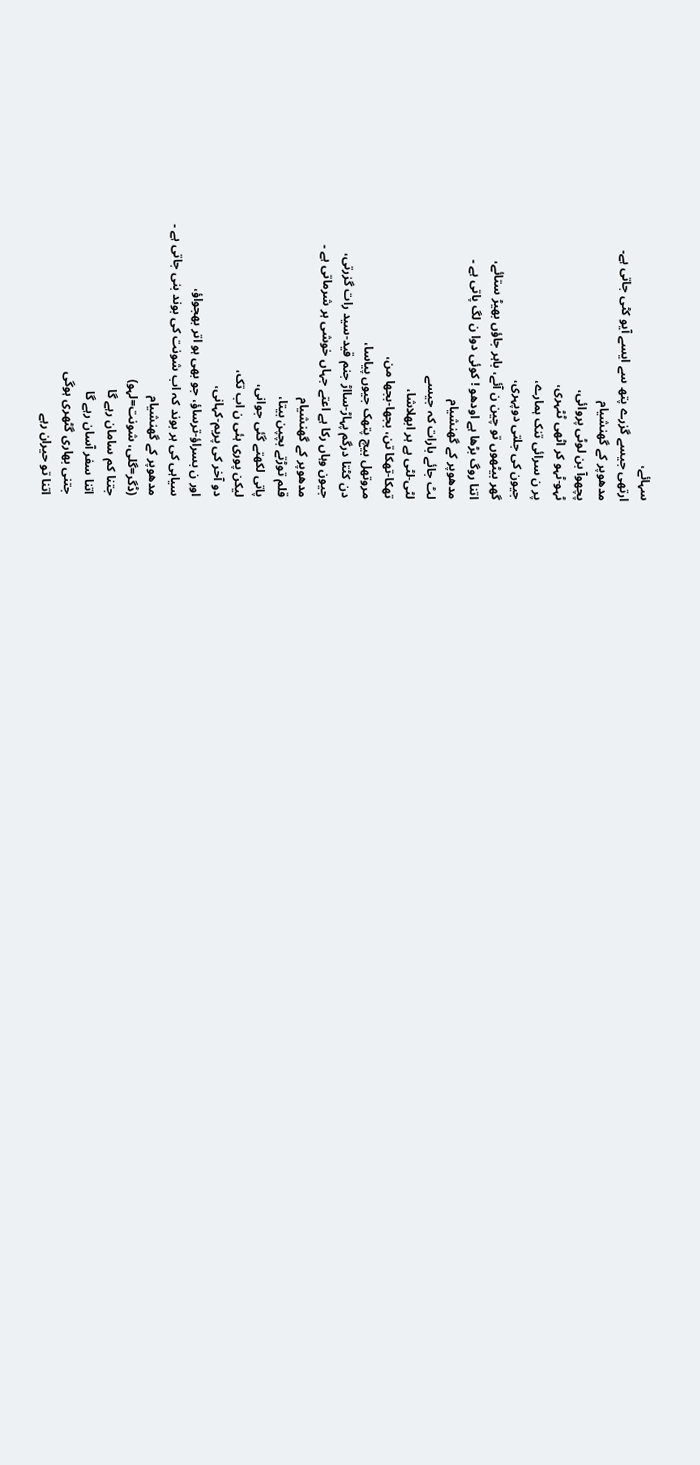سہائے،
ارتھی جیسے گزرے پتھ سے ایسے آیو کٹی جاتی ہے۔
مدھوپر کے گھنشیام
پچھوآ بن لوٹی پروائی،
ٹہو-ٹہو کر اٹھی ٹٹہری،
پر ن سرائی تنک ہمارے،
جیون کی جلتی دوپہری،
گھر بیٹھوں تو چین ن آئے، باہر جاؤں بھیڑ ستائے،
اتنا روگ بڑھا ہے اودھو ! کوئی دوا ن لگ پاتی ہے ۔
مدھوپر کے گھنشیام
لٹ جائے بارات کہ جیسے
لٹی-لٹی ہے ہر ابھلاشا،
تھکا-تھکا تن، بجھا-بجھا من،
مروتھل بیچ پتھک جیوں پیاسا،
دن کٹتا درگم پہاڑ-سااڑ جنم قید-سید رات گزرتی،
جیون وہاں رکا ہے اعتے جہاں خوشی ہر شرماتی ہے ۔
مدھوپر کے گھنشیام
قلم توڑتے بچپن بیتا،
پاتی لکھتے گئی جوانی،
لیکن پوری ہئی ن اب تک،
دو آخر کی پریم-کہانی،
اور ن بسراؤ-ترساؤ، جو بھی ہو اتر بھجواؤ،
سیاہی کی ہر بوند کہ اب شونت کی بوند بنی جاتی ہے ۔
مدھوپر کے گھنشیام
(ڈگر=گلی، شونت=لہو)
جتنا کم سامان رہے گا
اتنا سفر آسان رہے گا
جتنی بھاری گٹھری ہوگی
اتنا تو حیران رہے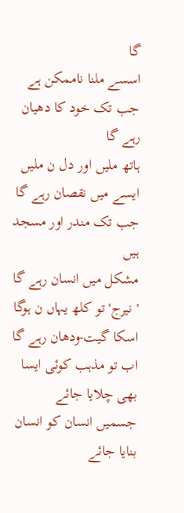گا
اسسے ملنا ناممکن ہے
جب تک خود کا دھیان رہے گا
ہاتھ ملیں اور دل ن ملیں
ایسے میں نقصان رہے گا
جب تک مندر اور مسجد ہیں
مشکل میں انسان رہے گا
'نیرج' تو کلھ یہاں ن ہوگا
اسکا گیت-ودھان رہے گا
اب تو مذہب کوئی ایسا بھی چلایا جائے
جسمیں انسان کو انسان بنایا جائے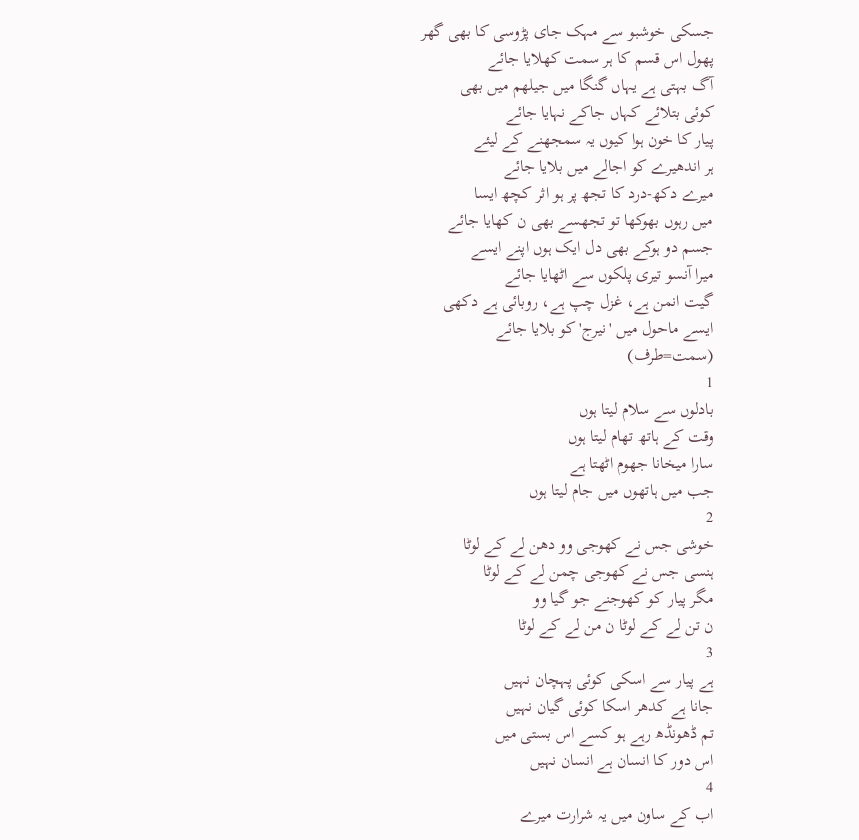جسکی خوشبو سے مہک جای پڑوسی کا بھی گھر
پھول اس قسم کا ہر سمت کھلایا جائے
آگ بہتی ہے یہاں گنگا میں جیلھم میں بھی
کوئی بتلائے کہاں جاکے نہایا جائے
پیار کا خون ہوا کیوں یہ سمجھنے کے لیئے
ہر اندھیرے کو اجالے میں بلایا جائے
میرے دکھ-درد کا تجھ پر ہو اثر کچھ ایسا
میں رہوں بھوکھا تو تجھسے بھی ن کھایا جائے
جسم دو ہوکے بھی دل ایک ہوں اپنے ایسے
میرا آنسو تیری پلکوں سے اٹھایا جائے
گیت انمن ہے، غزل چپ ہے، روبائی ہے دکھی
ایسے ماحول میں 'نیرج' کو بلایا جائے
(سمت=طرف)
1
بادلوں سے سلام لیتا ہوں
وقت کے ہاتھ تھام لیتا ہوں
سارا میخانا جھوم اٹھتا ہے
جب میں ہاتھوں میں جام لیتا ہوں
2
خوشی جس نے کھوجی وو دھن لے کے لوٹا
ہنسی جس نے کھوجی چمن لے کے لوٹا
مگر پیار کو کھوجنے جو گیا وو
ن تن لے کے لوٹا ن من لے کے لوٹا
3
ہے پیار سے اسکی کوئی پہچان نہیں
جانا ہے کدھر اسکا کوئی گیان نہیں
تم ڈھونڈھ رہے ہو کسے اس بستی میں
اس دور کا انسان ہے انسان نہیں
4
اب کے ساون میں یہ شرارت میرے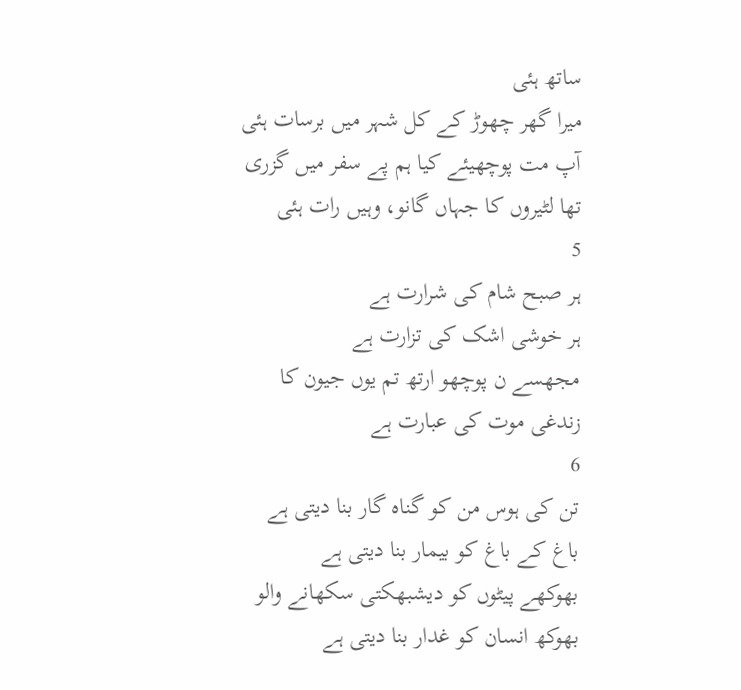ساتھ ہئی
میرا گھر چھوڑ کے کل شہر میں برسات ہئی
آپ مت پوچھیئے کیا ہم پے سفر میں گزری
تھا لٹیروں کا جہاں گانو، وہیں رات ہئی
5
ہر صبح شام کی شرارت ہے
ہر خوشی اشک کی تزارت ہے
مجھسے ن پوچھو ارتھ تم یوں جیون کا
زندغی موت کی عبارت ہے
6
تن کی ہوس من کو گناہ گار بنا دیتی ہے
باغ کے باغ کو بیمار بنا دیتی ہے
بھوکھے پیٹوں کو دیشبھکتی سکھانے والو
بھوکھ انسان کو غدار بنا دیتی ہے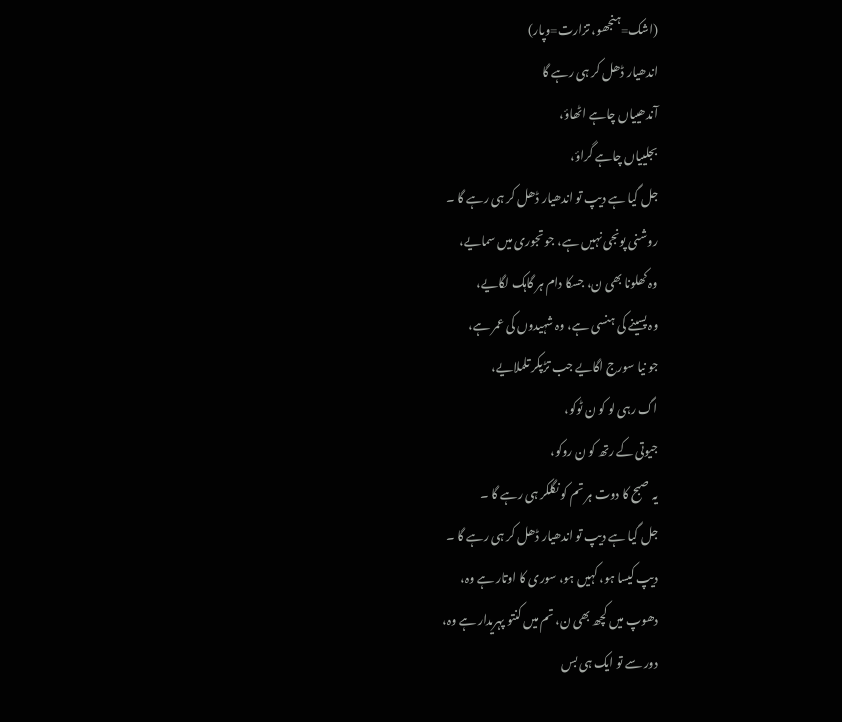(اشک=ہنجھو، تزارت=وپار)
اندھیار ڈھل کر ہی رہے گا
آندھییاں چاہے اٹھاؤ،
بجلییاں چاہے گراؤ،
جل گیا ہے دیپ تو اندھیار ڈھل کر ہی رہے گا ۔
روشنی پونجی نہیں ہے، جو تجوری میں سمایے،
وہ کھلونا بھی ن، جسکا دام ہر گاہک لگایے،
وہ پسینے کی ہنسی ہے، وہ شہیدوں کی عمر ہے،
جو نیا سورج اگایے جب تڑپکر تلملایے،
اگ رہی لو کو ن ٹوکو،
جیوتی کے رتھ کو ن روکو،
یہ صبح کا دوت ہر تم کو نگلکر ہی رہے گا ۔
جل گیا ہے دیپ تو اندھیار ڈھل کر ہی رہے گا ۔
دیپ کیسا ہو، کہیں ہو، سوری کا اوتار ہے وہ،
دھوپ میں کچھ بھی ن، تم میں کنتو پہریدار ہے وہ،
دور سے تو ایک ہی بس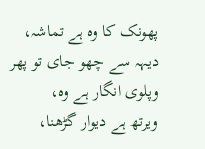پھونک کا وہ ہے تماشہ،
دیہہ سے چھو جای تو پھر وپلوی انگار ہے وہ،
ویرتھ ہے دیوار گڑھنا،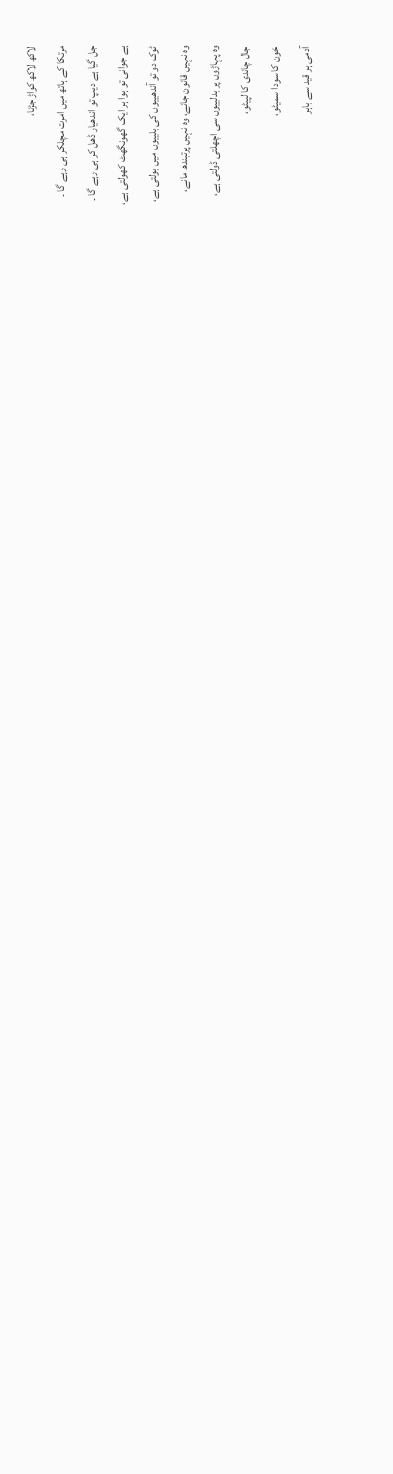لاکھ لاکھ کواڑ جڑنا،
مرتکا کے ہاتھ میں امرت مچلکر ہی رہے گا ۔
جل گیا ہے دیپ تو اندھیار ڈھل کر ہی رہے گا ۔
ہے جوانی تو ہوا ہر ایک گھونگھٹ کھولتی ہے،
ٹوک دو تو آندھییوں کی بلییوں میں بولتی ہے،
وہ نہیں قانون جانے، وہ نہیں پرتبندھ مانے،
وہ پہاڑوں پر بدلییوں سی اچھلتی ڈولتی ہے،
جال چاندی کا لپیٹو،
خون کا سودا سمیٹو،
آدمی ہر قید سے باہر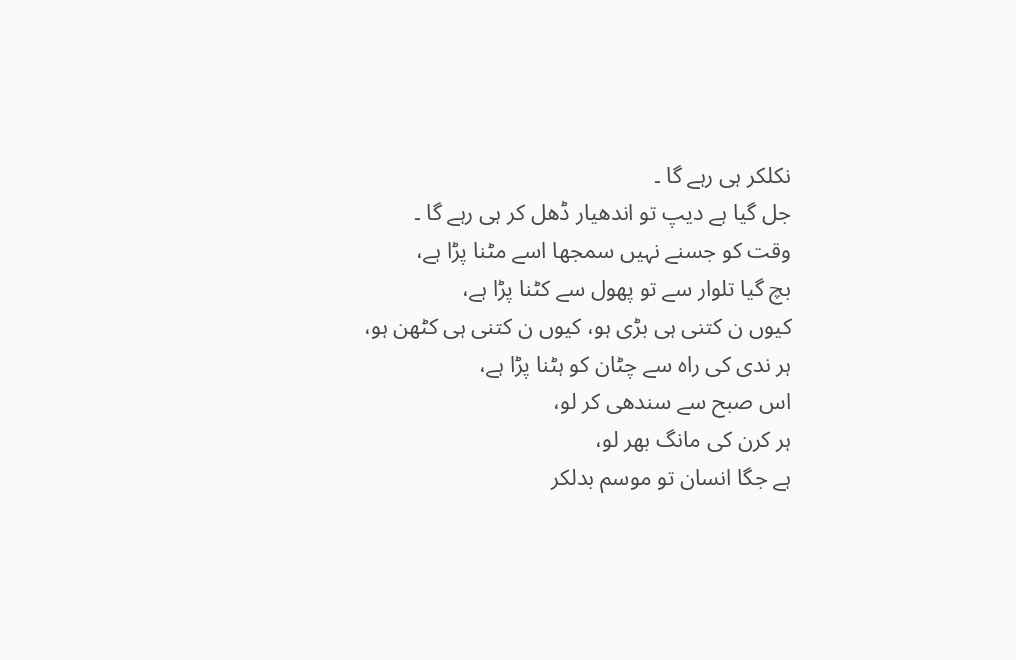نکلکر ہی رہے گا ۔
جل گیا ہے دیپ تو اندھیار ڈھل کر ہی رہے گا ۔
وقت کو جسنے نہیں سمجھا اسے مٹنا پڑا ہے،
بچ گیا تلوار سے تو پھول سے کٹنا پڑا ہے،
کیوں ن کتنی ہی بڑی ہو، کیوں ن کتنی ہی کٹھن ہو،
ہر ندی کی راہ سے چٹان کو ہٹنا پڑا ہے،
اس صبح سے سندھی کر لو،
ہر کرن کی مانگ بھر لو،
ہے جگا انسان تو موسم بدلکر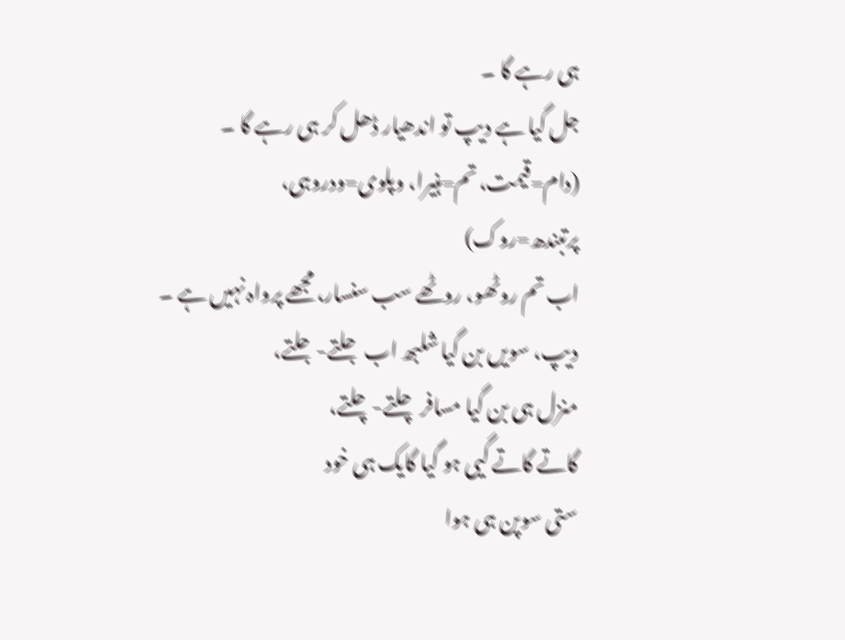ہی رہے گا ۔
جل گیا ہے دیپ تو اندھیار ڈھل کر ہی رہے گا ۔
(دام=قیمت، تم=ہنیرا، وپلوی=ودروہی،
پرتبندھ=روک)
اب تم روٹھو، روٹھے سب سنسار، مجھے پرواہ نہیں ہے ۔
دیپ، سویں بن گیا شلبھ اب جلتے-جلتے،
منزل ہی بن گیا مسافر چلتے-چلتے،
گاتے گاتے گیی ہو گیا گایک ہی خود
ستی سوپن ہی ہوا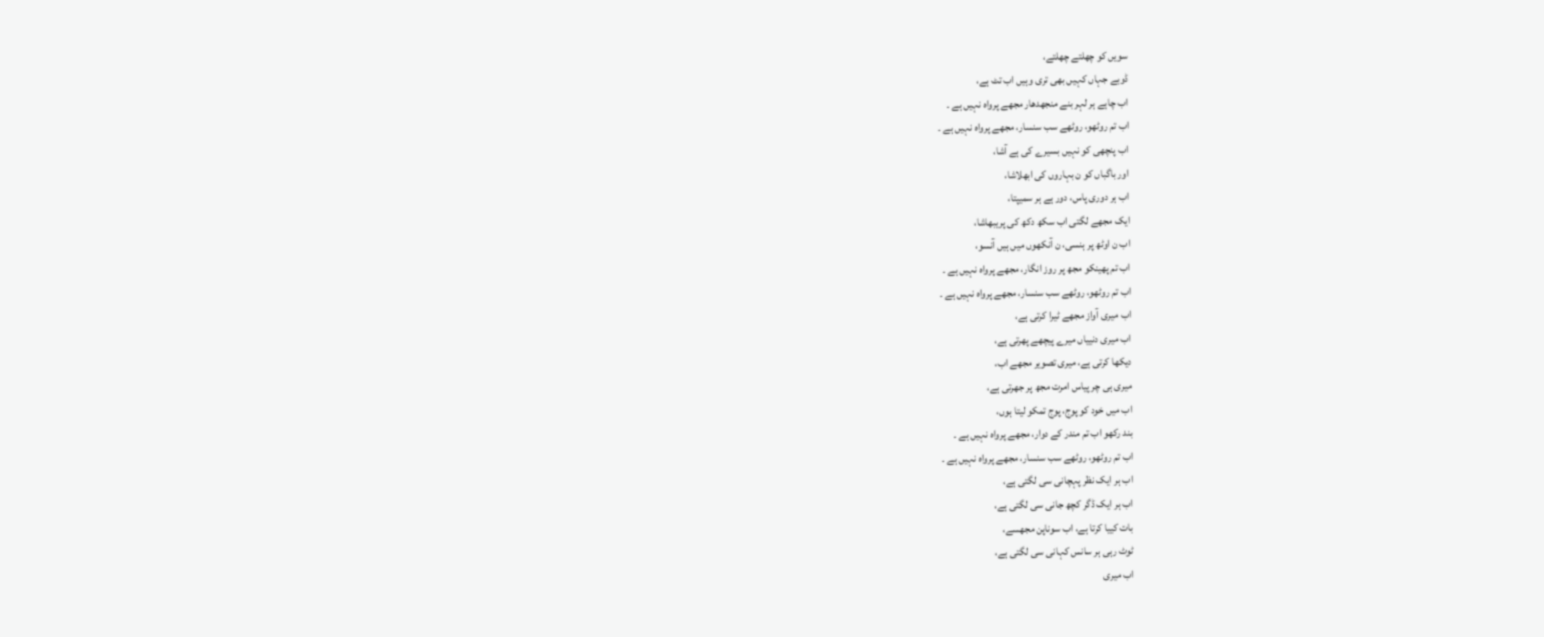سویں کو چھلتے چھلتے،
ڈوبے جہاں کہیں بھی تری وہیں اب تٹ ہے،
اب چاہے ہر لہر بنے منجھدھار مجھے پرواہ نہیں ہے ۔
اب تم روٹھو، روٹھے سب سنسار، مجھے پرواہ نہیں ہے ۔
اب پنچھی کو نہیں بسیرے کی ہے آشا،
اور باگباں کو ن بہاروں کی ابھلاشا،
اب ہر دوری پاس، دور ہے ہر سمیپتا،
ایک مجھے لگتی اب سکھ دکھ کی پریبھاشا،
اب ن اوٹھ پر ہنسی، ن آنکھوں میں ہیں آنسو،
اب تم پھینکو مجھ پر روز انگار، مجھے پرواہ نہیں ہے ۔
اب تم روٹھو، روٹھے سب سنسار، مجھے پرواہ نہیں ہے ۔
اب میری آواز مجھے ٹیرا کرتی ہے،
اب میری دنییاں میرے پیچھے پھرتی ہے،
دیکھا کرتی ہے، میری تصویر مجھے اب،
میری ہی چر پیاس امرت مجھ پر جھرتی ہے،
اب میں خود کو پوج، پوج تمکو لیتا ہوں،
بند رکھو اب تم مندر کے دوار، مجھے پرواہ نہیں ہے ۔
اب تم روٹھو، روٹھے سب سنسار، مجھے پرواہ نہیں ہے ۔
اب ہر ایک نظر پہچانی سی لگتی ہے،
اب ہر ایک ڈگر کچھ جانی سی لگتی ہے،
بات کییا کرتا ہے، اب سوناپن مجھسے،
ٹوٹ رہی ہر سانس کہانی سی لگتی ہے،
اب میری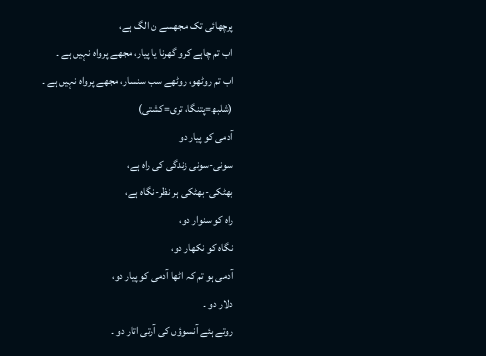پرچھائی تک مجھسے ن الگ ہے،
اب تم چاہے کرو گھرنا یا پیار، مجھے پرواہ نہیں ہے ۔
اب تم روٹھو، روٹھے سب سنسار، مجھے پرواہ نہیں ہے ۔
(شلبھ=پتنگا، تری=کشتی)
آدمی کو پیار دو
سونی-سونی زندگی کی راہ ہے،
بھٹکی-بھٹکی ہر نظر-نگاہ ہے،
راہ کو سنوار دو،
نگاہ کو نکھار دو،
آدمی ہو تم کہ اٹھا آدمی کو پیار دو،
دلار دو ۔
روتے ہئے آنسوؤں کی آرتی اتار دو ۔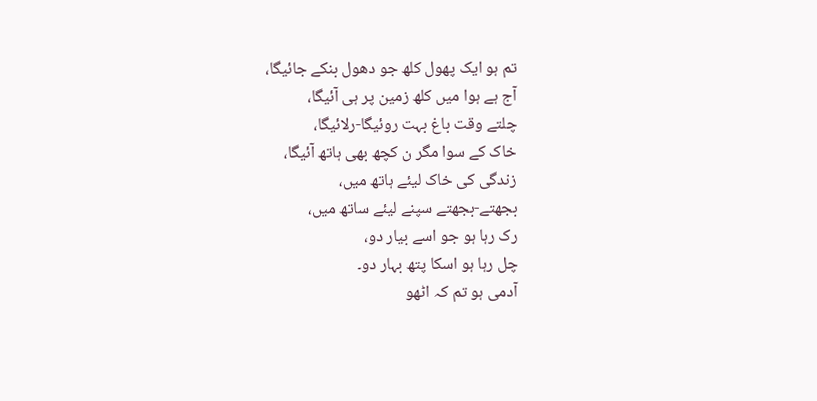تم ہو ایک پھول کلھ جو دھول بنکے جائیگا،
آج ہے ہوا میں کلھ زمین پر ہی آئیگا،
چلتے وقت باغ بہت روئیگا-رلائیگا،
خاک کے سوا مگر ن کچھ بھی ہاتھ آئیگا،
زندگی کی خاک لیئے ہاتھ میں،
بجھتے-بجھتے سپنے لیئے ساتھ میں،
رک رہا ہو جو اسے بیار دو،
چل رہا ہو اسکا پتھ بہار دو۔
آدمی ہو تم کہ اٹھو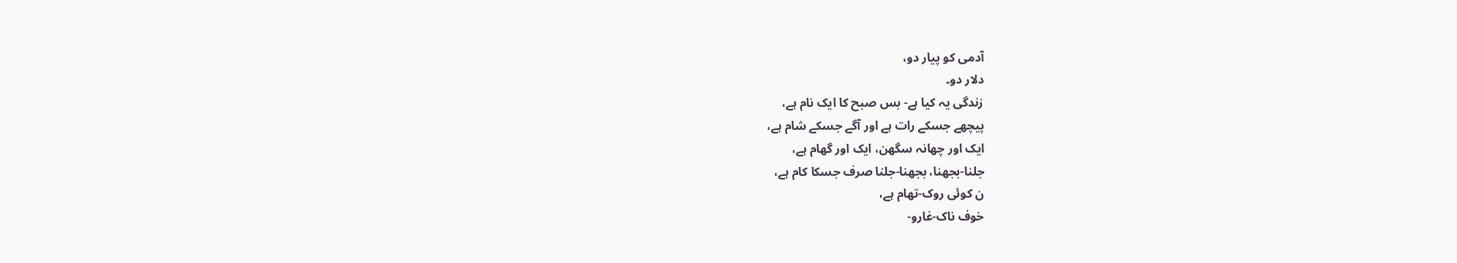آدمی کو پیار دو،
دلار دو۔
زندگی یہ کیا ہے- بس صبح کا ایک نام ہے،
پیچھے جسکے رات ہے اور آگے جسکے شام ہے،
ایک اور چھانہ سگھن، ایک اور گھام ہے،
جلنا-بجھنا، بجھنا-جلنا صرف جسکا کام ہے،
ن کوئی روک-تھام ہے،
خوف ناک-غارو-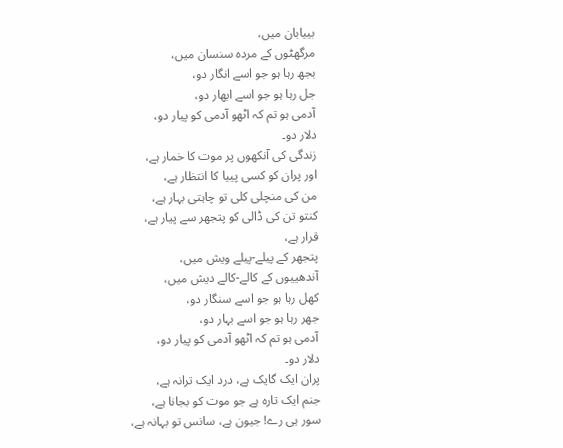بییابان میں،
مرگھٹوں کے مردہ سنسان میں،
بجھ رہا ہو جو اسے انگار دو،
جل رہا ہو جو اسے ابھار دو،
آدمی ہو تم کہ اٹھو آدمی کو پیار دو،
دلار دو۔
زندگی کی آنکھوں پر موت کا خمار ہے،
اور پران کو کسی پییا کا انتظار ہے،
من کی منچلی کلی تو چاہتی بہار ہے،
کنتو تن کی ڈالی کو پتجھر سے پیار ہے،
قرار ہے،
پتجھر کے پیلے-پیلے ویش میں،
آندھییوں کے کالے-کالے دیش میں،
کھل رہا ہو جو اسے سنگار دو،
جھر رہا ہو جو اسے بہار دو،
آدمی ہو تم کہ اٹھو آدمی کو پیار دو،
دلار دو۔
پران ایک گایک ہے، درد ایک ترانہ ہے،
جنم ایک تارہ ہے جو موت کو بجانا ہے،
سور ہی رے! جیون ہے، سانس تو بہانہ ہے،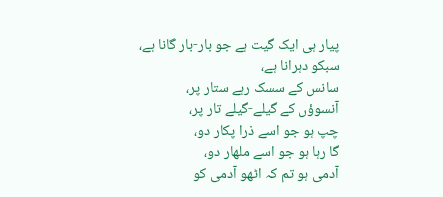پیار ہی ایک گیت ہے جو بار-بار گانا ہے،
سبکو دہرانا ہے،
سانس کے سسک رہے ستار پر،
آنسوؤں کے گیلے-گیلے تار پر،
چپ ہو جو اسے ذرا پکار دو،
گا رہا ہو جو اسے ملھار دو،
آدمی ہو تم کہ اٹھو آدمی کو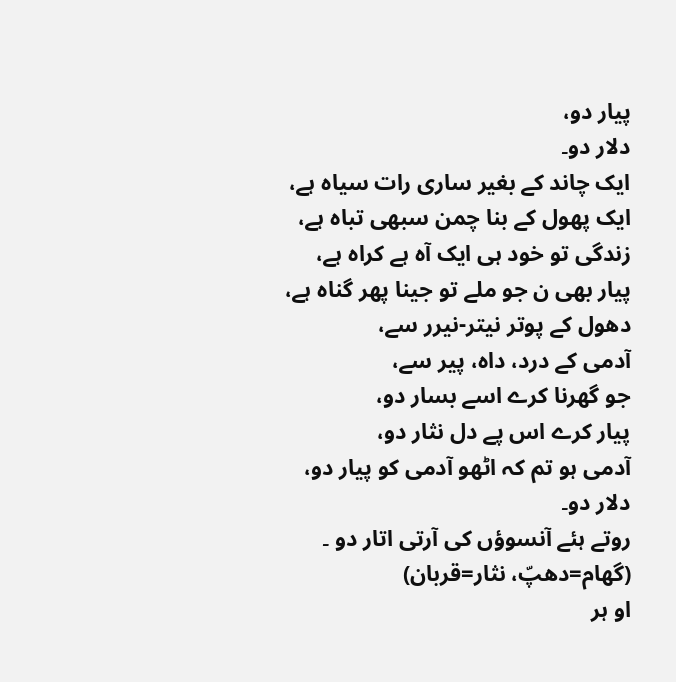پیار دو،
دلار دو۔
ایک چاند کے بغیر ساری رات سیاہ ہے،
ایک پھول کے بنا چمن سبھی تباہ ہے،
زندگی تو خود ہی ایک آہ ہے کراہ ہے،
پیار بھی ن جو ملے تو جینا پھر گناہ ہے،
دھول کے پوتر نیتر-نیرر سے،
آدمی کے درد، داہ، پیر سے،
جو گھرنا کرے اسے بسار دو،
پیار کرے اس پے دل نثار دو،
آدمی ہو تم کہ اٹھو آدمی کو پیار دو،
دلار دو۔
روتے ہئے آنسوؤں کی آرتی اتار دو ۔
(گھام=دھپّ، نثار=قربان)
او ہر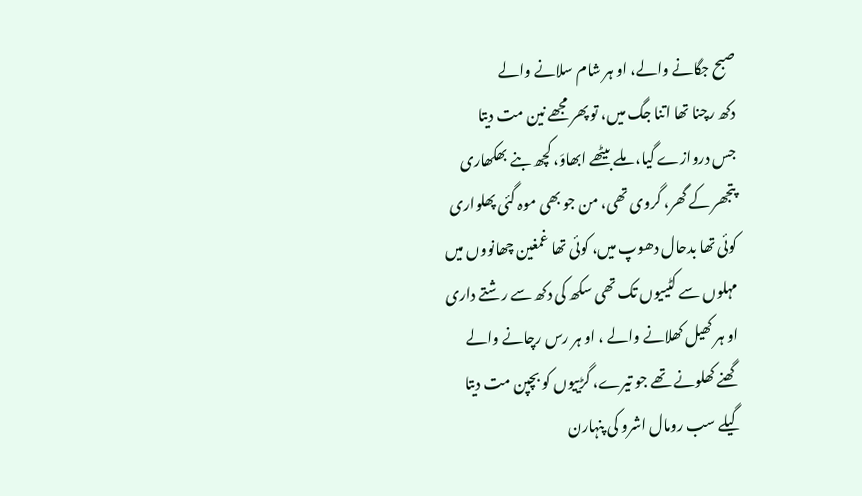صبح جگانے والے، او ہر شام سلانے والے
دکھ رچنا تھا اتنا جگ میں، تو پھر مجھے نین مت دیتا
جس دروازے گیا، ملے بیٹھے ابھاوَ، کچھ بنے بھکھاری
پتجھر کے گھر، گروی تھی، من جو بھی موہ گئی پھلواری
کوئی تھا بدحال دھوپ میں، کوئی تھا غمغین چھانووں میں
مہلوں سے کٹییوں تک تھی سکھ کی دکھ سے رشتے داری
او ہر کھیل کھلانے والے ، او ہر رس رچانے والے
گھنے کھلونے تھے جو تیرے، گڑییوں کو بچپن مت دیتا
گیلے سب رومال اشرو کی پنہارن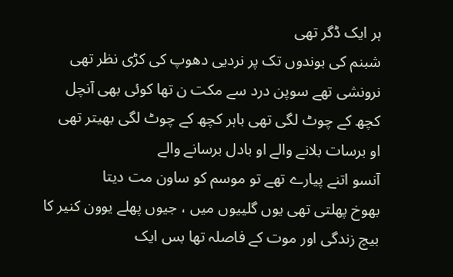ہر ایک ڈگر تھی
شبنم کی بوندوں تک پر نردیی دھوپ کی کڑی نظر تھی
نرونشی تھے سوپن درد سے مکت ن تھا کوئی بھی آنچل
کچھ کے چوٹ لگی تھی باہر کچھ کے چوٹ لگی بھیتر تھی
او برسات بلانے والے او بادل برسانے والے
آنسو اتنے پیارے تھے تو موسم کو ساون مت دیتا
بھوخ پھلتی تھی یوں گلییوں میں ، جیوں پھلے یوون کنیر کا
بیچ زندگی اور موت کے فاصلہ تھا بس ایک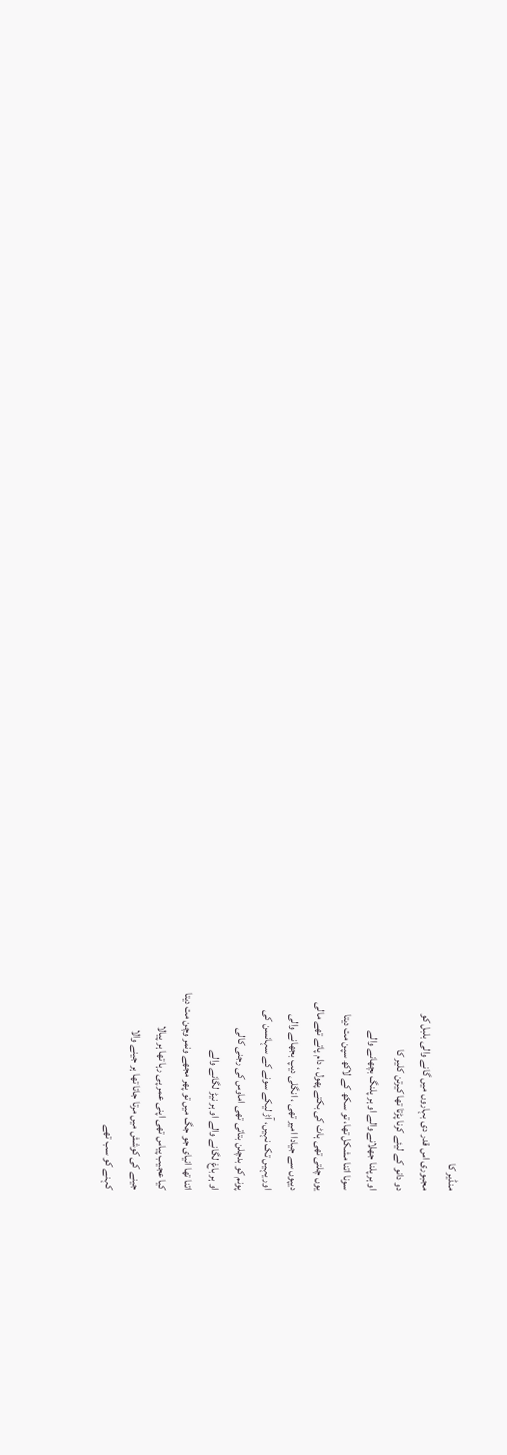منڈیر کا
مجبوری اس قدر دی بہاروں میں گانے والی بلبل کو
دو دانو کے لیئے کرنا پڑتا تھا کیرتن کلیر کا
او ہر پلنا جھلانے والے او ہر پلنگ بچھانے والے
سونا اتنا مشکل تھا، تو سکھ کے لاکھ سپن مت دیتا
یوں چلتی تھی ہاٹ کی بکتے پھول ، دام پاتے تھے مالی
دیپوں سے جیادا امیر تھی ، انگلی دیپ بجھانے والی
اور یہیں تک نہیں، آڑ لیکے سونے کے سہانسن کی
پونم کو بدچلن بتاتی تھی اماوس کی رجنی کالی
او ہر باغ لگانے والے او ہر نیڑ لگانے والے
اتنا تھا انیای جو جگ میں تو پھر مجھے ونمر وچن مت دیتا
کیا عجیب پیاس تھی اپنی عمر پی رہا تھا ہر پیالا
جینے کی کوشش میں مرتا جاتا تھا ہر جینے والا
کہنے کو سب تھے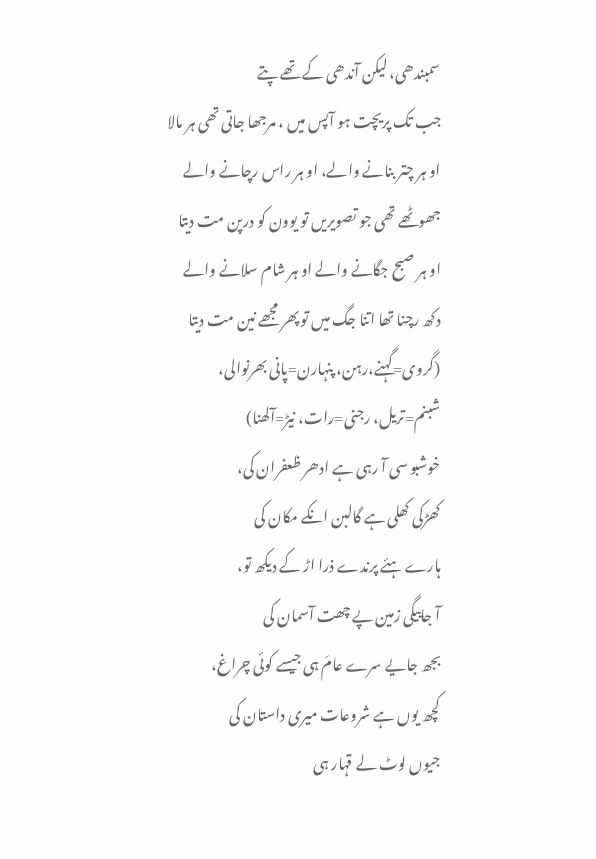سمبندھی، لیکن آندھی کے تھے پتے
جب تک پریچت ہو آپس میں ، مرجھا جاتی تھی ہر مالا
او ہر چتر بنانے والے، او ہر راس رچانے والے
جھوٹھے تھی جو تصویریں تو یوون کو درپن مت دیتا
او ہر صبح جگانے والے او ہر شام سلانے والے
دکھ رچنا تھا اتنا جگ میں تو پھر مجھے نین مت دیتا
(گروی=گہنے،رہن، پنہارن=پانی بھرنوالی،
شبنم=تریل، رجنی=رات، نیڑ=آلھنا)
خوشبو سی آ رہی ہے ادھر ظعفران کی،
کھڑکی کھلی ہے گالبن انکے مکان کی
ہارے ہئے پرندے ذرا اڑ کے دیکھ تو،
آ جاییگی زمین پے چھت آسمان کی
بجھ جایے سرے عامَ ہی جیسے کوئی چراغ،
کچھ یوں ہے شروعات میری داستان کی
جیوں لوٹ لے قہار ہی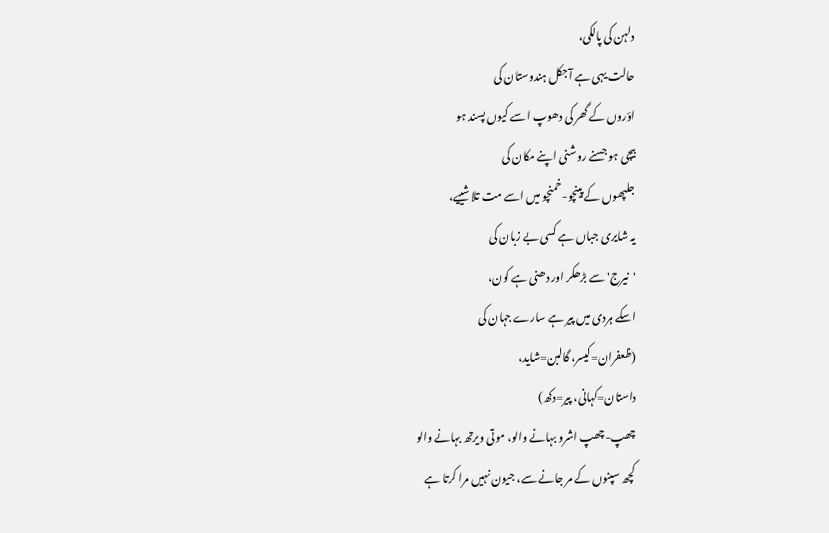دلہن کی پالکی،
حالت یہی ہے آجکل ہندوستان کی
اؤروں کے گھر کی دھوپ اسے کیوں پسند ہو
بیچی ہو جسنے روشنی اپنے مکان کی
جلپھوں کے پینچو-خمنچو میں اسے مت تلاشییے،
یہ شایری جباں ہے کسی بے زبان کی
'نیرج' سے بڑھکر اور دھنی ہے کون،
اسکے ہردی میں پیر ہے سارے جہان کی
(ظعفران=کیسر، گالبن=شاید،
داستان=کہانی، پیر=دکھ)
چھپ-چھپ اشرو بہانے والو، موتی ویرتھ بہانے والو
کچھ سپنوں کے مر جانے سے، جیون نہیں مرا کرتا ہے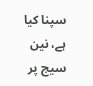سپنا کیا ہے، نین سیج پر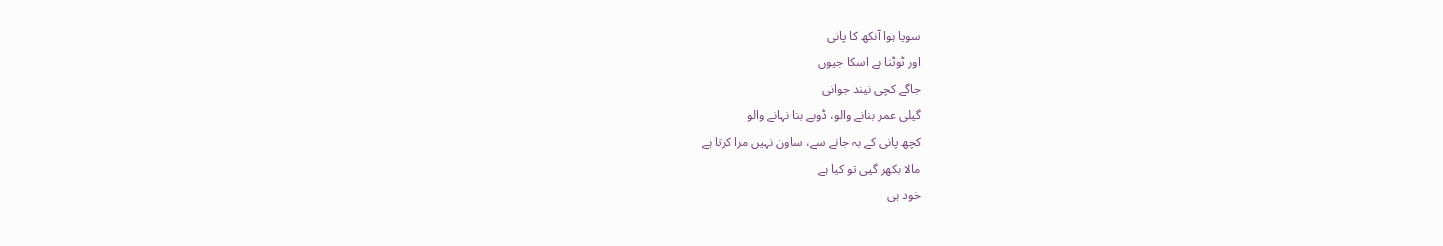سویا ہوا آنکھ کا پانی
اور ٹوٹنا ہے اسکا جیوں
جاگے کچی نیند جوانی
گیلی عمر بنانے والو، ڈوبے بنا نہانے والو
کچھ پانی کے بہ جانے سے، ساون نہیں مرا کرتا ہے
مالا بکھر گیی تو کیا ہے
خود ہی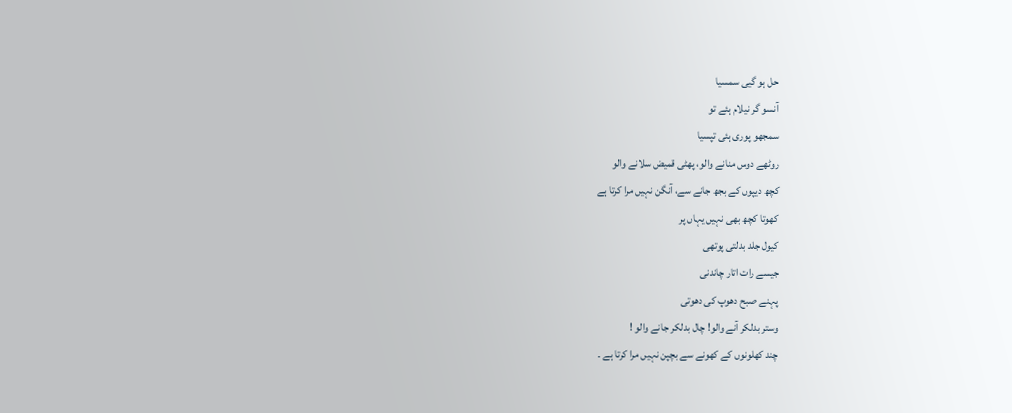حل ہو گیی سمسیا
آنسو گر نیلام ہئے تو
سمجھو پوری ہئی تپسیا
روٹھے دوس منانے والو، پھٹی قمیض سلانے والو
کچھ دیپوں کے بجھ جانے سے، آنگن نہیں مرا کرتا ہے
کھوتا کچھ بھی نہیں یہاں پر
کیول جلد بدلتی پوتھی
جیسے رات اتار چاندنی
پہنے صبح دھوپ کی دھوتی
وستر بدلکر آنے والو! چال بدلکر جانے والو !
چند کھلونوں کے کھونے سے بچپن نہیں مرا کرتا ہے ۔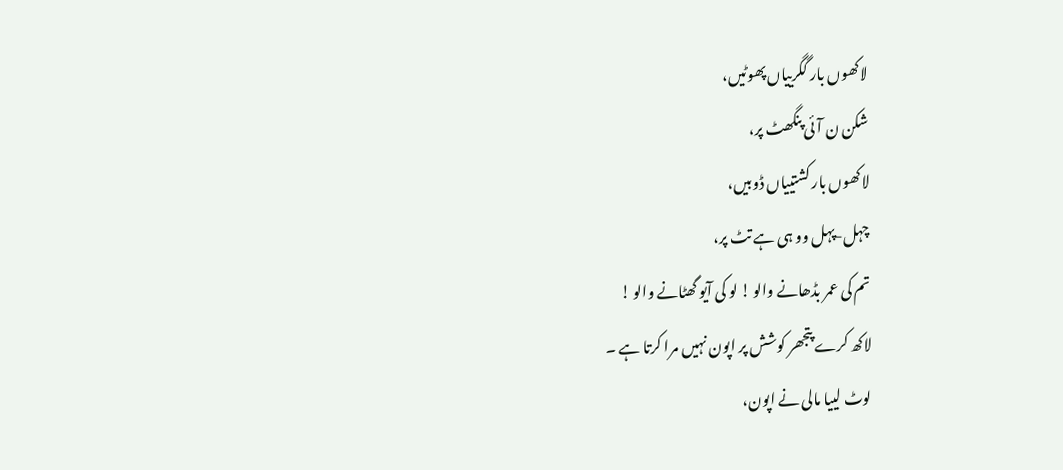لاکھوں بار گگرییاں پھوٹیں،
شکن ن آئی پنگھٹ پر،
لاکھوں بار کشتییاں ڈوبیں،
چہل-پہل وو ہی ہے تٹ پر،
تم کی عمر بڈھانے والو ! لو کی آیو گھٹانے والو !
لاکھ کرے پتجھر کوشش پر اپون نہیں مرا کرتا ہے ۔
لوٹ لییا مالی نے اپون،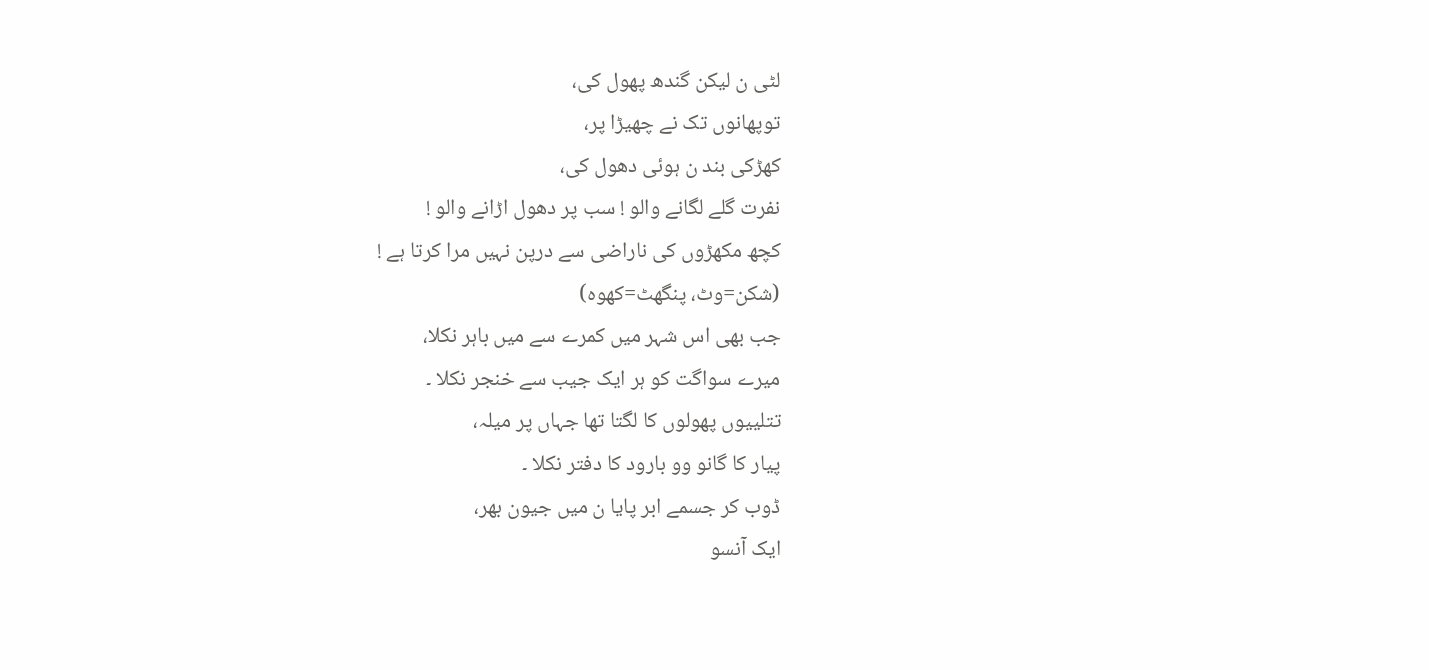لٹی ن لیکن گندھ پھول کی،
توپھانوں تک نے چھیڑا پر،
کھڑکی بند ن ہوئی دھول کی،
نفرت گلے لگانے والو ! سب پر دھول اڑانے والو !
کچھ مکھڑوں کی ناراضی سے درپن نہیں مرا کرتا ہے !
(شکن=وٹ، پنگھٹ=کھوہ)
جب بھی اس شہر میں کمرے سے میں باہر نکلا،
میرے سواگت کو ہر ایک جیب سے خنجر نکلا ۔
تتلییوں پھولوں کا لگتا تھا جہاں پر میلہ،
پیار کا گانو وو بارود کا دفتر نکلا ۔
ڈوب کر جسمے ابر پایا ن میں جیون بھر،
ایک آنسو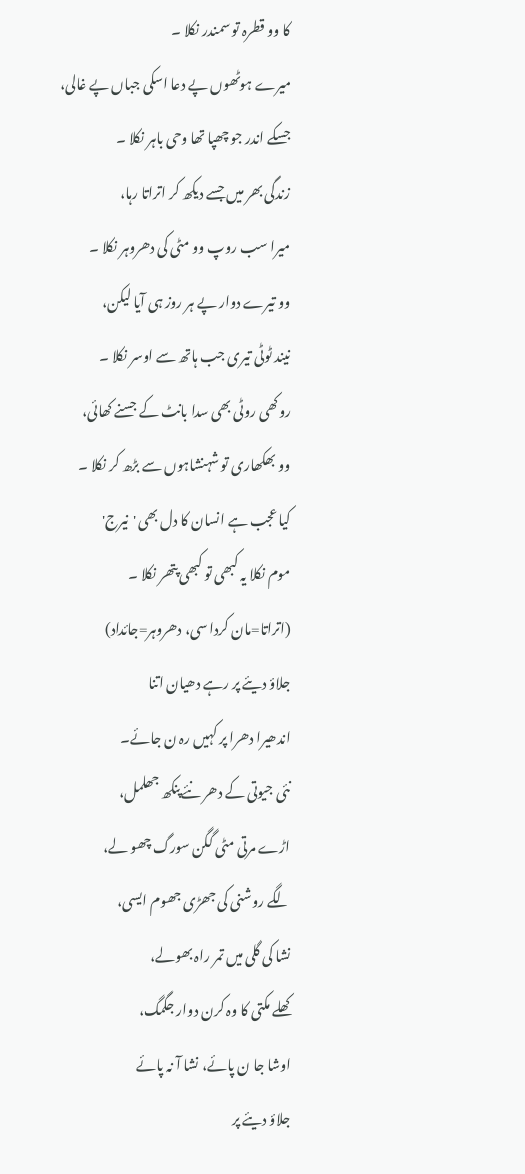کا وو قطرہ تو سمندر نکلا ۔
میرے ہوٹھوں پے دعا اسکی جباں پے غالی،
جسکے اندر جو چھپا تھا وحی باہر نکلا ۔
زندگی بھر میں جسے دیکھ کر اتراتا رہا،
میرا سب روپ وو مٹی کی دھروہر نکلا ۔
وو تیرے دوار پے ہر روز ہی آیا لیکن،
نیند ٹوٹی تیری جب ہاتھ سے اوسر نکلا ۔
روکھی روٹی بھی سدا بانٹ کے جسنے کھائی،
وو بھکھاری تو شہنشاہوں سے بڑھ کر نکلا ۔
کیا عجب ہے انسان کا دل بھی 'نیرج'
موم نکلا یہ کبھی تو کبھی پتھر نکلا ۔
(اتراتا=مان کردا سی، دھروہر=جائداد)
جلاؤ دیئے پر رہے دھیان اتنا
اندھیرا دھرا پر کہیں رہ ن جائے۔
نئی جیوتی کے دھر نئے پنکھ جھلمل،
اڑے مرتی مٹی گگن سورگ چھو لے،
لگے روشنی کی جھڑی جھوم ایسی،
نشا کی گلی میں تمر راہ بھولے،
کھلے مکتی کا وہ کرن دوار جگمگ،
اوشا جا ن پائے، نشا آ نہ پائے
جلاؤ دیئے پر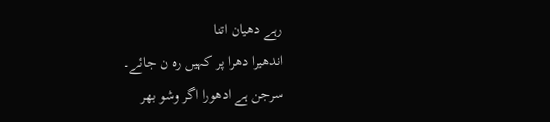رہے دھیان اتنا
اندھیرا دھرا پر کہیں رہ ن جائے۔
سرجن ہے ادھورا اگر وشو بھر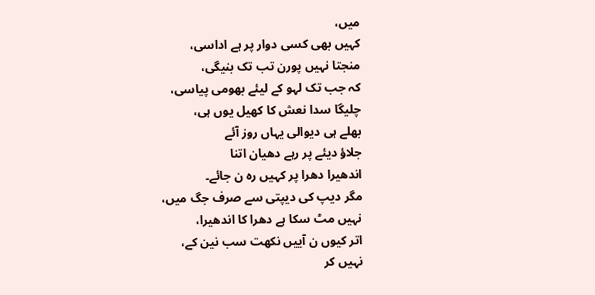میں،
کہیں بھی کسی دوار پر ہے اداسی،
منجتا نہیں پورن تب تک بنیگی،
کہ جب تک لہو کے لیئے بھومی پیاسی،
چلیگا سدا نعش کا کھیل یوں ہی،
بھلے ہی دیوالی یہاں روز آئے
جلاؤ دیئے پر رہے دھیان اتنا
اندھیرا دھرا پر کہیں رہ ن جائے۔
مگر دیپ کی دیپتی سے صرف جگ میں،
نہیں مٹ سکا ہے دھرا کا اندھیرا،
اتر کیوں ن آییں نکھت سب نین کے،
نہیں کر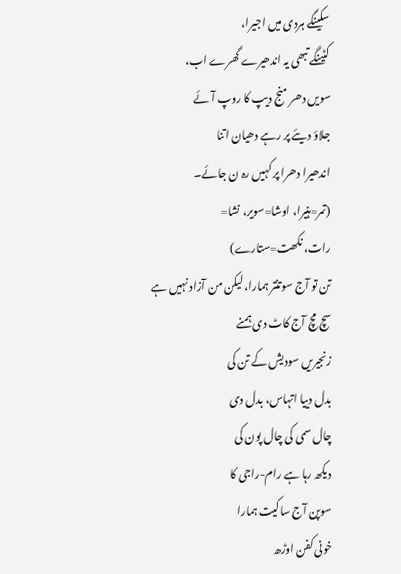سکینگے ہردی میں اجیرا،
کٹینگے تبھی یہ اندھیرے گھرے اب،
سویں دھر منج دیپ کا روپ آئے
جلاؤ دیئے پر رہے دھیان اتنا
اندھیرا دھرا پر کہیں رہ ن جائے۔
(تمر=ہنیرا، اوشا=سویر، نشا=
رات، نکھت=ستارے)
تن تو آج سوتنتر ہمارا، لیکن من آزاد نہیں ہے
سچ مچ آج کاٹ دی ہمنے
زنجیریں سودیش کے تن کی
بدل دییا اتہاس، بدل دی
چال سمی کی چال پون کی
دیکھ رہا ہے رام-راجی کا
سوپن آج ساکیت ہمارا
خونی کفن اوڑھ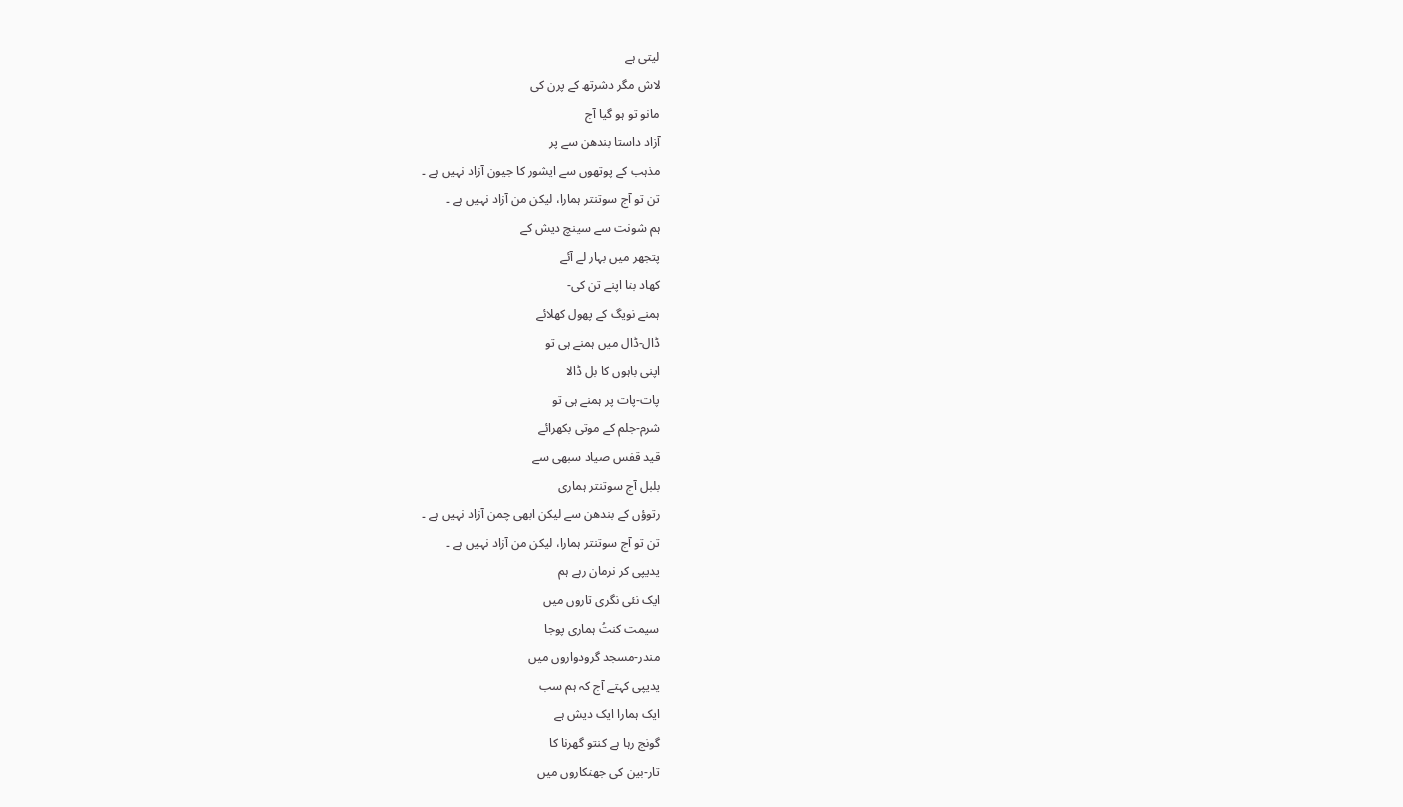لیتی ہے
لاش مگر دشرتھ کے پرن کی
مانو تو ہو گیا آج
آزاد داستا بندھن سے پر
مذہب کے پوتھوں سے ایشور کا جیون آزاد نہیں ہے ۔
تن تو آج سوتنتر ہمارا، لیکن من آزاد نہیں ہے ۔
ہم شونت سے سینچ دیش کے
پتجھر میں بہار لے آئے
کھاد بنا اپنے تن کی-
ہمنے نویگ کے پھول کھلائے
ڈال-ڈال میں ہمنے ہی تو
اپنی باہوں کا بل ڈالا
پات-پات پر ہمنے ہی تو
شرم-جلم کے موتی بکھرائے
قید قفس صیاد سبھی سے
بلبل آج سوتنتر ہماری
رتوؤں کے بندھن سے لیکن ابھی چمن آزاد نہیں ہے ۔
تن تو آج سوتنتر ہمارا، لیکن من آزاد نہیں ہے ۔
یدیپی کر نرمان رہے ہم
ایک نئی نگری تاروں میں
سیمت کنتُ ہماری پوجا
مندر-مسجد گرودواروں میں
یدیپی کہتے آج کہ ہم سب
ایک ہمارا ایک دیش ہے
گونج رہا ہے کنتو گھرنا کا
تار-بین کی جھنکاروں میں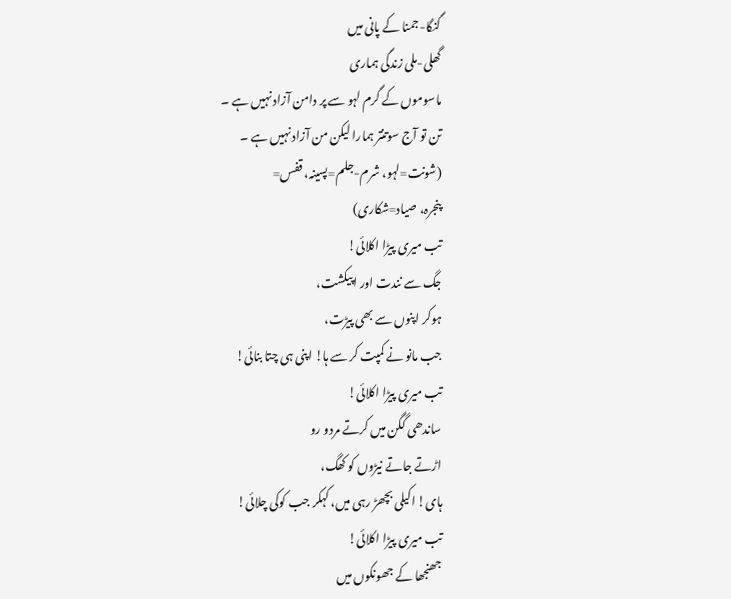گنگا-جمنا کے پانی میں
گھلی-ملی زندگی ہماری
ماسوموں کے گرم لہو سے پر دامن آزاد نہیں ہے ۔
تن تو آج سوتنتر ہمارا لیکن من آزاد نہیں ہے ۔
(شونت=لہو، شرم-جلم=پسینہ، قفس=
پنجرہ، صیاد=شکاری)
تب میری پیڑا اکلائی!
جگ سے نندت اور اپیکشت،
ہوکر اپنوں سے بھی پیڑت،
جب مانو نے کمپت کر سے ہا! اپنی ہی چتا بنائی!
تب میری پیڑا اکلائی!
ساندھی گگن میں کرتے مردو رو
اڑتے جاتے نیڑوں کو کھگ،
ہای! اکیلی بچھڑ رہی میں، کہکر جب کوکی چلائی!
تب میری پیڑا اکلائی!
جھنجھا کے جھونکوں میں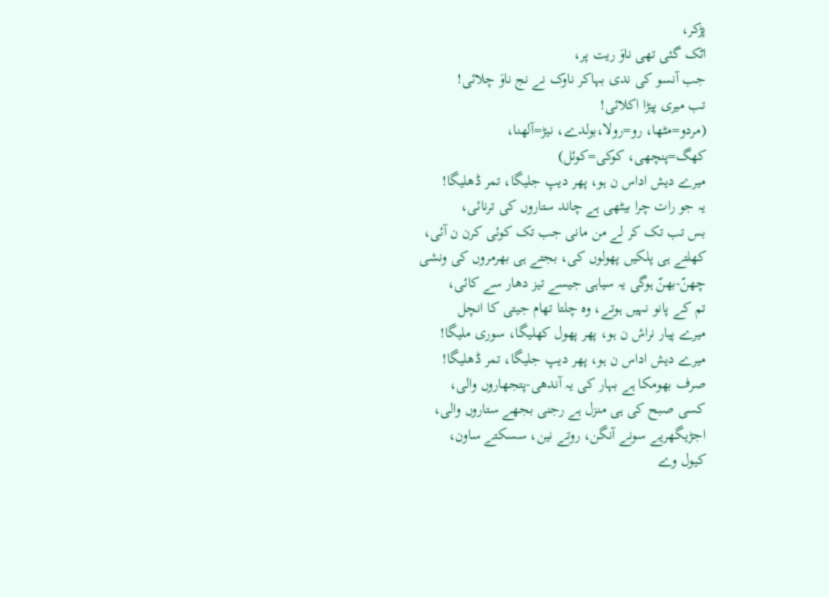پڑکر،
اٹک گئی تھی ناوَ ریت پر،
جب آنسو کی ندی بہاکر ناوک نے نج ناوَ چلائی!
تب میری پیڑا اکلائی!
(مردو=مٹھا، رو=رولا،بولدے، نیڑ=آلھنا،
کھگ=پنچھی، کوکی=کوئل)
میرے دیش اداس ن ہو، پھر دیپ جلیگا، تمر ڈھلیگا!
یہ جو رات چرا بیٹھی ہے چاند ستاروں کی ترنائی،
بس تب تک کر لے من مانی جب تک کوئی کرن ن آئی،
کھلتے ہی پلکیں پھولوں کی، بجتے ہی بھرمروں کی ونشی
چھنّ-بھنّ ہوگی یہ سیاہی جیسے تیز دھار سے کائی،
تم کے پانو نہیں ہوتے، وہ چلتا تھام جیتی کا انچل
میرے پیار نراش ن ہو، پھر پھول کھلیگا، سوری ملیگا!
میرے دیش اداس ن ہو، پھر دیپ جلیگا، تمر ڈھلیگا!
صرف بھومکا ہے بہار کی یہ آندھی-پتجھاروں والی،
کسی صبح کی ہی منزل ہے رجنی بجھے ستاروں والی،
اجڑیگھریے سونے آنگن، روتے نین، سسکتے ساون،
کیول وے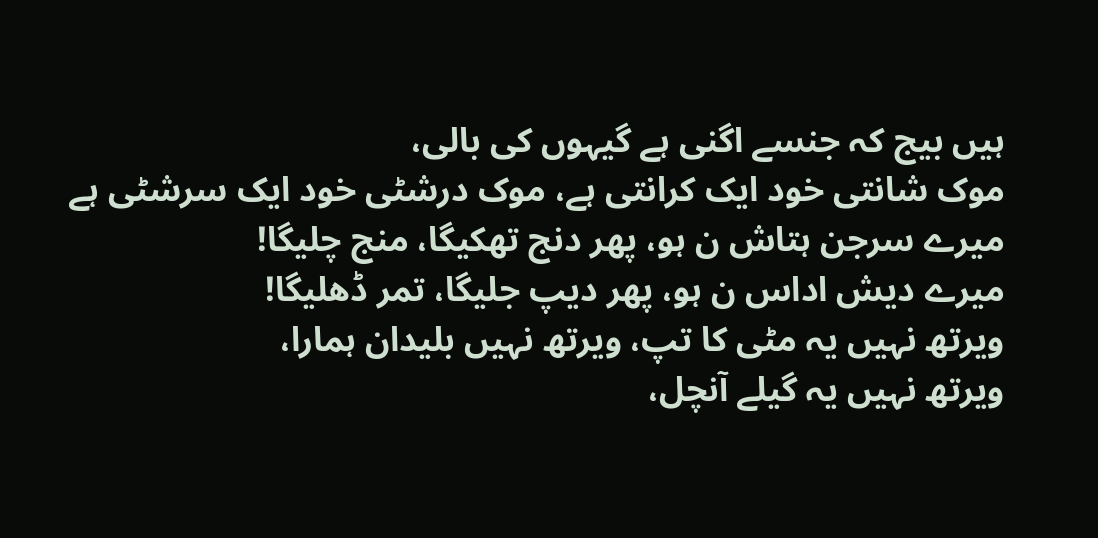ہیں بیج کہ جنسے اگنی ہے گیہوں کی بالی،
موک شانتی خود ایک کرانتی ہے، موک درشٹی خود ایک سرشٹی ہے
میرے سرجن ہتاش ن ہو، پھر دنج تھکیگا، منج چلیگا!
میرے دیش اداس ن ہو، پھر دیپ جلیگا، تمر ڈھلیگا!
ویرتھ نہیں یہ مٹی کا تپ، ویرتھ نہیں بلیدان ہمارا،
ویرتھ نہیں یہ گیلے آنچل،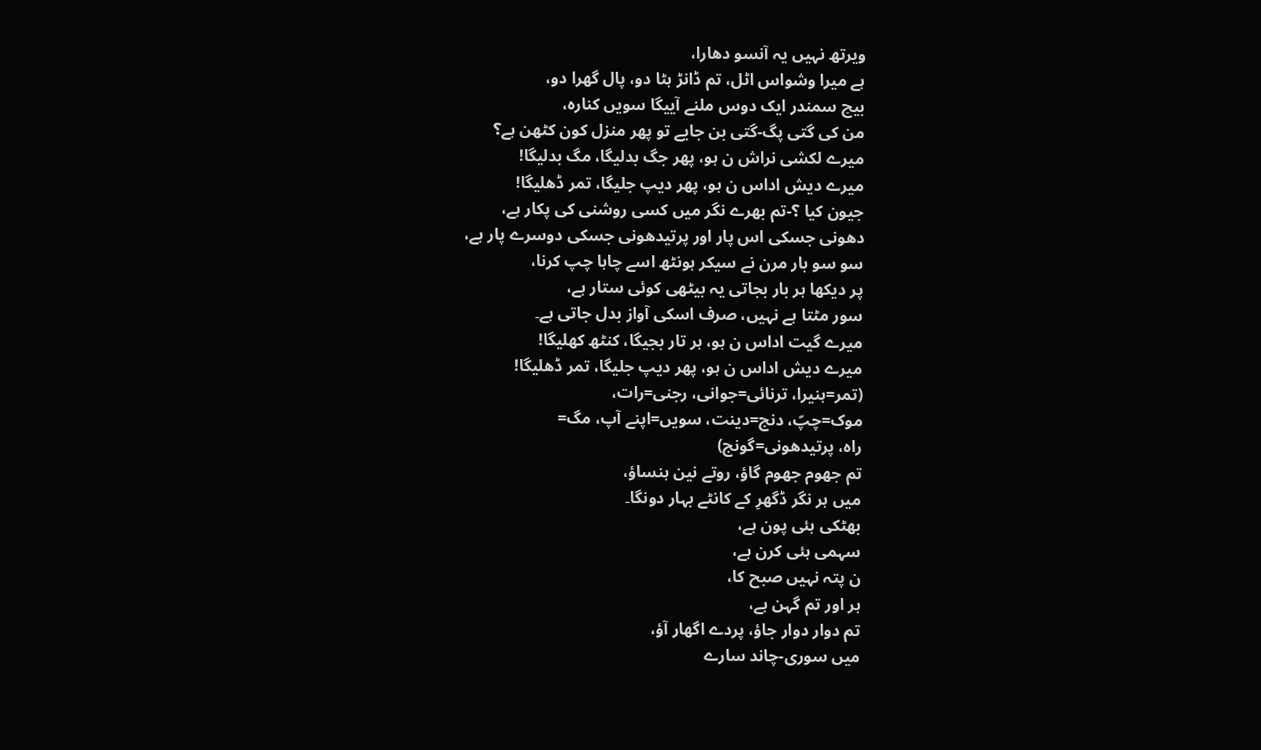ویرتھ نہیں یہ آنسو دھارا،
ہے میرا وشواس اٹل، تم ڈانڑ ہٹا دو، پال گھرا دو،
بیچ سمندر ایک دوس ملنے آییگا سویں کنارہ،
من کی گتی پگ-گتی بن جایے تو پھر منزل کون کٹھن ہے؟
میرے لکشی نراش ن ہو، پھر جگ بدلیگا، مگ بدلیگا!
میرے دیش اداس ن ہو، پھر دیپ جلیگا، تمر ڈھلیگا!
جیون کیا ؟-تم بھرے نگر میں کسی روشنی کی پکار ہے،
دھونی جسکی اس پار اور پرتیدھونی جسکی دوسرے پار ہے،
سو سو بار مرن نے سیکر ہونٹھ اسے چاہا چپ کرنا،
پر دیکھا ہر بار بجاتی یہ بیٹھی کوئی ستار ہے،
سور مٹتا ہے نہیں، صرف اسکی آواز بدل جاتی ہے۔
میرے گیت اداس ن ہو، ہر تار بجیگا، کنٹھ کھلیگا!
میرے دیش اداس ن ہو، پھر دیپ جلیگا، تمر ڈھلیگا!
(تمر=ہنیرا، ترنائی=جوانی، رجنی=رات،
موک=چپّ، دنج=دینت، سویں=اپنے آپ، مگ=
راہ، پرتیدھونی=گونج)
تم جھوم جھوم گاؤ، روتے نین ہنساؤ،
میں ہر نگر ڈگھرِ کے کانٹے بہار دونگا۔
بھٹکی ہئی پون ہے،
سہمی ہئی کرن ہے،
ن پتہ نہیں صبح کا،
ہر اور تم گہن ہے،
تم دوار دوار جاؤ، پردے اگھار آؤ،
میں سوری-چاند سارے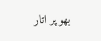بھو پر اتار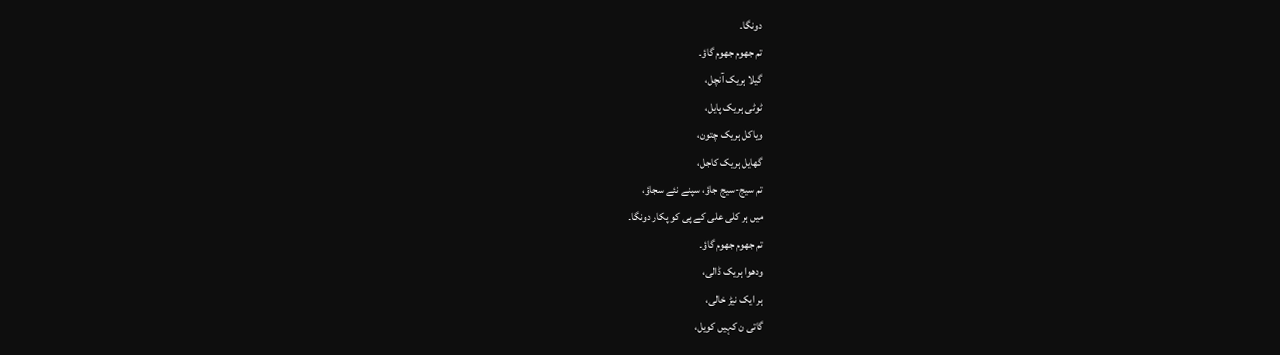دونگا۔
تم جھوم جھوم گاؤ۔
گیلا ہریک آنچل،
ٹوٹی ہریک پایل،
ویاکل ہریک چتون،
گھایل ہریک کاجل،
تم سیج-سیج جاؤ، سپنے نئے سجاؤ،
میں ہر کلی علی کے پی کو پکار دونگا۔
تم جھوم جھوم گاؤ۔
ودھوا ہریک ڈالی،
ہر ایک نیڑ خالی،
گاتی ن کہیں کویل،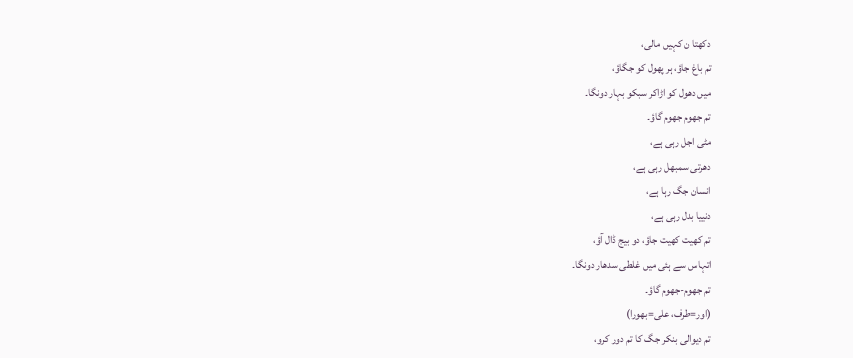دکھتا ن کہیں مالی،
تم باغ جاؤ، ہر پھول کو جگاؤ،
میں دھول کو اڑاکر سبکو بہار دونگا۔
تم جھوم جھوم گاؤ۔
مٹی اجل رہی ہے،
دھرتی سمبھل رہی ہے،
انسان جگ رہا ہے،
دنییا بدل رہی ہے،
تم کھیت کھیت جاؤ، دو بیج ڈال آؤ،
اتہاس سے ہئی میں غلطی سدھار دونگا۔
تم جھوم-جھوم گاؤ۔
(اور=طرف، علی=بھورا)
تم دیوالی بنکر جگ کا تم دور کرو،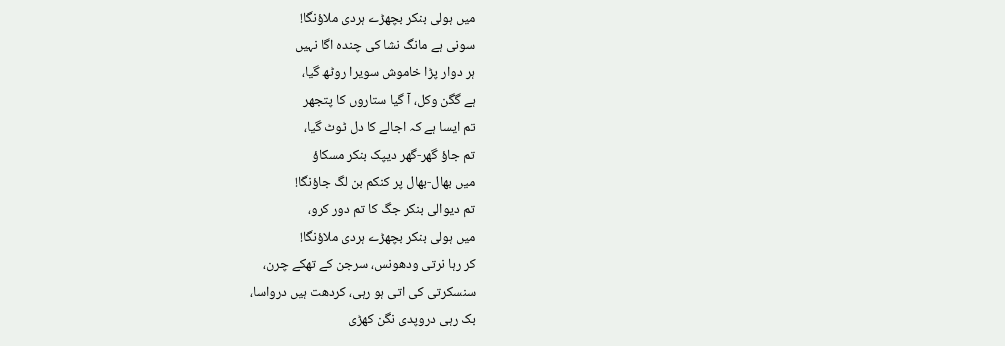میں ہولی بنکر بچھڑے ہردی ملاؤنگا!
سونی ہے مانگ نشا کی چندہ اگا نہیں
ہر دوار پڑا خاموش سویرا روٹھ گیا،
ہے گگن وکل، آ گیا ستاروں کا پتجھر
تم ایسا ہے کہ اجالے کا دل ٹوٹ گیا،
تم جاؤ گھر-گھر دیپک بنکر مسکاؤ
میں بھال-بھال پر کنکم بن لگ جاؤنگا!
تم دیوالی بنکر جگ کا تم دور کرو،
میں ہولی بنکر بچھڑے ہردی ملاؤنگا!
کر رہا نرتی ودھونس، سرجن کے تھکے چرن،
سنسکرتی کی اتی ہو رہی، کردھت ہیں درواسا،
بک رہی دروپدی نگن کھڑی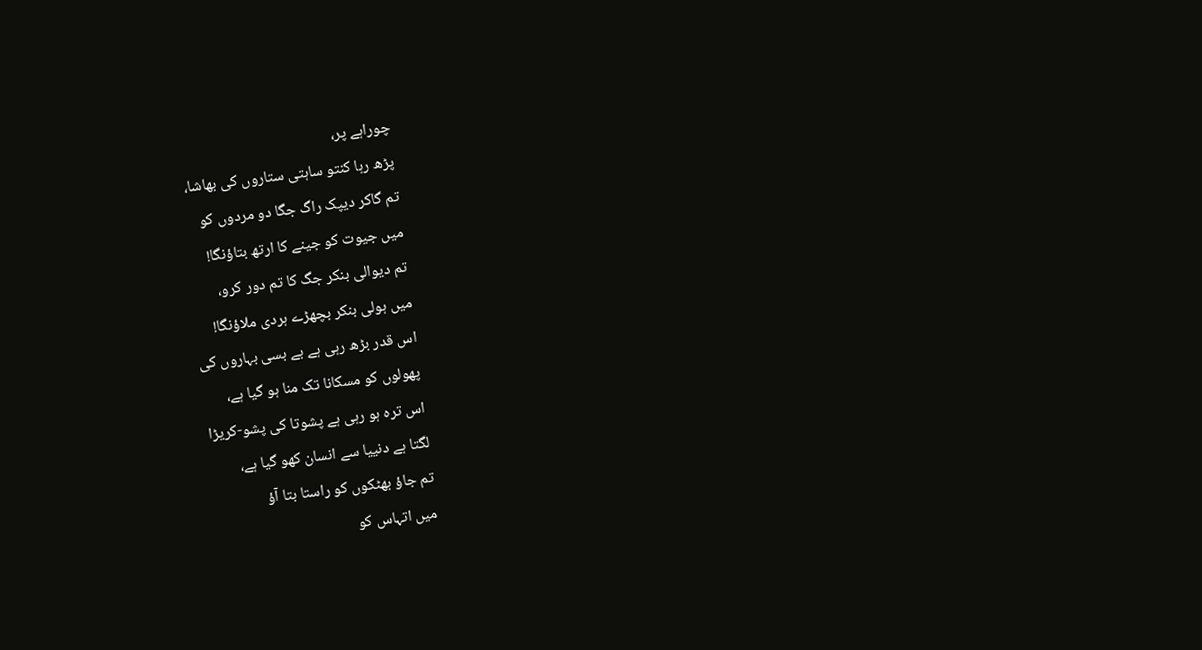چوراہے پر،
پڑھ رہا کنتو ساہتی ستاروں کی بھاشا،
تم گاکر دیپک راگ جگا دو مردوں کو
میں جیوت کو جینے کا ارتھ بتاؤنگا!
تم دیوالی بنکر جگ کا تم دور کرو،
میں ہولی بنکر بچھڑے ہردی ملاؤنگا!
اس قدر بڑھ رہی ہے بے بسی بہاروں کی
پھولوں کو مسکانا تک منا ہو گیا ہے،
اس ترہ ہو رہی ہے پشوتا کی پشو-کریڑا
لگتا ہے دنییا سے انسان کھو گیا ہے،
تم جاؤ بھٹکوں کو راستا بتا آؤ
میں اتہاس کو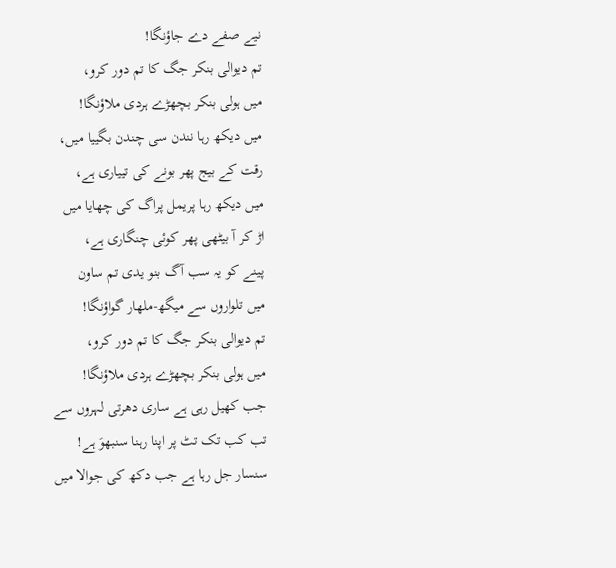نیے صفے دے جاؤنگا!
تم دیوالی بنکر جگ کا تم دور کرو،
میں ہولی بنکر بچھڑے ہردی ملاؤنگا!
میں دیکھ رہا نندن سی چندن بگییا میں،
رقت کے بیج پھر بونے کی تییاری ہے،
میں دیکھ رہا پریمل پراگ کی چھایا میں
اڑ کر آ بیٹھی پھر کوئی چنگاری ہے،
پینے کو یہ سب آگ بنو یدی تم ساون
میں تلواروں سے میگھ-ملھار گواؤنگا!
تم دیوالی بنکر جگ کا تم دور کرو،
میں ہولی بنکر بچھڑے ہردی ملاؤنگا!
جب کھیل رہی ہے ساری دھرتی لہروں سے
تب کب تک تٹ پر اپنا رہنا سنبھوَ ہے!
سنسار جل رہا ہے جب دکھ کی جوالا میں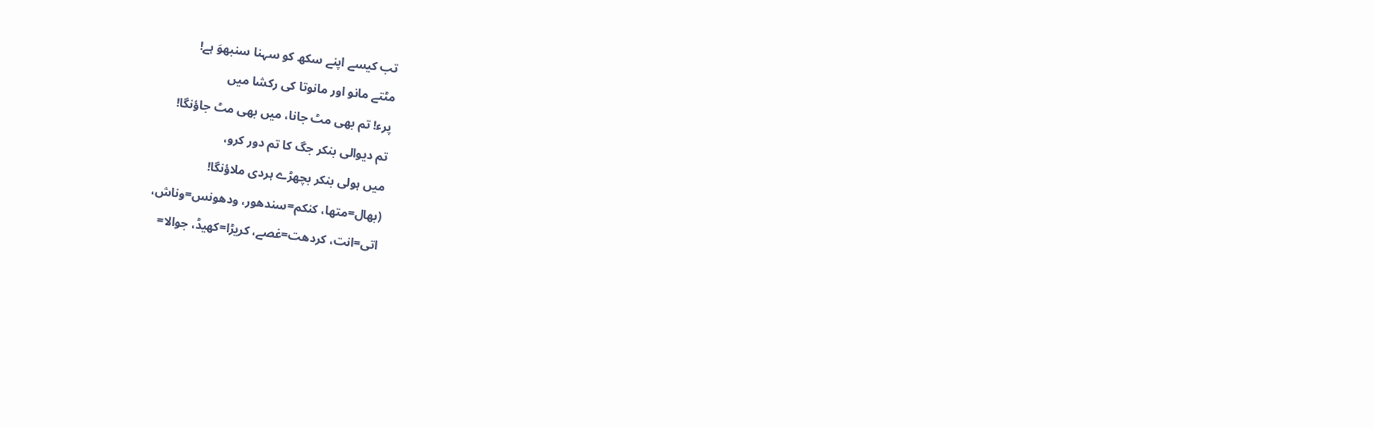تب کیسے اپنے سکھ کو سہنا سنبھوَ ہے!
مٹتے مانو اور مانوتا کی رکشا میں
پرء! تم بھی مٹ جانا، میں بھی مٹ جاؤنگا!
تم دیوالی بنکر جگ کا تم دور کرو،
میں ہولی بنکر بچھڑے ہردی ملاؤنگا!
(بھال=متھا، کنکم=سندھور، ودھونس=وناش،
اتی=انت، کردھت=غصے، کریڑا=کھیڈ، جوالا=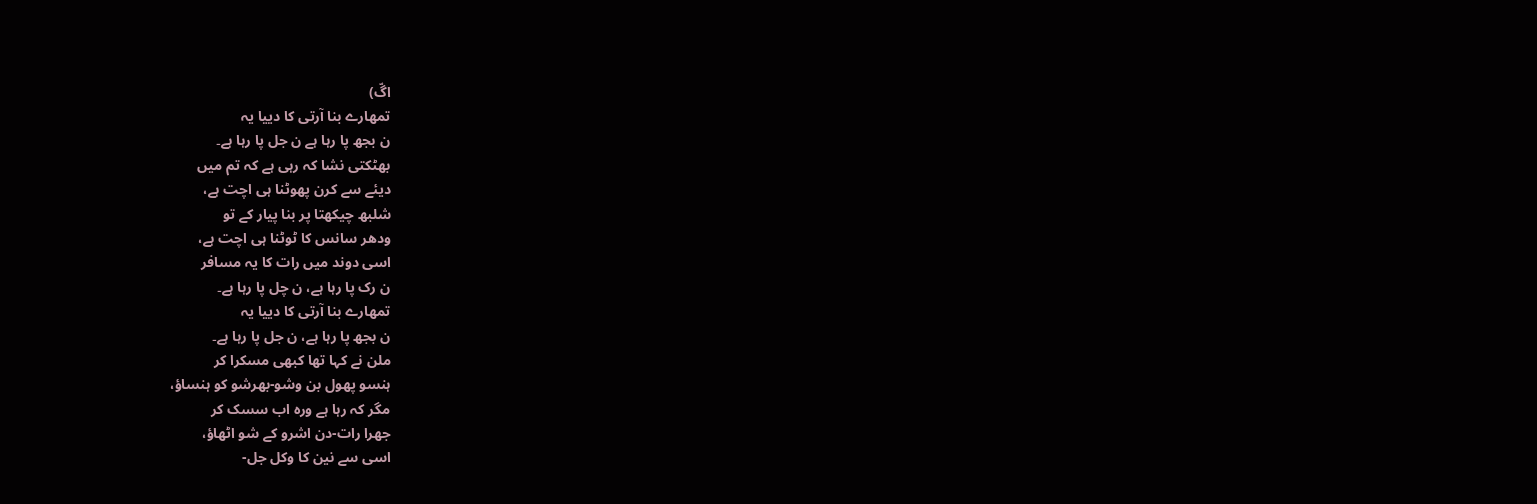اگّ)
تمھارے بنا آرتی کا دییا یہ
ن بجھ پا رہا ہے ن جل پا رہا ہے۔
بھٹکتی نشا کہ رہی ہے کہ تم میں
دیئے سے کرن پھوٹنا ہی اچت ہے،
شلبھ چیکھتا پر بنا پیار کے تو
ودھر سانس کا ٹوٹنا ہی اچت ہے،
اسی دوند میں رات کا یہ مسافر
ن رک پا رہا ہے، ن چل پا رہا ہے۔
تمھارے بنا آرتی کا دییا یہ
ن بجھ پا رہا ہے، ن جل پا رہا ہے۔
ملن نے کہا تھا کبھی مسکرا کر
ہنسو پھول بن وشو-بھرشو کو ہنساؤ،
مگر کہ رہا ہے ورہ اب سسک کر
جھرا رات-دن اشرو کے شو اٹھاؤ،
اسی سے نین کا وکل جل-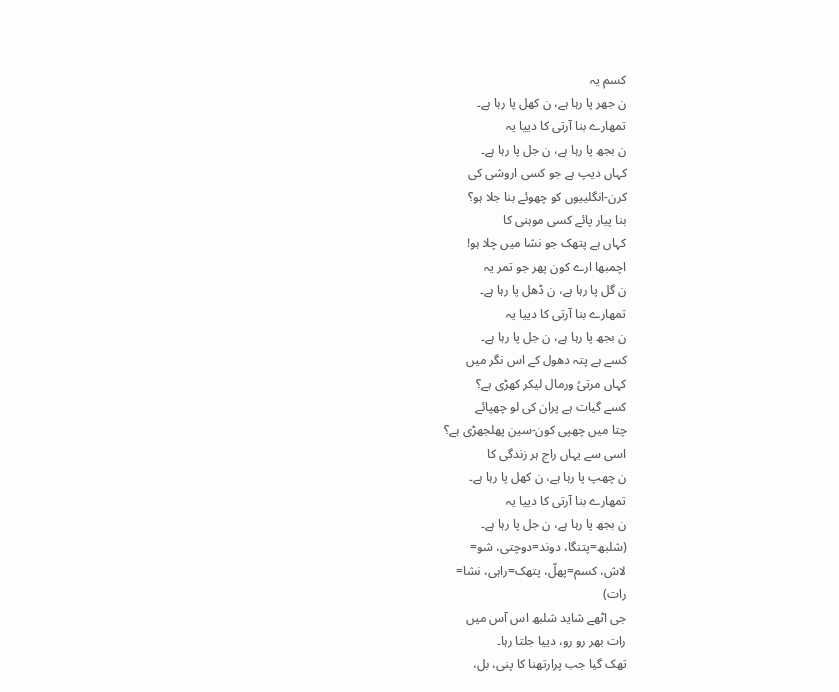کسم یہ
ن جھر پا رہا ہے، ن کھل پا رہا ہے۔
تمھارے بنا آرتی کا دییا یہ
ن بجھ پا رہا ہے، ن جل پا رہا ہے۔
کہاں دیپ ہے جو کسی اروشی کی
کرن-انگلییوں کو چھوئے بنا جلا ہو؟
بنا پیار پائے کسی موہنی کا
کہاں ہے پتھک جو نشا میں چلا ہو!
اچمبھا ارے کون پھر جو تمر یہ
ن گل پا رہا ہے، ن ڈھل پا رہا ہے۔
تمھارے بنا آرتی کا دییا یہ
ن بجھ پا رہا ہے، ن جل پا رہا ہے۔
کسے ہے پتہ دھول کے اس نگر میں
کہاں مرتیُ ورمال لیکر کھڑی ہے؟
کسے گیات ہے پران کی لو چھپائے
چتا میں چھپی کون-سین پھلجھڑی ہے؟
اسی سے یہاں راج ہر زندگی کا
ن چھپ پا رہا ہے، ن کھل پا رہا ہے۔
تمھارے بنا آرتی کا دییا یہ
ن بجھ پا رہا ہے، ن جل پا رہا ہے۔
(شلبھ=پتنگا، دوند=دوچتی، شو=
لاش، کسم=پھلّ، پتھک=راہی، نشا=
رات)
جی اٹھے شاید شلبھ اس آس میں
رات بھر رو رو، دییا جلتا رہا۔
تھک گیا جب پرارتھنا کا پنی، بل،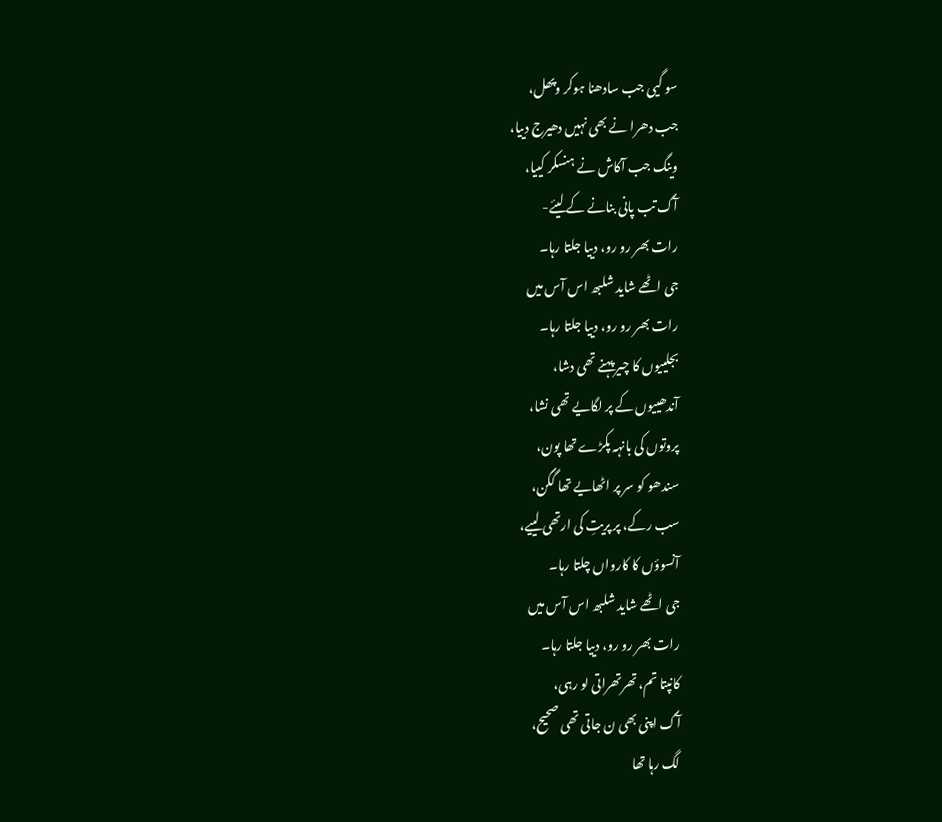سو گیی جب سادھنا ہوکر وپھل،
جب دھرا نے بھی نہیں دھیرج دییا،
وینگ جب آکاش نے ہنسکر کییا،
آگ تب پانی بنانے کے لیئے-
رات بھر رو رو، دییا جلتا رہا۔
جی اٹھے شاید شلبھ اس آس میں
رات بھر رو رو، دییا جلتا رہا۔
بجلییوں کا چیر پہنے تھی دشا،
آندھییوں کے پر لگایے تھی نشا،
پروتوں کی بانہہ پکڑے تھا پون،
سندھو کو سر پر اٹھایے تھا گگن،
سب رکے، پر پریتِ کی ارتھی لییے،
آنسوؤں کا کارواں چلتا رہا۔
جی اٹھے شاید شلبھ اس آس میں
رات بھر رو رو، دییا جلتا رہا۔
کانپتا تم، تھرتھراتی لو رہی،
آگ اپنی بھی ن جاتی تھی صحیح،
لگ رہا تھا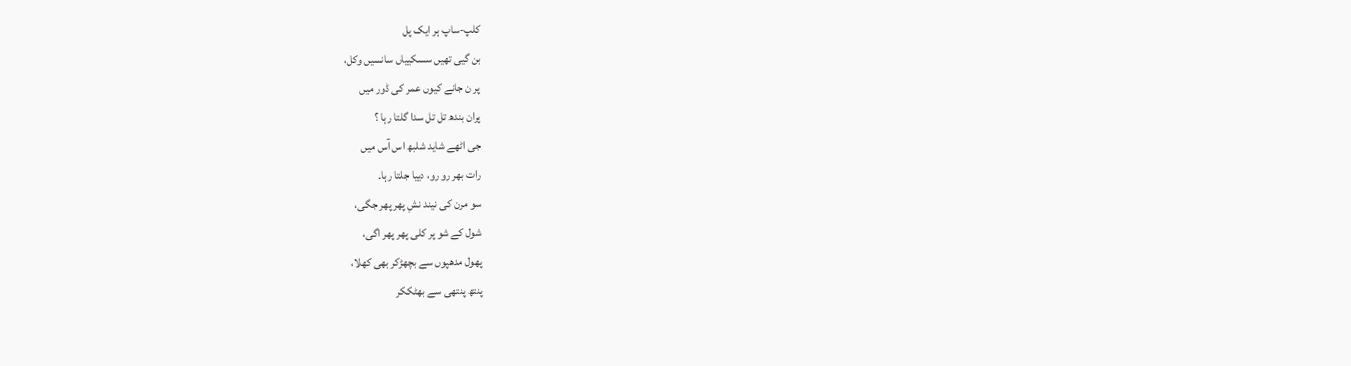کلپ-ساپ ہر ایک پل
بن گیی تھیں سسکییاں سانسیں وکل،
پر ن جانے کیوں عمر کی ڈور میں
پران بندھ تل تل سدا گلتا رہا ؟
جی اٹھے شاید شلبھ اس آس میں
رات بھر رو رو، دییا جلتا رہا۔
سو مرن کی نیند نشِ پھر پھر جگی،
شول کے شو پر کلی پھر پھر اگی،
پھول مدھپوں سے بچھڑکر بھی کھلا،
پنتھ پنتھی سے بھٹککر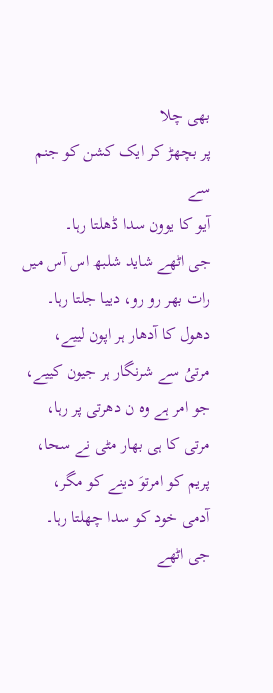بھی چلا
پر بچھڑ کر ایک کشن کو جنم سے
آیو کا یوون سدا ڈھلتا رہا۔
جی اٹھے شاید شلبھ اس آس میں
رات بھر رو رو، دییا جلتا رہا۔
دھول کا آدھار ہر اپون لییے،
مرتیُ سے شرنگار ہر جیون کییے،
جو امر ہے وہ ن دھرتی پر رہا،
مرتی کا ہی بھار مٹی نے سحا،
پریم کو امرتوَ دینے کو مگر،
آدمی خود کو سدا چھلتا رہا۔
جی اٹھے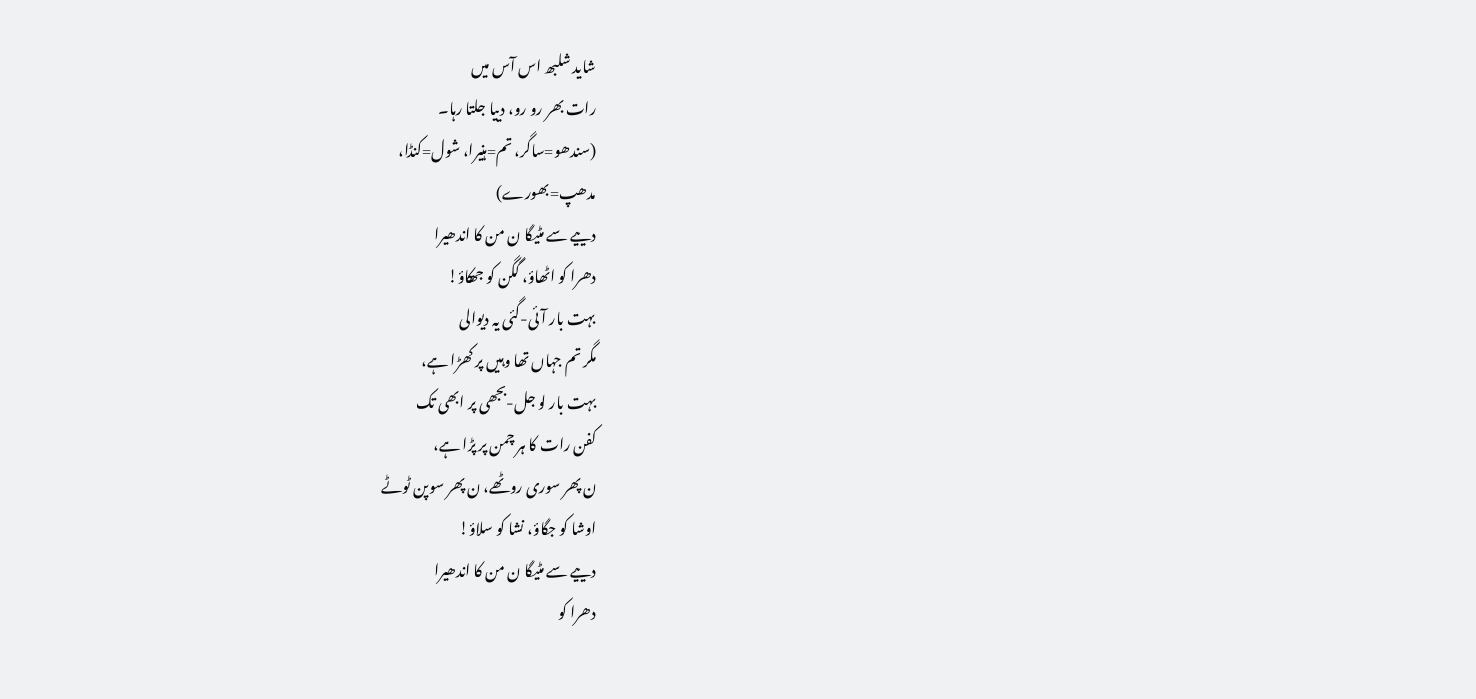شاید شلبھ اس آس میں
رات بھر رو رو، دییا جلتا رہا۔
(سندھو=ساگر، تم=ہنیرا، شول=کنڈا،
مدھپ=بھورے)
دییے سے مٹیگا ن من کا اندھیرا
دھرا کو اٹھاؤ، گگن کو جھکاؤ!
بہت بار آئی-گئی یہ دیوالی
مگر تم جہاں تھا وہیں پر کھڑا ہے،
بہت بار لو جل-بجھی پر ابھی تک
کفن رات کا ہر چمن پر پڑا ہے،
ن پھر سوری روٹھے، ن پھر سوپن ٹوٹے
اوشا کو جگاؤ، نشا کو سلاؤ!
دییے سے مٹیگا ن من کا اندھیرا
دھرا کو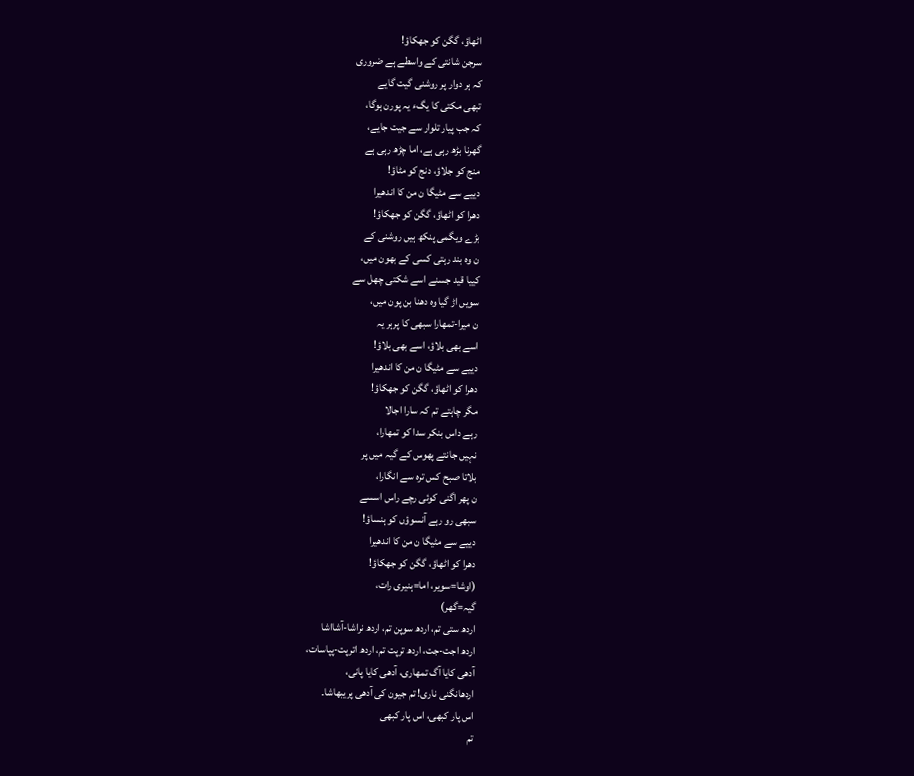اٹھاؤ، گگن کو جھکاؤ!
سرجن شانتی کے واسطے ہے ضروری
کہ ہر دوار پر روشنی گیت گایے
تبھی مکتی کا یگء یہ پورن ہوگا،
کہ جب پیار تلوار سے جیت جایے،
گھرنا بڑھ رہی ہے، اما چڑھ رہی ہے
منج کو جلاؤ، دنج کو مٹاؤ!
دییے سے مٹیگا ن من کا اندھیرا
دھرا کو اٹھاؤ، گگن کو جھکاؤ!
بڑے ویگمی پنکھ ہیں روشنی کے
ن وہ بند رہتی کسی کے بھون میں،
کییا قید جسنے اسے شکتی چھل سے
سویں اڑ گیا وہ دھنا بن پون میں،
ن میرا-تمھارا سبھی کا پرہر یہ
اسے بھی بلاؤ، اسے بھی بلاؤ!
دییے سے مٹیگا ن من کا اندھیرا
دھرا کو اٹھاؤ، گگن کو جھکاؤ!
مگر چاہتے تم کہ سارا اجالا
رہے داس بنکر سدا کو تمھارا،
نہیں جانتے پھوس کے گیہ میں پر
بلاتا صبح کس ترہ سے انگارا،
ن پھر اگنی کوئی رچے راس اسسے
سبھی رو رہے آنسوؤں کو ہنساؤ!
دییے سے مٹیگا ن من کا اندھیرا
دھرا کو اٹھاؤ، گگن کو جھکاؤ!
(اوشا=سویر، اما=ہنیری رات،
گیہ=گھر)
اردھ ستی تم، اردھ سوپن تم، اردھ نراشا-آشااشا
اردھ اجت-جت، اردھ ترپت تم، اردھ اترپت-پپاسات،
آدھی کایا آگ تمھاری، آدھی کایا پانی،
اردھانگنی ناری! تم جیون کی آدھی پریبھاشا۔
اس پار کبھی، اس پار کبھی
تم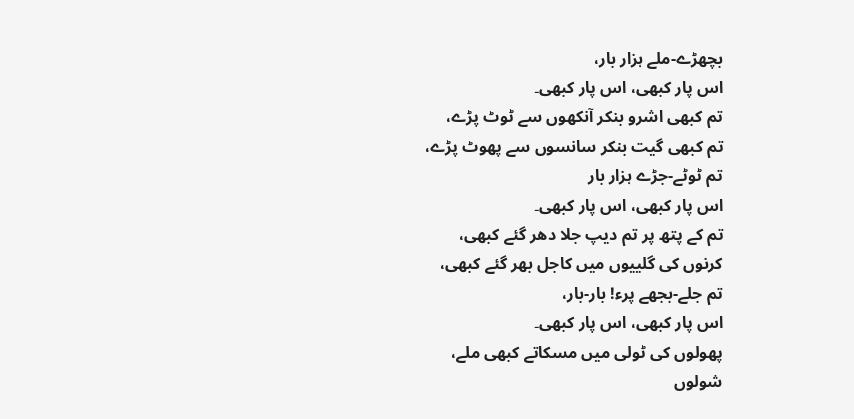بچھڑے-ملے ہزار بار،
اس پار کبھی، اس پار کبھی۔
تم کبھی اشرو بنکر آنکھوں سے ٹوٹ پڑے،
تم کبھی گیت بنکر سانسوں سے پھوٹ پڑے،
تم ٹوٹے-جڑے ہزار بار
اس پار کبھی، اس پار کبھی۔
تم کے پتھ پر تم دیپ جلا دھر گئے کبھی،
کرنوں کی گلییوں میں کاجل بھر گئے کبھی،
تم جلے-بجھے پرء! بار-بار،
اس پار کبھی، اس پار کبھی۔
پھولوں کی ٹولی میں مسکاتے کبھی ملے،
شولوں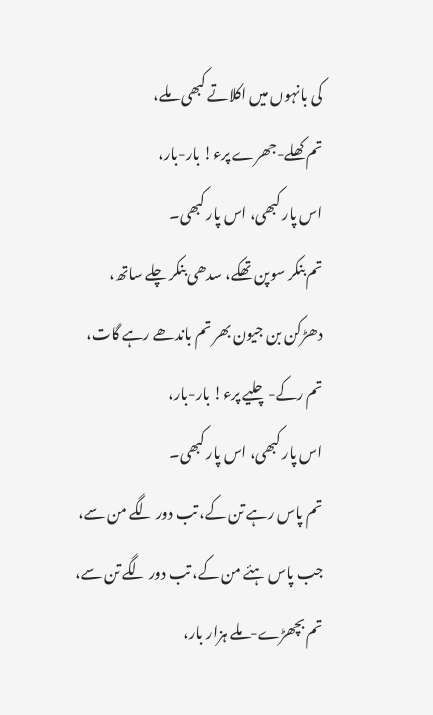کی بانہوں میں اکلاتے کبھی ملے،
تم کھلے-جھرے پرء! بار-بار،
اس پار کبھی، اس پار کبھی۔
تم بنکر سوپن تھکے، سدھی بنکر چلے ساتھ،
دھڑکن بن جیون بھر تم باندھے رہے گات،
تم رکے-چلیے پرء! بار-بار،
اس پار کبھی، اس پار کبھی۔
تم پاس رہے تن کے، تب دور لگے من سے،
جب پاس ہئے من کے، تب دور لگے تن سے،
تم بچھڑے-ملے ہزار بار،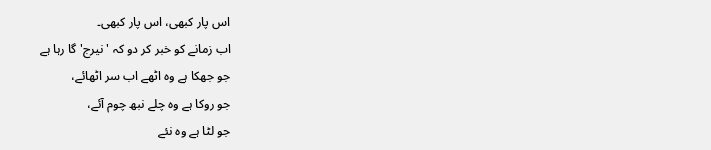اس پار کبھی، اس پار کبھی۔
اب زمانے کو خبر کر دو کہ 'نیرج' گا رہا ہے
جو جھکا ہے وہ اٹھے اب سر اٹھائے،
جو روکا ہے وہ چلے نبھ چوم آئے،
جو لٹا ہے وہ نئے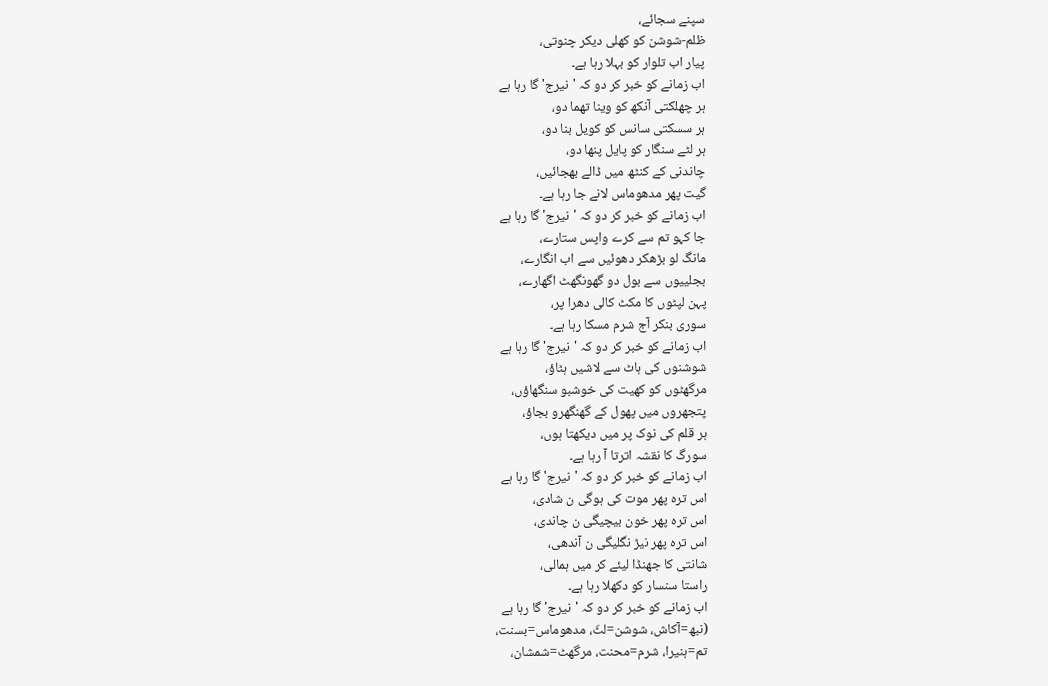سپنے سجائے،
ظلم-شوشن کو کھلی دیکر چنوتی،
پیار اب تلوار کو بہلا رہا ہے۔
اب زمانے کو خبر کر دو کہ 'نیرج' گا رہا ہے
ہر چھلکتی آنکھ کو وینا تھما دو،
ہر سسکتی سانس کو کویل بنا دو،
ہر لٹے سنگار کو پایل پنھا دو،
چاندنی کے کنٹھ میں ڈالے بھجائیں،
گیت پھر مدھوماس لانے جا رہا ہے۔
اب زمانے کو خبر کر دو کہ 'نیرج' گا رہا ہے
جا کہو تم سے کرے واپس ستارے،
مانگ لو بڑھکر دھوئیں سے اب انگارے،
بجلییوں سے بول دو گھونگھٹ اگھارے،
پہن لپٹوں کا مکٹ کالی دھرا پر،
سوری بنکر آج شرم مسکا رہا ہے۔
اب زمانے کو خبر کر دو کہ 'نیرج' گا رہا ہے
شوشنوں کی ہاٹ سے لاشیں ہٹاؤ،
مرگھٹوں کو کھیت کی خوشبو سنگھاؤں،
پتجھروں میں پھول کے گھنگھرو بجاؤ،
ہر قلم کی نوک پر میں دیکھتا ہوں،
سورگ کا نقشہ اترتا آ رہا ہے۔
اب زمانے کو خبر کر دو کہ 'نیرج' گا رہا ہے
اس ترہ پھر موت کی ہوگی ن شادی،
اس ترہ پھر خون بیچیگی ن چاندی،
اس ترہ پھر نیڑ نگلیگی ن آندھی،
شانتی کا جھنڈا لیئے کر میں ہمالی،
راستا سنسار کو دکھلا رہا ہے۔
اب زمانے کو خبر کر دو کہ 'نیرج' گا رہا ہے
(نبھ=آکاش، شوشن=لٹّ، مدھوماس=بسنت،
تم=ہنیرا، شرم=محنت، مرگھٹ=شمشان،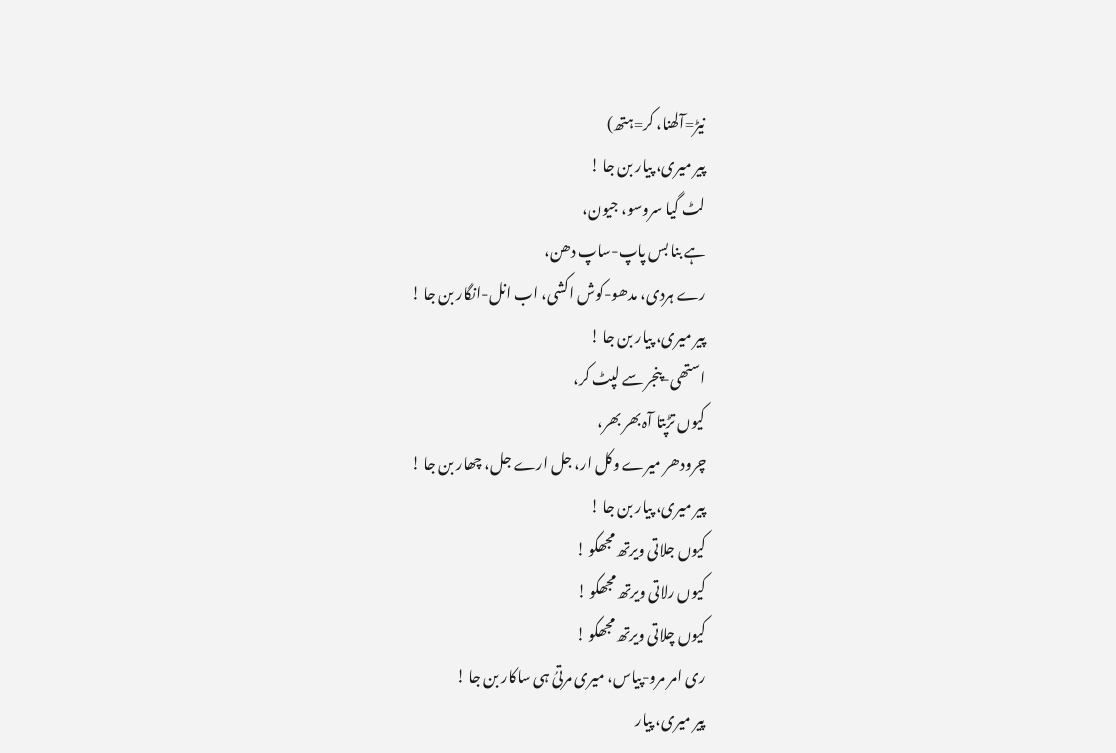نیڑ=آلھنا، کر=ہتھ)
پیر میری، پیار بن جا !
لٹ گیا سروسو، جیون،
ہے بنا بس پاپ-ساپ دھن،
رے ہردی، مدھو-کوش اکشی، اب انل-انگار بن جا !
پیر میری، پیار بن جا !
استھی-پنجر سے لپٹ کر،
کیوں تڑپتا آہ بھر بھر،
چرودھر میرے وکل ار، جل ارے جل، چھار بن جا !
پیر میری، پیار بن جا !
کیوں جلاتی ویرتھ مجھکو !
کیوں رلاتی ویرتھ مجھکو !
کیوں چلاتی ویرتھ مجھکو !
ری امر مرو-پیاس، میری مرتیُ ہی ساکار بن جا !
پیر میری، پیار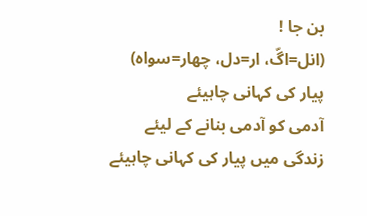بن جا !
(انل=اگّ، ار=دل، چھار=سواہ)
پیار کی کہانی چاہیئے
آدمی کو آدمی بنانے کے لیئے
زندگی میں پیار کی کہانی چاہیئے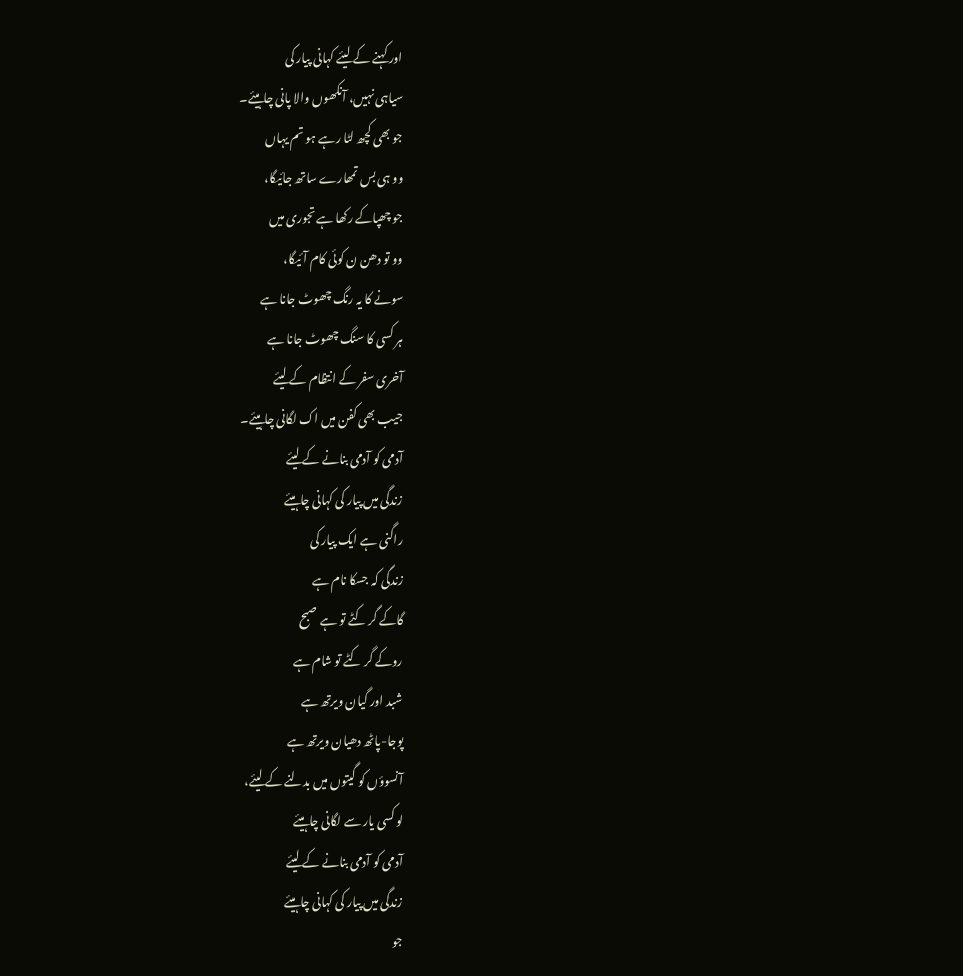اور کہنے کے لیئے کہانی پیار کی
سیاہی نہیں، آنکھوں والا پانی چاہیئے۔
جو بھی کچھ لٹا رہے ہو تم یہاں
وو ہی بس تمھارے ساتھ جائیگا،
جو چھپاکے رکھا ہے تجوری میں
وو تو دھن ن کوئی کام آئیگا،
سونے کا یہ رنگ چھوٹ جانا ہے
ہر کسی کا سنگ چھوٹ جانا ہے
آخری سفر کے انتظام کے لیئے
جیب بھی کفن میں اک لگانی چاہیئے۔
آدمی کو آدمی بنانے کے لیئے
زندگی میں پیار کی کہانی چاہیئے
راگنی ہے ایک پیار کی
زندگی کہ جسکا نام ہے
گاکے گر کٹے تو ہے صبح
روکے گر کٹے تو شام ہے
شبد اور گیان ویرتھ ہے
پوجا-پاٹھ دھیان ویرتھ ہے
آنسوؤں کو گیتوں میں بدلنے کے لیئے،
لو کسی یار سے لگانی چاہیئے
آدمی کو آدمی بنانے کے لیئے
زندگی میں پیار کی کہانی چاہیئے
جو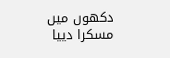دکھوں میں مسکرا دییا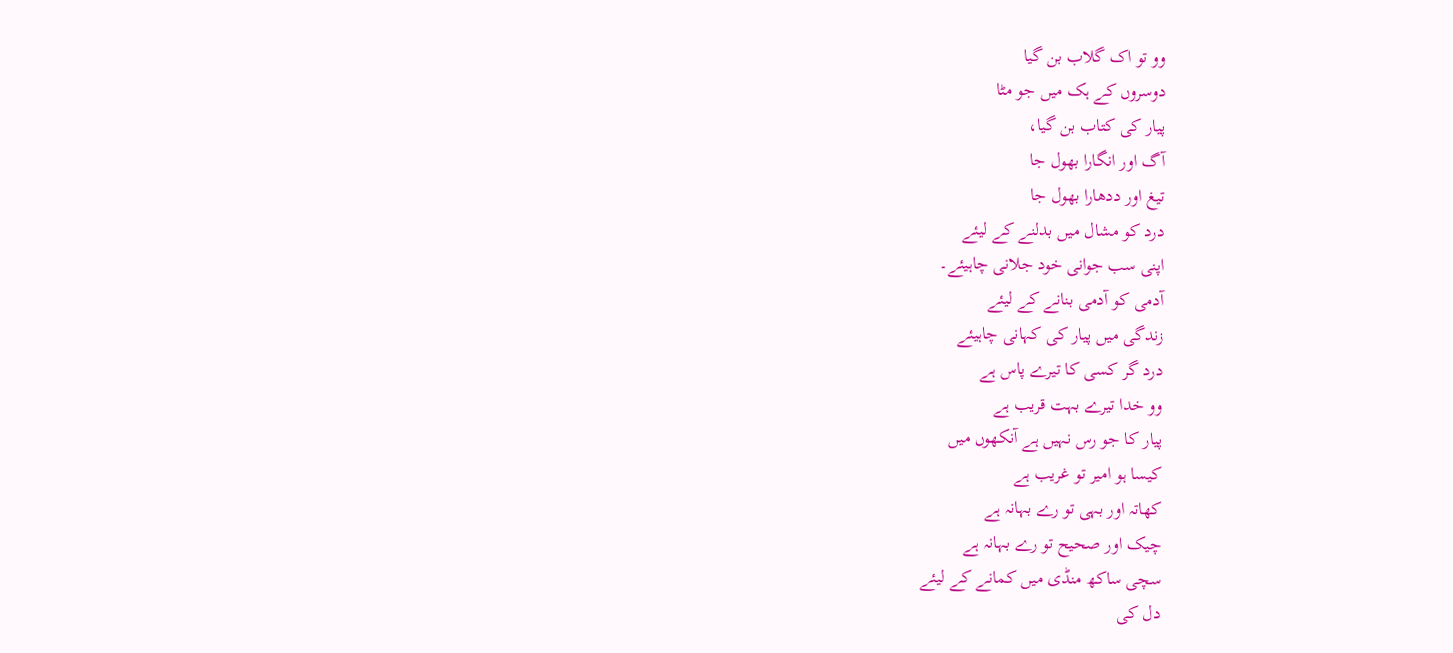وو تو اک گلاب بن گیا
دوسروں کے ہک میں جو مٹا
پیار کی کتاب بن گیا،
آگ اور انگارا بھول جا
تیغ اور ددھارا بھول جا
درد کو مشال میں بدلنے کے لیئے
اپنی سب جوانی خود جلانی چاہیئے۔
آدمی کو آدمی بنانے کے لیئے
زندگی میں پیار کی کہانی چاہیئے
درد گر کسی کا تیرے پاس ہے
وو خدا تیرے بہت قریب ہے
پیار کا جو رس نہیں ہے آنکھوں میں
کیسا ہو امیر تو غریب ہے
کھاتہ اور بہی تو رے بہانہ ہے
چیک اور صحیح تو رے بہانہ ہے
سچی ساکھ منڈی میں کمانے کے لیئے
دل کی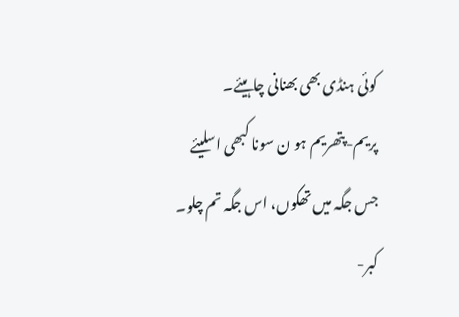کوئی ہنڈی بھی بھنانی چاہیئے۔
پریم-پتھریم ہو ن سونا کبھی اسلیئے
جس جگہ میں تھکوں، اس جگہ تم چلو۔
کبر-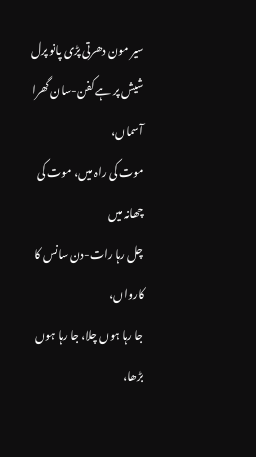سیر مون دھرتی پڑی پانو پرل
شیش پر ہے کفن-سان گھرا آسماں،
موت کی راہ میں، موت کی چھانہ میں
چل رہا رات-دن سانس کا کارواں،
جا رہا ہوں چلا، جا رہا ہوں بڑھا،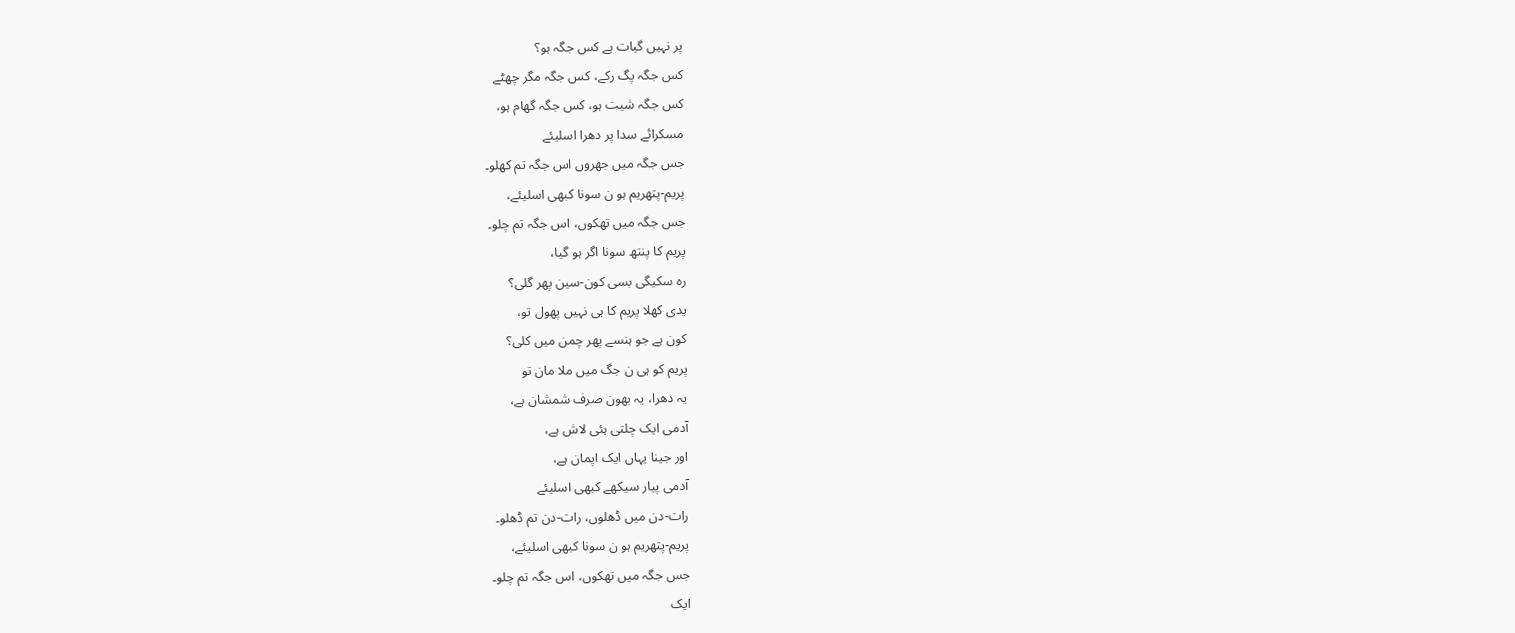پر نہیں گیات ہے کس جگہ ہو؟
کس جگہ پگ رکے، کس جگہ مگر چھٹے
کس جگہ شیت ہو، کس جگہ گھام ہو،
مسکرائے سدا پر دھرا اسلیئے
جس جگہ میں جھروں اس جگہ تم کھلو۔
پریم-پتھریم ہو ن سونا کبھی اسلیئے،
جس جگہ میں تھکوں، اس جگہ تم چلو۔
پریم کا پنتھ سونا اگر ہو گیا،
رہ سکیگی بسی کون-سین پھر گلی؟
یدی کھلا پریم کا ہی نہیں پھول تو،
کون ہے جو ہنسے پھر چمن میں کلی؟
پریم کو ہی ن جگ میں ملا مان تو
یہ دھرا، یہ بھون صرف شمشان ہے،
آدمی ایک چلتی ہئی لاش ہے،
اور جینا یہاں ایک اپمان ہے،
آدمی پیار سیکھے کبھی اسلیئے
رات-دن میں ڈھلوں، رات-دن تم ڈھلو۔
پریم-پتھریم ہو ن سونا کبھی اسلیئے،
جس جگہ میں تھکوں، اس جگہ تم چلو۔
ایک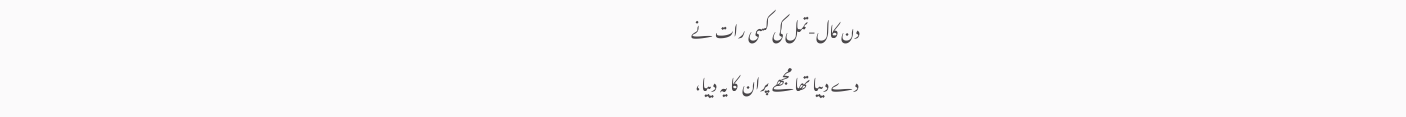دن کال-تمل کی کسی رات نے
دے دییا تھا مجھے پران کا یہ دییا،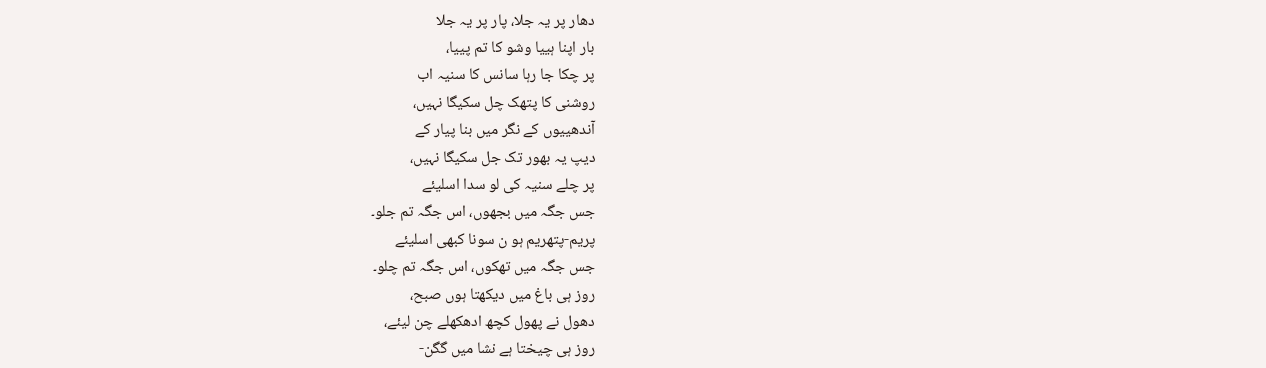دھار پر یہ جلا، پار پر یہ جلا
بار اپنا ہییا وشو کا تم پییا،
پر چکا جا رہا سانس کا سنیہ اب
روشنی کا پتھک چل سکیگا نہیں،
آندھییوں کے نگر میں بنا پیار کے
دیپ یہ بھور تک جل سکیگا نہیں،
پر چلے سنیہ کی لو سدا اسلیئے
جس جگہ میں بجھوں، اس جگہ تم جلو۔
پریم-پتھریم ہو ن سونا کبھی اسلیئے
جس جگہ میں تھکوں، اس جگہ تم چلو۔
روز ہی باغ میں دیکھتا ہوں صبح،
دھول نے پھول کچھ ادھکھلے چن لیئے،
روز ہی چیختا ہے نشا میں گگن-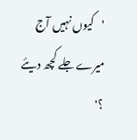'کیوں نہیں آج میرے جلے کچھ دیئے ؟'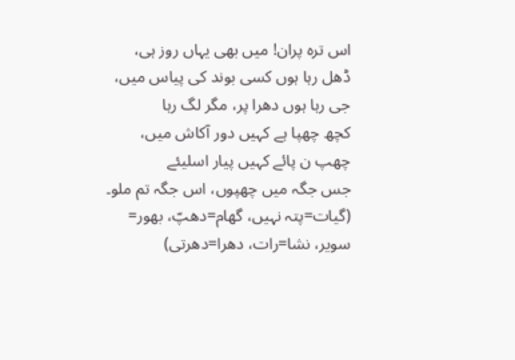اس ترہ پران! میں بھی یہاں روز ہی،
ڈھل رہا ہوں کسی بوند کی پیاس میں،
جی رہا ہوں دھرا پر، مگر لگ رہا
کچھ چھپا ہے کہیں دور آکاش میں،
چھپ ن پائے کہیں پیار اسلیئے
جس جگہ میں چھپوں، اس جگہ تم ملو۔
(گیات=پتہ نہیں، گھام=دھپّ، بھور=
سویر، نشا=رات، دھرا=دھرتی)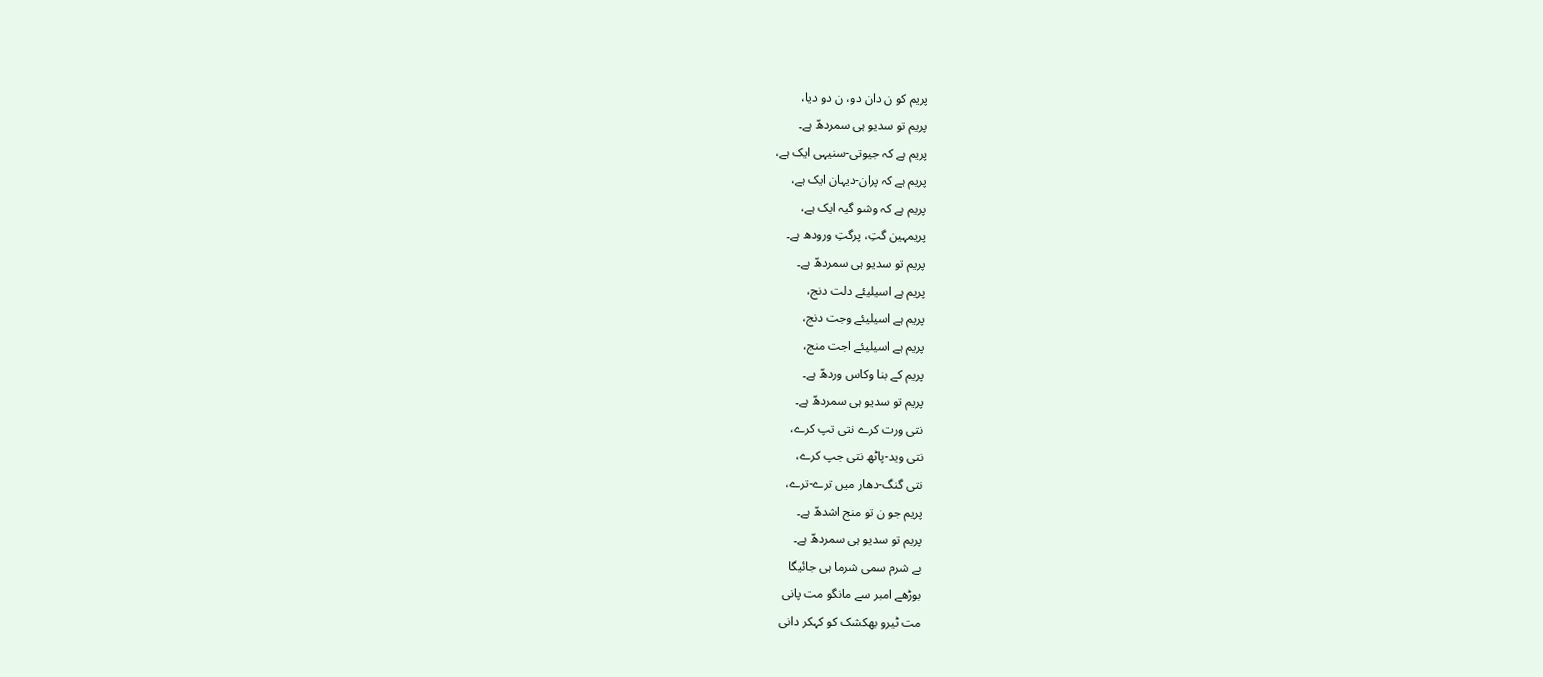پریم کو ن دان دو، ن دو دیا،
پریم تو سدیو ہی سمردھّ ہے۔
پریم ہے کہ جیوتی-سنیہی ایک ہے،
پریم ہے کہ پران-دیہان ایک ہے،
پریم ہے کہ وشو گیہ ایک ہے،
پریمہین گتِ، پرگتِ ورودھ ہے۔
پریم تو سدیو ہی سمردھّ ہے۔
پریم ہے اسیلیئے دلت دنج،
پریم ہے اسیلیئے وجت دنج،
پریم ہے اسیلیئے اجت منج،
پریم کے بنا وکاس وردھّ ہے۔
پریم تو سدیو ہی سمردھّ ہے۔
نتی ورت کرے نتی تپ کرے،
نتی وید-پاٹھ نتی جپ کرے،
نتی گنگ-دھار میں ترے-ترے،
پریم جو ن تو منج اشدھّ ہے۔
پریم تو سدیو ہی سمردھّ ہے۔
بے شرم سمی شرما ہی جائیگا
بوڑھے امبر سے مانگو مت پانی
مت ٹیرو بھکشک کو کہکر دانی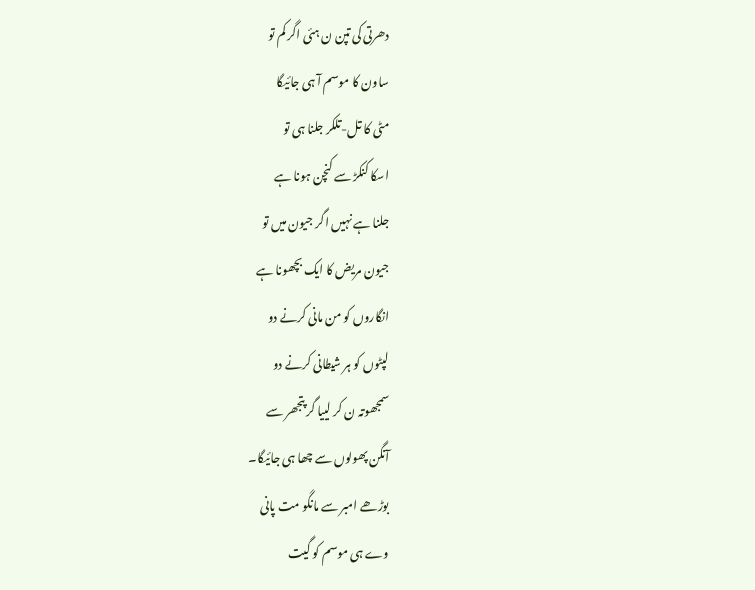دھرتی کی تپن ن ہئی اگر کم تو
ساون کا موسم آ ہی جائیگا
مٹی کا تل-تلکر جلنا ہی تو
اسکا کنکڑ سے کنچن ہونا ہے
جلنا ہے نہیں اگر جیون میں تو
جیون مریض کا ایک بچھونا ہے
انگاروں کو من مانی کرنے دو
لپٹوں کو ہر شیطانی کرنے دو
سمجھوتہ ن کر لییا گر پتجھر سے
آنگن پھولوں سے چھا ہی جائیگا۔
بوڑھے امبر سے مانگو مت پانی
وے ہی موسم کو گیت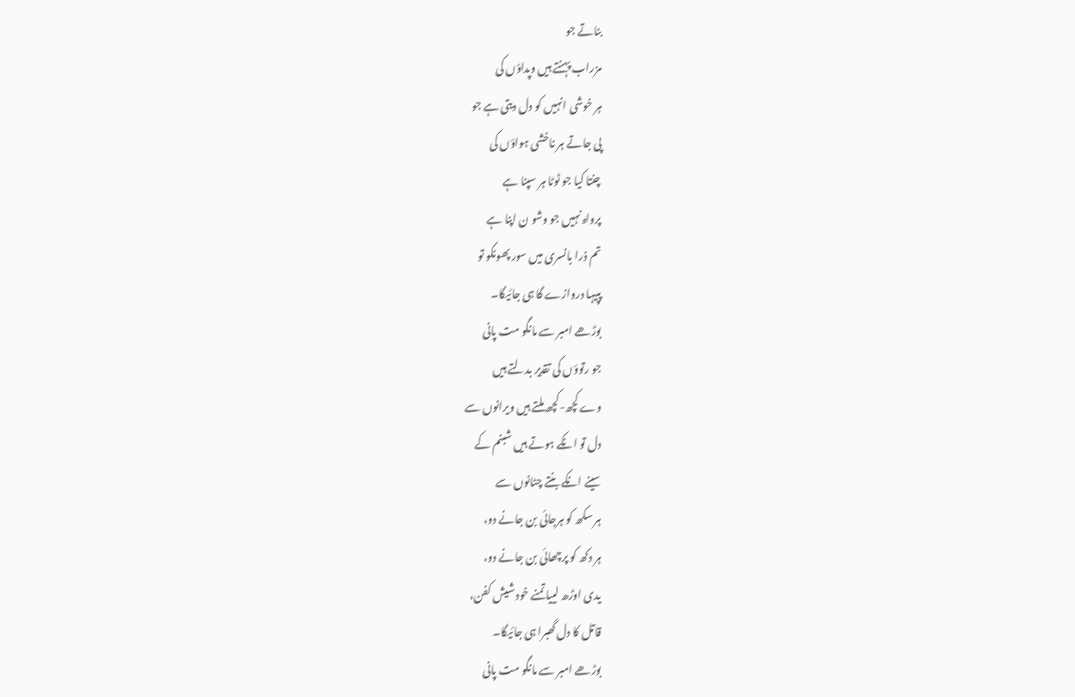بناتے جو
مزراب پہنتے ہیں وپداؤں کی
ہر خوشی انہیں کو دل دیتی ہے جو
پی جاتے ہر ناخشی ہواؤں کی
چنتا کیا جو ٹوٹا ہر سپنا ہے
پرواہ نہیں جو وشو ن اپنا ہے
تم ذرا بانسری میں سور پھونکو تو
پپیہا دروازے گا ہی جائیگا۔
بوڑھے امبر سے مانگو مت پانی
جو رتوؤں کی تقدیر بدلتے ہیں
وے کچھ-کچھ ملتے ہیں ویرانوں سے
دل تو انکے ہوتے ہیں شبنم کے
سینے انکے بنتے چٹانوں سے
ہر سکھ کو ہرجائی بن جانے دو،
ہر دکھ کو پرچھائی بن جانے دو،
یدی اوڑھ لییا تمنے خود شیش کفن،
قاتل کا دل گھبرا ہی جائیگا۔
بوڑھے امبر سے مانگو مت پانی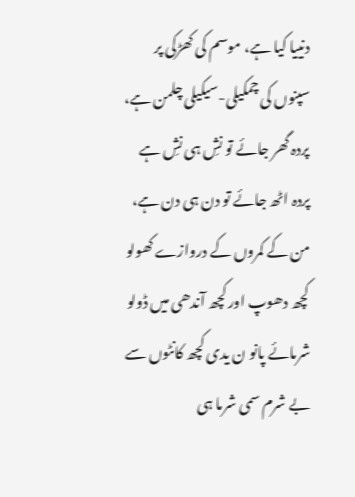دنییا کیا ہے، موسم کی کھڑکی پر
سپنوں کی چمکیلی-سیکیلی چلمن ہے،
پردہ گھر جائے تو نشِ ہی نشِ ہے
پردہ اٹھ جائے تو دن ہی دن ہے،
من کے کمروں کے دروازے کھولو
کچھ دھوپ اور کچھ آندھی میں ڈولو
شرمائے پانو ن یدی کچھ کانٹوں سے
بے شرم سمی شرما ہی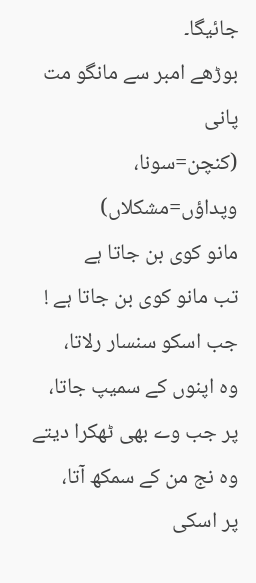جائیگا۔
بوڑھے امبر سے مانگو مت پانی
(کنچن=سونا، وپداؤں=مشکلاں)
مانو کوی بن جاتا ہے
تب مانو کوی بن جاتا ہے !
جب اسکو سنسار رلاتا،
وہ اپنوں کے سمیپ جاتا،
پر جب وے بھی ٹھکرا دیتے
وہ نج من کے سمکھ آتا،
پر اسکی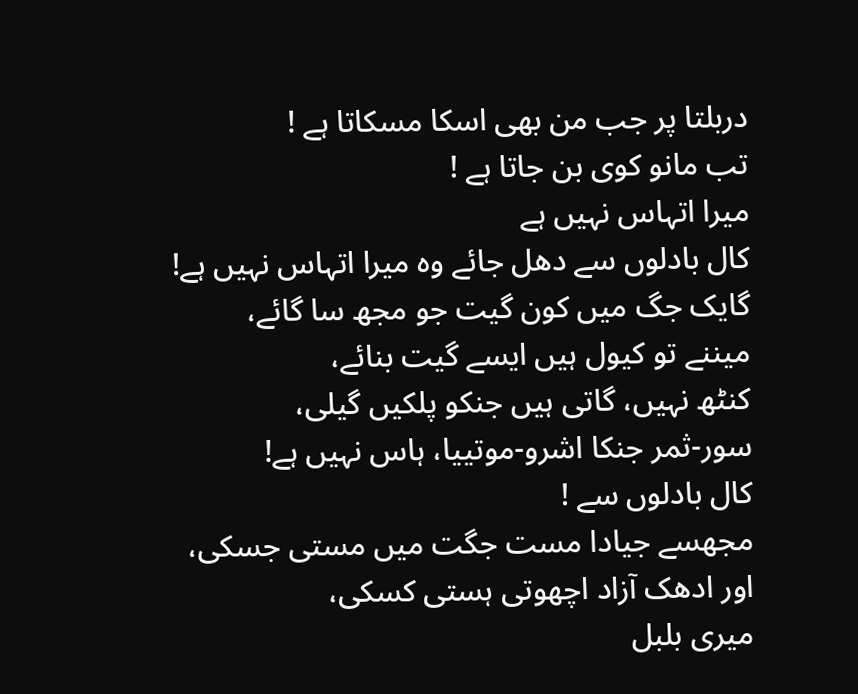دربلتا پر جب من بھی اسکا مسکاتا ہے !
تب مانو کوی بن جاتا ہے !
میرا اتہاس نہیں ہے
کال بادلوں سے دھل جائے وہ میرا اتہاس نہیں ہے!
گایک جگ میں کون گیت جو مجھ سا گائے،
میننے تو کیول ہیں ایسے گیت بنائے،
کنٹھ نہیں، گاتی ہیں جنکو پلکیں گیلی،
سور-ثمر جنکا اشرو-موتییا، ہاس نہیں ہے!
کال بادلوں سے !
مجھسے جیادا مست جگت میں مستی جسکی،
اور ادھک آزاد اچھوتی ہستی کسکی،
میری بلبل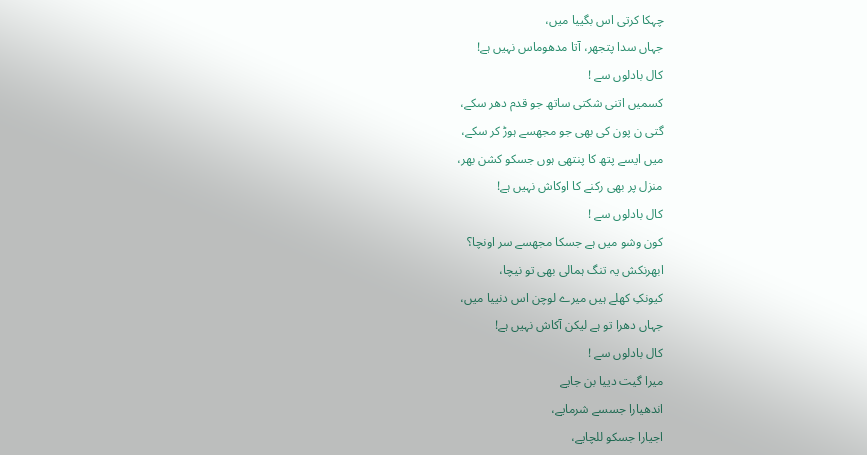چہکا کرتی اس بگییا میں،
جہاں سدا پتجھر، آتا مدھوماس نہیں ہے!
کال بادلوں سے !
کسمیں اتنی شکتی ساتھ جو قدم دھر سکے،
گتی ن پون کی بھی جو مجھسے ہوڑ کر سکے،
میں ایسے پتھ کا پنتھی ہوں جسکو کشن بھر،
منزل پر بھی رکنے کا اوکاش نہیں ہے!
کال بادلوں سے !
کون وشو میں ہے جسکا مجھسے سر اونچا؟
ابھرنکش یہ تنگ ہمالی بھی تو نیچا،
کیونکِ کھلے ہیں میرے لوچن اس دنییا میں،
جہاں دھرا تو ہے لیکن آکاش نہیں ہے!
کال بادلوں سے !
میرا گیت دییا بن جایے
اندھیارا جسسے شرمایے،
اجیارا جسکو للچایے،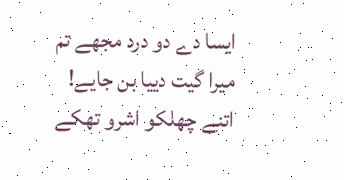ایسا دے دو درد مجھے تم
میرا گیت دییا بن جایے!
اتنے چھلکو اشرو تھکے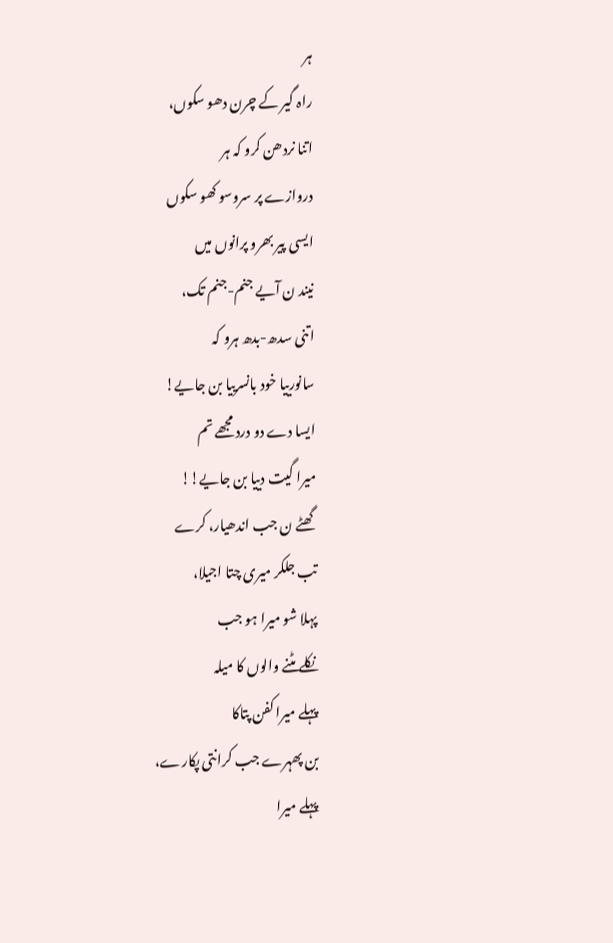ہر
راہ گیر کے چرن دھو سکوں،
اتنا نردھن کرو کہ ہر
دروازے پر سروسو کھو سکوں
ایسی پیر بھرو پرانوں میں
نیند ن آیے جنم-جنم تک،
اتنی سدھ-بدھ ہرو کہ
سانورییا خود بانسرییا بن جایے!
ایسا دے دو درد مجھے تم
میرا گیت دییا بن جایے!!
گھٹے ن جب اندھیار، کرے
تب جلکر میری چتا اجیلا،
پہلا شو میرا ہو جب
نکلے مٹنے والوں کا میلہ
پہلے میرا کفن پتاکا
بن پھہرے جب کرانتی پکارے،
پہلے میرا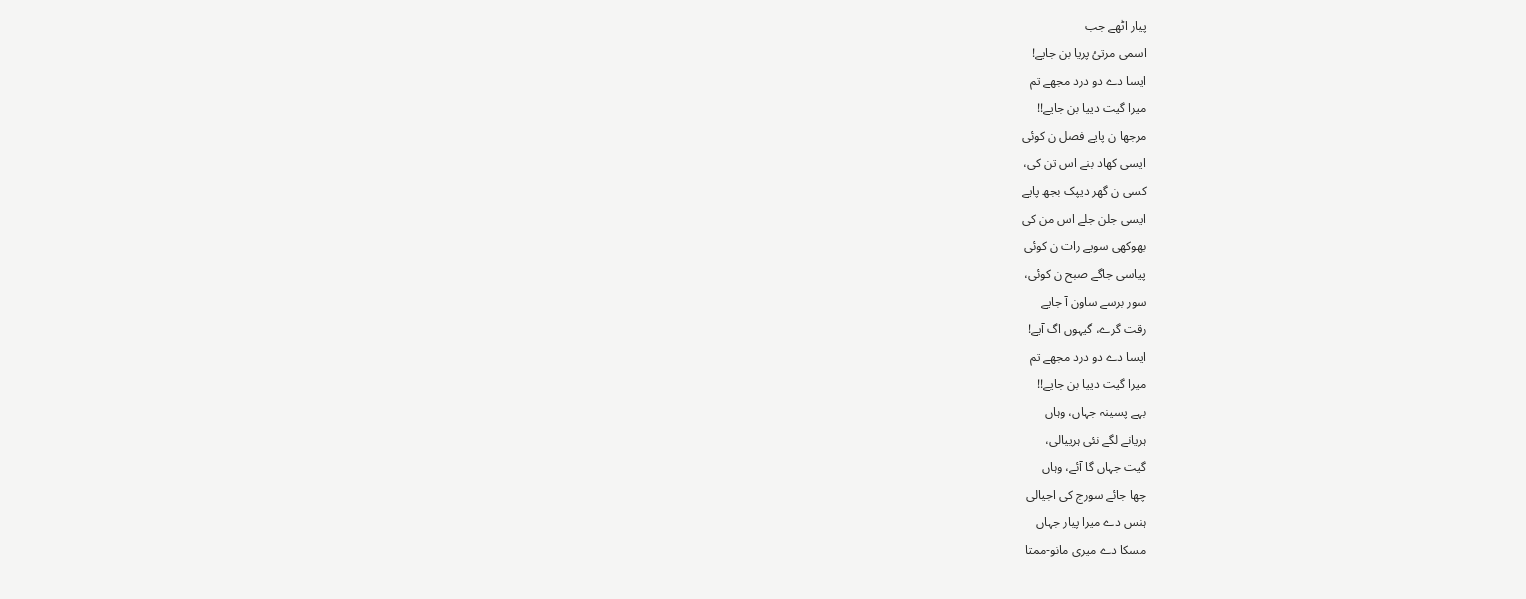پیار اٹھے جب
اسمی مرتیُ پریا بن جایے!
ایسا دے دو درد مجھے تم
میرا گیت دییا بن جایے!!
مرجھا ن پایے فصل ن کوئی
ایسی کھاد بنے اس تن کی،
کسی ن گھر دیپک بجھ پایے
ایسی جلن جلے اس من کی
بھوکھی سویے رات ن کوئی
پیاسی جاگے صبح ن کوئی،
سور برسے ساون آ جایے
رقت گرے، گیہوں اگ آیے!
ایسا دے دو درد مجھے تم
میرا گیت دییا بن جایے!!
بہے پسینہ جہاں، وہاں
ہریانے لگے نئی ہرییالی،
گیت جہاں گا آئے، وہاں
چھا جائے سورج کی اجیالی
ہنس دے میرا پیار جہاں
مسکا دے میری مانو-ممتا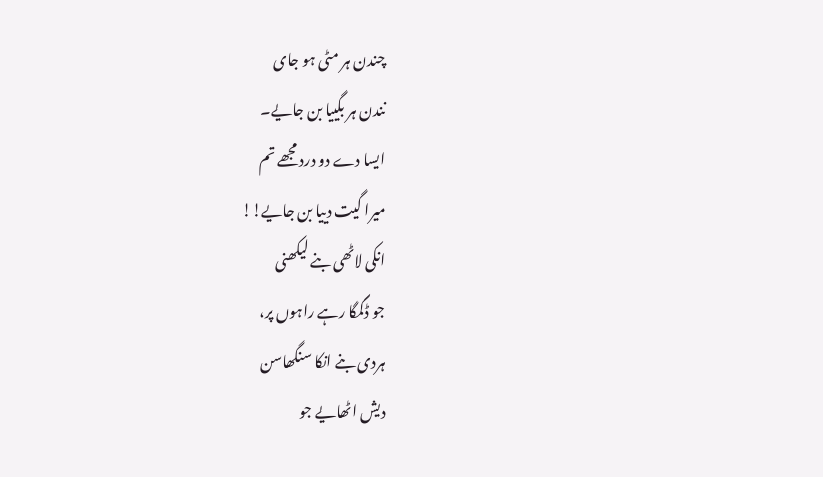چندن ہر مٹی ہو جای
نندن ہر بگییا بن جایے۔
ایسا دے دو درد مجھے تم
میرا گیت دییا بن جایے!!
انکی لاٹھی بنے لیکھنی
جو ڈگمگا رہے راہوں پر،
ہردی بنے انکا سنگھاسن
دیش اٹھایے جو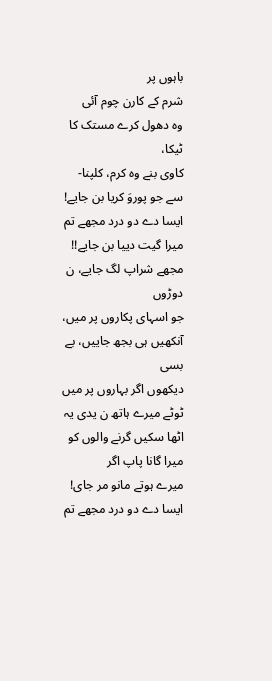باہوں پر
شرم کے کارن چوم آئی
وہ دھول کرے مستک کا ٹیکا،
کاوی بنے وہ کرم، کلپنا-
سے جو پوروَ کریا بن جایے!
ایسا دے دو درد مجھے تم
میرا گیت دییا بن جایے!!
مجھے شراپ لگ جایے، ن دوڑوں
جو اسہای پکاروں پر میں،
آنکھیں ہی بجھ جاییں، بے بسی
دیکھوں اگر بہاروں پر میں
ٹوٹے میرے ہاتھ ن یدی یہ
اٹھا سکیں گرنے والوں کو
میرا گانا پاپ اگر
میرے ہوتے مانو مر جای!
ایسا دے دو درد مجھے تم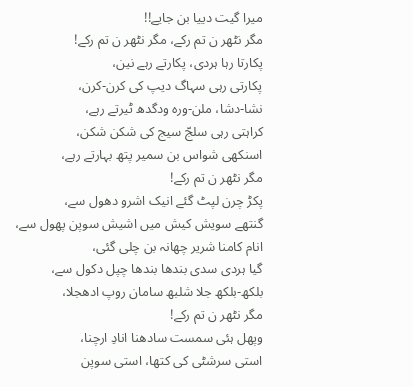میرا گیت دییا بن جایے!!
مگر نٹھر ن تم رکے، مگر نٹھر ن تم رکے!
پکارتا رہا ہردی، پکارتے رہے نین،
پکارتی رہی سہاگ دیپ کی کرن-کرن،
نشا-دشا، ملن-ورہ ودگدھ ٹیرتے رہے،
کراہتی رہی سلجّ سیج کی شکن شکن،
اسنکھی شواس بن سمیر پتھ بہارتے رہے،
مگر نٹھر ن تم رکے!
پکڑ چرن لپٹ گئے انیک اشرو دھول سے،
گنتھے سویش کیش میں اشیش سوپن پھول سے،
انام کامنا شریر چھانہ بن چلی گئی،
گیا ہردی سدی بندھا بندھا چپل دکول سے،
بلکھ-بلکھ جلا شلبھ سامان روپ ادھجلا،
مگر نٹھر ن تم رکے!
وپھل ہئی سمست سادھنا انادِ ارچنا،
استی سرشٹی کی کتھا، استی سوپن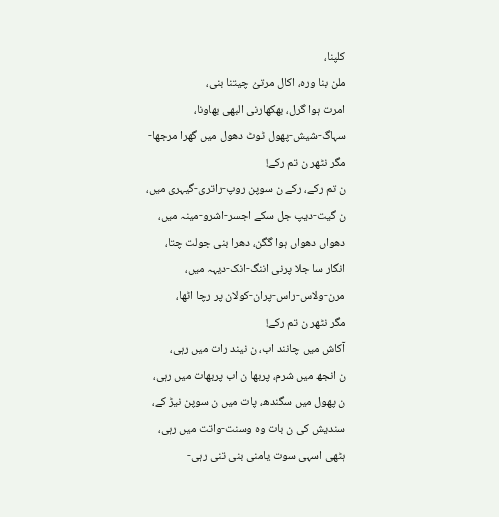کلپنا،
ملن بنا ورہ، اکال مرتیُ چیتنا بنی،
امرت ہوا گرل، بھکھارنی البھی بھاونا،
سہاگ-شیش-پھول ٹوٹ دھول میں گھرا مرجھا-
مگر نٹھر ن تم رکے!
ن تم رکے، رکے ن سوپن روپ-راتری-گیہری میں،
ن گیت-دیپ جل سکے اجسر-اشرو-مینہ میں،
دھواں دھواں ہوا گگن، دھرا بنی جولت چتا،
انگار سا جلا پرنی اننگ-انک-دیہہ میں،
مرن-ولاس-راس-پران-کولان پر رچا اٹھا،
مگر نٹھر ن تم رکے!
آکاش میں چانند اب، ن نیند رات میں رہی،
ن انجھ میں شرم، پربھا ن اب پربھات میں رہی،
ن پھول میں سگندھ، پات میں ن سوپن نیڑ کے،
سندیش کی ن بات وہ وسنت-واتت میں رہی،
ہٹھی اسہی سوت یامنی بنی تنی رہی-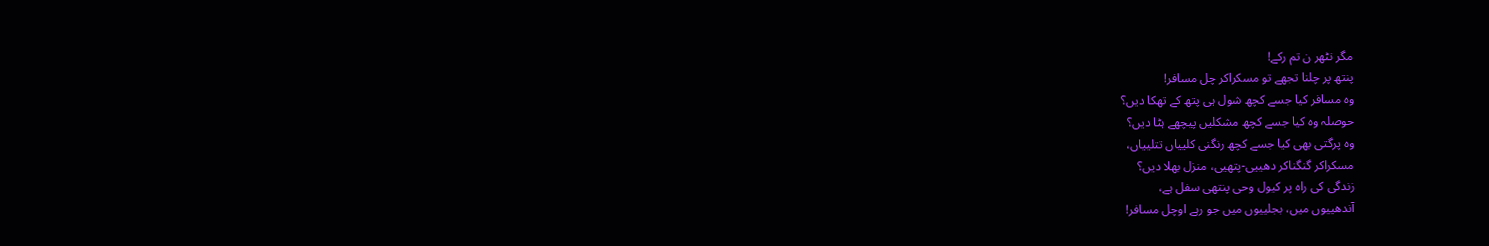مگر نٹھر ن تم رکے!
پنتھ پر چلنا تجھے تو مسکراکر چل مسافر!
وہ مسافر کیا جسے کچھ شول ہی پتھ کے تھکا دیں؟
حوصلہ وہ کیا جسے کچھ مشکلیں پیچھے ہٹا دیں؟
وہ پرگتی بھی کیا جسے کچھ رنگنی کلییاں تتلییاں،
مسکراکر گنگناکر دھییی-پتھیی، منزل بھلا دیں؟
زندگی کی راہ پر کیول وحی پنتھی سفل ہے،
آندھییوں میں، بجلییوں میں جو رہے اوچل مسافر!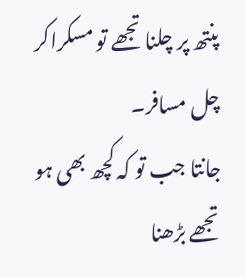پنتھ پر چلنا تجھے تو مسکراکر چل مسافر۔
جانتا جب تو کہ کچھ بھی ہو تجھے بڑھنا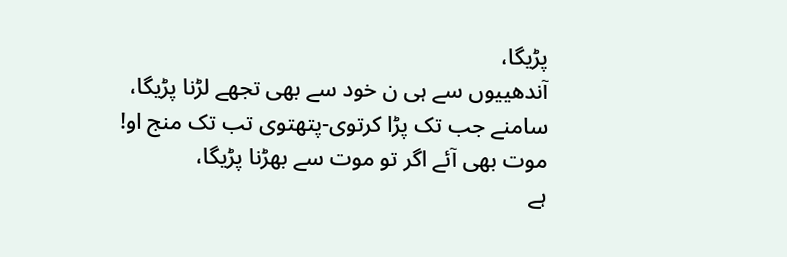پڑیگا،
آندھییوں سے ہی ن خود سے بھی تجھے لڑنا پڑیگا،
سامنے جب تک پڑا کرتوی-پتھتوی تب تک منج او!
موت بھی آئے اگر تو موت سے بھڑنا پڑیگا،
ہے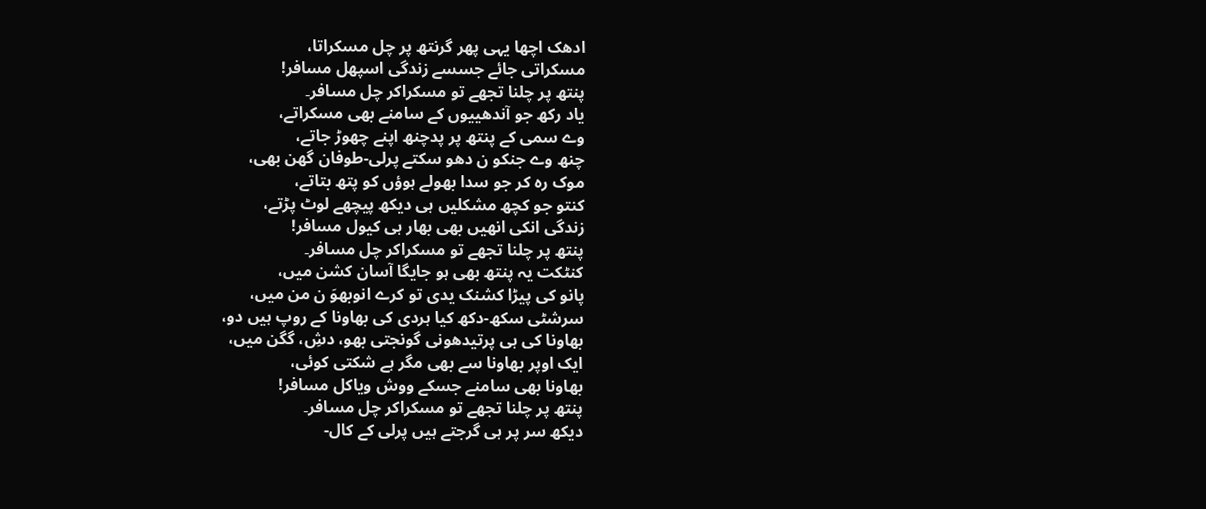ادھک اچھا یہی پھر گرنتھ پر چل مسکراتا،
مسکراتی جائے جسسے زندگی اسپھل مسافر!
پنتھ پر چلنا تجھے تو مسکراکر چل مسافر۔
یاد رکھ جو آندھییوں کے سامنے بھی مسکراتے،
وے سمی کے پنتھ پر پدچنھ اپنے چھوڑ جاتے،
چنھ وے جنکو ن دھو سکتے پرلی-طوفان گھن بھی،
موک رہ کر جو سدا بھولے ہوؤں کو پتھ بتاتے،
کنتو جو کچھ مشکلیں ہی دیکھ پیچھے لوٹ پڑتے،
زندگی انکی انھیں بھی بھار ہی کیول مسافر!
پنتھ پر چلنا تجھے تو مسکراکر چل مسافر۔
کنٹکت یہ پنتھ بھی ہو جایگا آسان کشن میں،
پانو کی پیڑا کشنک یدی تو کرے انوبھوَ ن من میں،
سرشٹی سکھ-دکھ کیا ہردی کی بھاونا کے روپ ہیں دو،
بھاونا کی ہی پرتیدھونی گونجتی بھو، دشِ، گگن میں،
ایک اوپر بھاونا سے بھی مگر ہے شکتی کوئی،
بھاونا بھی سامنے جسکے ووش ویاکل مسافر!
پنتھ پر چلنا تجھے تو مسکراکر چل مسافر۔
دیکھ سر پر ہی گرجتے ہیں پرلی کے کال-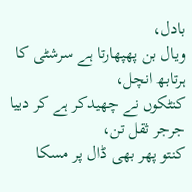بادل،
ویال بن پھپھارتا ہے سرشٹی کا ہرتابھ انچل،
کنٹکوں نے چھیدکر ہے کر دییا جرجر ثقل تن،
کنتو پھر بھی ڈال پر مسکا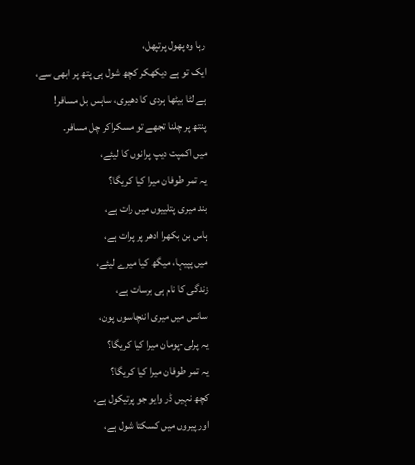رہا وہ پھول پرتپھل،
ایک تو ہے دیکھکر کچھ شول ہی پتھ پر ابھی سے،
ہے لٹا بیٹھا ہردی کا دھیری، ساہس بل مسافر!
پنتھ پر چلنا تجھے تو مسکراکر چل مسافر۔
میں اکمپت دیپ پرانوں کا لیئے،
یہ تمر طوفان میرا کیا کریگا؟
بند میری پتلییوں میں رات ہے،
ہاس بن بکھرا ادھر پر پرات ہے،
میں پپیہا، میگھ کیا میرے لیئے،
زندگی کا نام ہی برسات ہے،
سانس میں میری اننچاسوں پون،
یہ پرلی-پومان میرا کیا کریگا؟
یہ تمر طوفان میرا کیا کریگا؟
کچھ نہیں ڈر وایو جو پرتیکول ہے،
اور پیروں میں کسکتا شول ہے،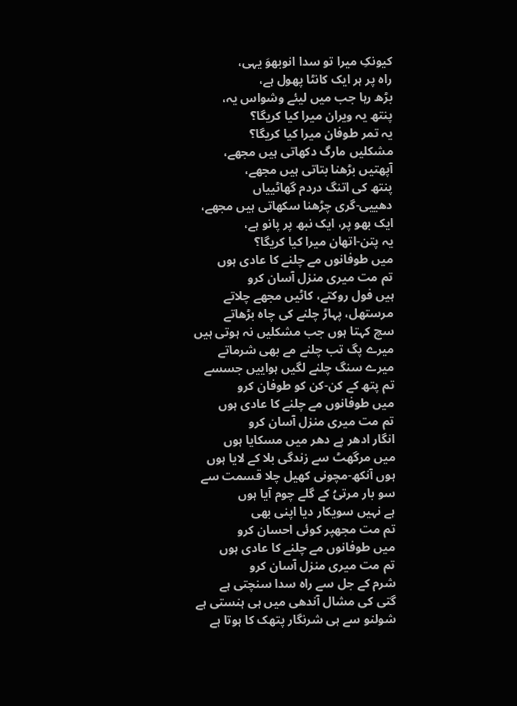کیونکِ میرا تو سدا انوبھوَ یہی،
راہ پر ہر ایک کانٹا پھول ہے،
بڑھ رہا جب میں لیئے وشواس یہ،
پنتھ یہ ویران میرا کیا کریگا؟
یہ تمر طوفان میرا کیا کریگا؟
مشکلیں مارگ دکھاتی ہیں مجھے،
آپھتیں بڑھنا بتاتی ہیں مجھے،
پنتھ کی اتنگ دردم گھاٹییاں
دھییی-گری چڑھنا سکھاتی ہیں مجھے،
ایک بھو پر، ایک نبھ پر پانو ہے،
یہ پتن-اتھان میرا کیا کریگا؟
میں طوفانوں مے چلنے کا عادی ہوں
تم مت میری منزل آسان کرو
ہیں فول روکتے، کاٹیں مجھے چلاتے
مرستھل، پہاڑ چلنے کی چاہ بڑھاتے
سچ کہتا ہوں جب مشکلیں نہ ہوتی ہیں
میرے پگ تب چلنے مے بھی شرماتے
میرے سنگ چلنے لگیں ہواییں جسسے
تم پتھ کے کن-کن کو طوفان کرو
میں طوفانوں مے چلنے کا عادی ہوں
تم مت میری منزل آسان کرو
انگار ادھر پے دھر میں مسکایا ہوں
میں مرگھٹ سے زندگی بلا کے لایا ہوں
ہوں آنکھ-مچونی کھیل چلا قسمت سے
سو بار مرتیُ کے گلے چوم آیا ہوں
ہے نہیں سویکار دیا اپنی بھی
تم مت مجھپر کوئی احسان کرو
میں طوفانوں مے چلنے کا عادی ہوں
تم مت میری منزل آسان کرو
شرم کے جل سے راہ سدا سنچتی ہے
گتی کی مشال آندھی میں ہی ہنستی ہے
شولنو سے ہی شرنگار پتھک کا ہوتا ہے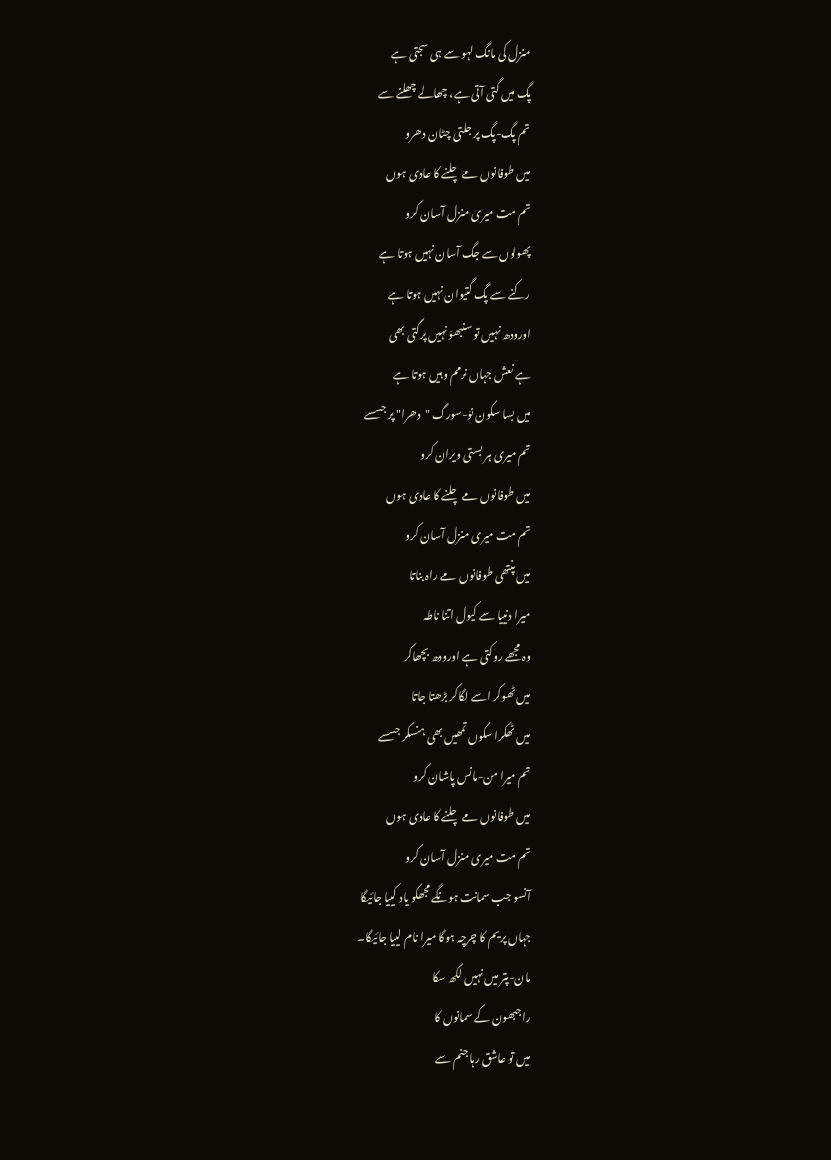منزل کی مانگ لہو سے ہی سجتی ہے
پگ میں گتی آتی ہے، چھالے چھلنے سے
تم پگ-پگ پر جلتی چٹان دھرو
میں طوفانوں مے چلنے کا عادی ہوں
تم مت میری منزل آسان کرو
پھولوں سے جگ آسان نہیں ہوتا ہے
رکنے سے پگ گتیوان نہیں ہوتا ہے
اورودھ نہیں تو سنبھوَ نہیں پرگتی بھی
ہے نعش جہاں نرمم وہیں ہوتا ہے
میں بسا سکون نوَ-سورگ "دھرا" پر جسسے
تم میری ہر بستی ویران کرو
میں طوفانوں مے چلنے کا عادی ہوں
تم مت میری منزل آسان کرو
میں پنتھی طوفانوں مے راہ بناتا
میرا دنییا سے کیول اتنا ناطہ
وہ مجھے روکتی ہے اورودھ بچھاکر
میں ٹھوکر اسے لگاکر بڑھتا جاتا
میں ٹھکرا سکوں تمھیں بھی ہنسکر جسسے
تم میرا من-مانس پاشان کرو
میں طوفانوں مے چلنے کا عادی ہوں
تم مت میری منزل آسان کرو
آنسو جب سمانت ہونگے مجھکو یاد کییا جائیگا
جہاں پریم کا چرچہ ہوگا میرا نام لییا جائیگا۔
مان-پتر میں نہیں لکھ سکا
راجبھون کے سمانوں کا
میں تو عاشق رہا جنم سے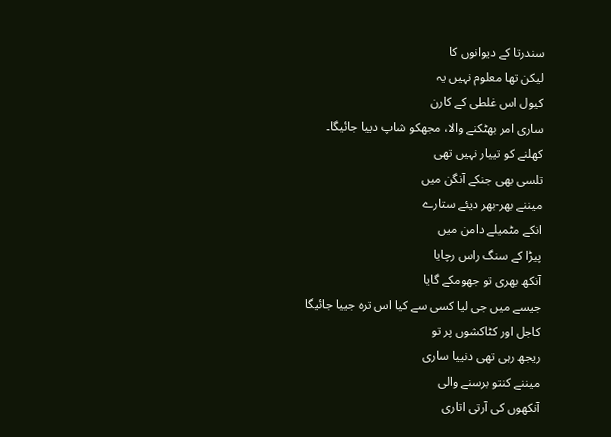سندرتا کے دیوانوں کا
لیکن تھا معلوم نہیں یہ
کیول اس غلطی کے کارن
ساری امر بھٹکنے والا، مجھکو شاپ دییا جائیگا۔
کھلنے کو تییار نہیں تھی
تلسی بھی جنکے آنگن میں
میننے بھر-بھر دیئے ستارے
انکے مٹمیلے دامن میں
پیڑا کے سنگ راس رچایا
آنکھ بھری تو جھومکے گایا
جیسے میں جی لیا کسی سے کیا اس ترہ جییا جائیگا
کاجل اور کٹاکشوں پر تو
ریجھ رہی تھی دنییا ساری
میننے کنتو برسنے والی
آنکھوں کی آرتی اتاری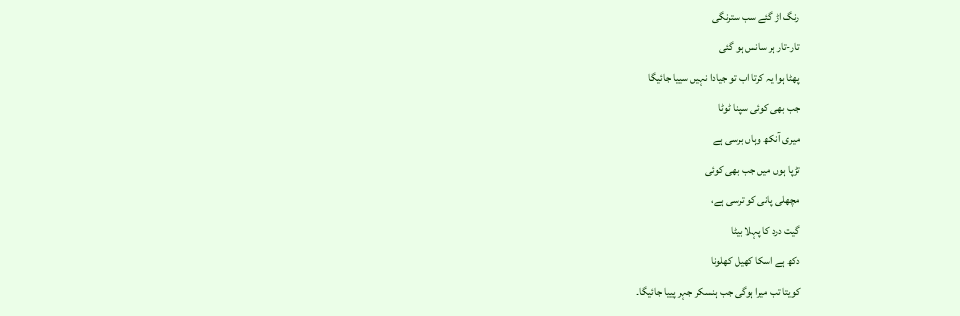رنگ اڑ گئے سب سترنگی
تار-تار ہر سانس ہو گئی
پھٹا ہوا یہ کرتا اب تو جیادا نہیں سییا جائیگا
جب بھی کوئی سپنا ٹوٹا
میری آنکھ وہاں برسی ہے
تڑپا ہوں میں جب بھی کوئی
مچھلی پانی کو ترسی ہے،
گیت درد کا پہلا بیٹا
دکھ ہے اسکا کھیل کھلونا
کویتا تب میرا ہوگی جب ہنسکر جہر پییا جائیگا۔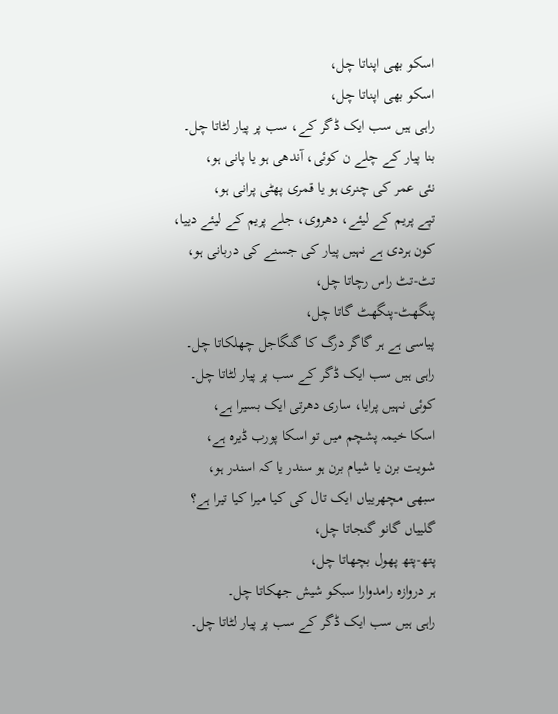اسکو بھی اپناتا چل،
اسکو بھی اپناتا چل،
راہی ہیں سب ایک ڈگر کے، سب پر پیار لٹاتا چل۔
بنا پیار کے چلے ن کوئی، آندھی ہو یا پانی ہو،
نئی عمر کی چنری ہو یا قمری پھٹی پرانی ہو،
تپے پریم کے لیئے، دھروی، جلے پریم کے لیئے دییا،
کون ہردی ہے نہیں پیار کی جسنے کی دربانی ہو،
تٹ-تٹ راس رچاتا چل،
پنگھٹ-پنگھٹ گاتا چل،
پیاسی ہے ہر گاگر درگ کا گنگاجل چھلکاتا چل۔
راہی ہیں سب ایک ڈگر کے سب پر پیار لٹاتا چل۔
کوئی نہیں پرایا، ساری دھرتی ایک بسیرا ہے،
اسکا خیمہ پشچم میں تو اسکا پورب ڈیرہ ہے،
شویت برن یا شیام برن ہو سندر یا کہ اسندر ہو،
سبھی مچھرییاں ایک تال کی کیا میرا کیا تیرا ہے؟
گلییاں گانو گنجاتا چل،
پتھ-پتھ پھول بچھاتا چل،
ہر دروازہ رامدوارا سبکو شیش جھکاتا چل۔
راہی ہیں سب ایک ڈگر کے سب پر پیار لٹاتا چل۔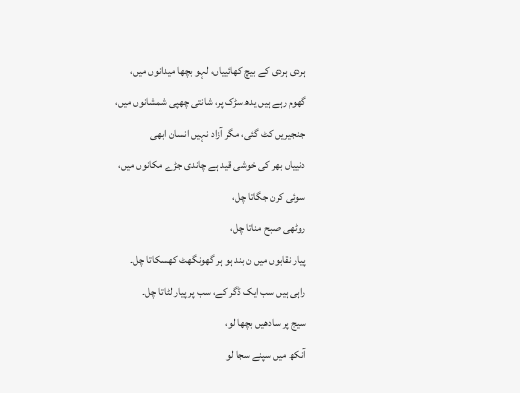ہردی ہردی کے بیچ کھائییاں، لہو بچھا میدانوں میں،
گھوم رہے ہیں یدھ سڑک پر، شانتی چھپی شمشانوں میں،
جنجیریں کٹ گئی، مگر آزاد نہیں انسان ابھی
دنییاں بھر کی خوشی قید ہے چاندی جڑے مکانوں میں،
سوئی کرن جگاتا چل،
روٹھی صبح مناتا چل،
پیار نقابوں میں ن بند ہو ہر گھونگھٹ کھسکاتا چل۔
راہی ہیں سب ایک ڈگر کے، سب پر پیار لٹاتا چل۔
سیج پر سادھیں بچھا لو،
آنکھ میں سپنے سجا لو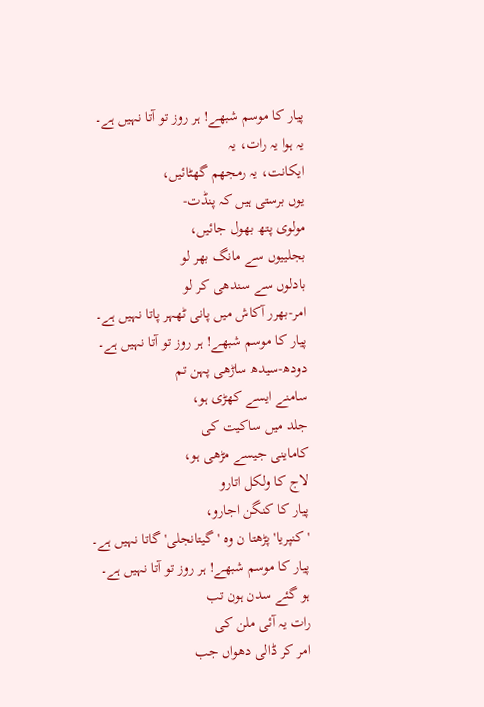پیار کا موسم شبھے! ہر روز تو آتا نہیں ہے۔
یہ ہوا یہ رات، یہ
ایکانت، یہ رمجھم گھٹائیں،
یوں برستی ہیں کہ پنڈت-
مولوی پتھ بھول جائیں،
بجلییوں سے مانگ بھر لو
بادلوں سے سندھی کر لو
امر-بھرر آکاش میں پانی ٹھہر پاتا نہیں ہے۔
پیار کا موسم شبھے! ہر روز تو آتا نہیں ہے۔
دودھ-سیدھ ساڑھی پہن تم
سامنے ایسے کھڑی ہو،
جلد میں ساکیت کی
کاماینی جیسے مڑھی ہو،
لاج کا ولکل اتارو
پیار کا کنگن اجارو،
'کنپریا' پڑھتا ن وہ 'گیتانجلی' گاتا نہیں ہے۔
پیار کا موسم شبھے! ہر روز تو آتا نہیں ہے۔
ہو گئے سدن ہون تب
رات یہ آئی ملن کی
امر کر ڈالی دھواں جب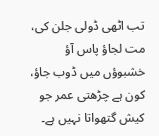تب اٹھی ڈولی جلن کی،
مت لجاؤ پاس آؤ
خشبوؤں میں ڈوب جاؤ،
کون ہے چڑھتی عمر جو کیش گتھواتا نہیں ہے۔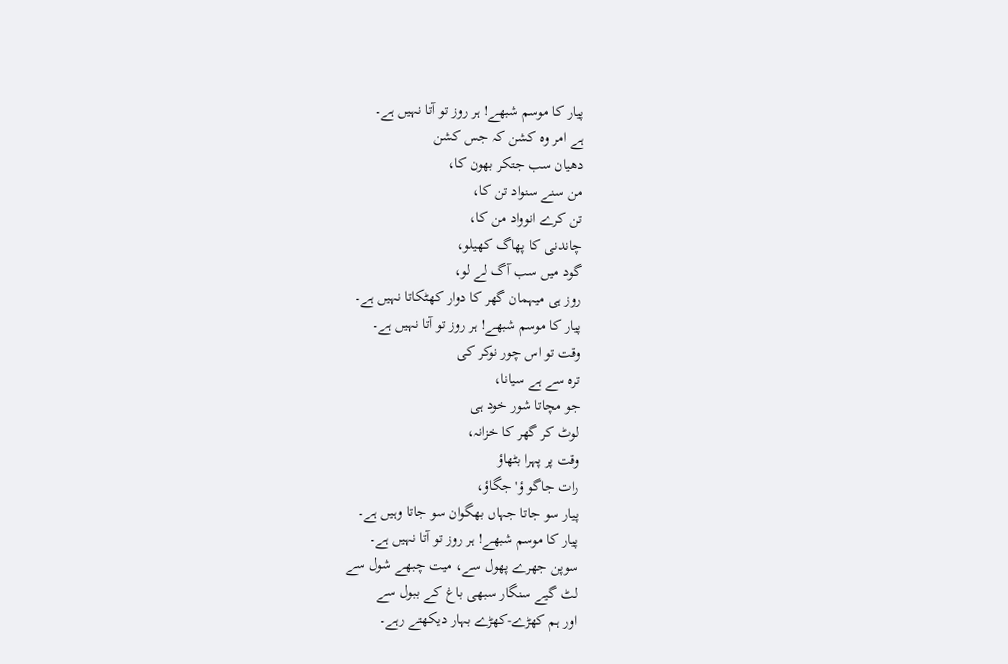پیار کا موسم شبھے! ہر روز تو آتا نہیں ہے۔
ہے امر وہ کشن کہ جس کشن
دھیان سب جتکر بھون کا،
من سنے سنواد تن کا،
تن کرے انوواد من کا،
چاندنی کا پھاگ کھیلو،
گود میں سب آگ لے لو،
روز ہی میہمان گھر کا دوار کھٹکاتا نہیں ہے۔
پیار کا موسم شبھے! ہر روز تو آتا نہیں ہے۔
وقت تو اس چور نوکر کی
ترہ سے ہے سیانا،
جو مچاتا شور خود ہی
لوٹ کر گھر کا خزانہ،
وقت پر پہرا بٹھاؤ
رات جاگو ؤ' جگاؤ،
پیار سو جاتا جہاں بھگوان سو جاتا وہیں ہے۔
پیار کا موسم شبھے! ہر روز تو آتا نہیں ہے۔
سوپن جھرے پھول سے، میت چبھے شول سے
لٹ گیے سنگار سبھی باغ کے ببول سے
اور ہم کھڑے-کھڑے بہار دیکھتے رہے۔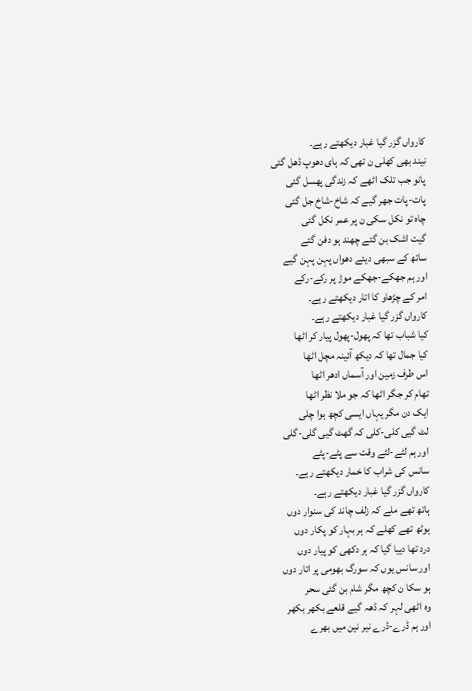کارواں گزر گیا غبار دیکھتے رہے۔
نیند بھی کھلی ن تھی کہ ہای دھوپ ڈھل گئی
پانو جب تلک اٹھے کہ زندگی پھسل گئی
پات-پات جھر گیے کہ شاخ-شاخ جل گئی
چاہ تو نکل سکی ن پر عمر نکل گئی
گیت اشک بن گئے چھند ہو دفن گئے
ساتھ کے سبھی دیئے دھواں پہن پہن گیے
اور ہم جھکے-جھکے موڑ پر رکے-رکے
امر کے چڑھاو کا اتار دیکھتے رہے۔
کارواں گزر گیا غبار دیکھتے رہے۔
کیا شباب تھا کہ پھول-پھول پیار کر اٹھا
کیا جمال تھا کہ دیکھ آئینہ مچل اٹھا
اس طرف زمین اور آسماں ادھر اٹھا
تھام کر جگر اٹھا کہ جو ملا نظر اٹھا
ایک دن مگر یہاں ایسی کچھ ہوا چلی
لٹ گیی کلی-کلی کہ گھٹ گیی گلی-گلی
اور ہم لٹے-لٹے وقت سے پٹے-پٹے
سانس کی شراب کا خمار دیکھتے رہے۔
کارواں گزر گیا غبار دیکھتے رہے۔
ہاتھ تھے ملے کہ زلف چاند کی سنوار دوں
ہوٹھ تھے کھلے کہ ہر بہار کو پکار دوں
درد تھا دییا گیا کہ ہر دکھی کو پیار دوں
اور سانس یوں کہ سورگ بھومی پر اتار دوں
ہو سکا ن کچھ مگر شام بن گئی سحر
وہ اٹھی لہر کہ ڈھہ گیے قلعے بکھر بکھر
اور ہم ڈرے-ڈرے نیر نین میں بھرے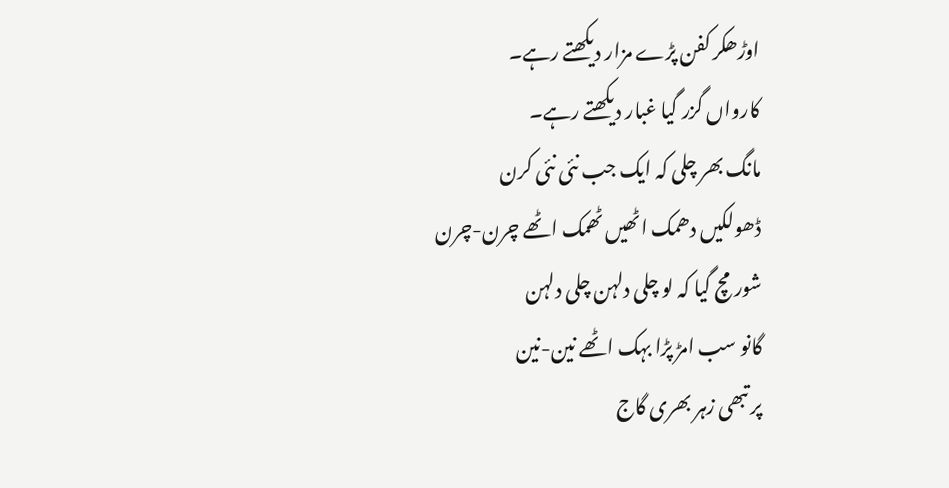اوڑھکر کفن پڑے مزار دیکھتے رہے۔
کارواں گزر گیا غبار دیکھتے رہے۔
مانگ بھر چلی کہ ایک جب نئی نئی کرن
ڈھولکیں دھمک اٹھیں ٹھمک اٹھے چرن-چرن
شور مچ گیا کہ لو چلی دلہن چلی دلہن
گانو سب امڑ پڑا بہک اٹھے نین-نین
پر تبھی زہر بھری گاج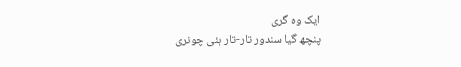ایک وہ گری
پنچھ گیا سندور تار-تار ہئی چونری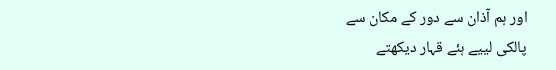اور ہم آذان سے دور کے مکان سے
پالکی لییے ہئے قہار دیکھتے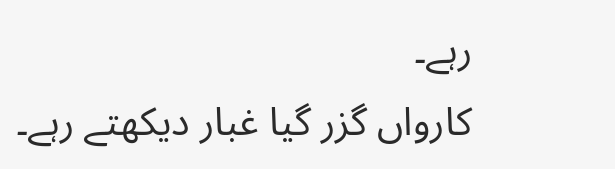رہے۔
کارواں گزر گیا غبار دیکھتے رہے۔